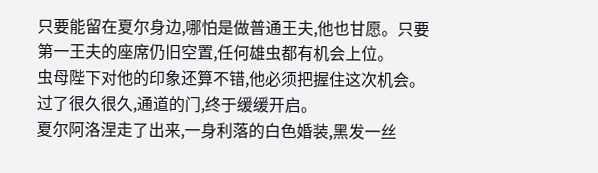只要能留在夏尔身边,哪怕是做普通王夫,他也甘愿。只要第一王夫的座席仍旧空置,任何雄虫都有机会上位。
虫母陛下对他的印象还算不错,他必须把握住这次机会。
过了很久很久,通道的门,终于缓缓开启。
夏尔阿洛涅走了出来,一身利落的白色婚装,黑发一丝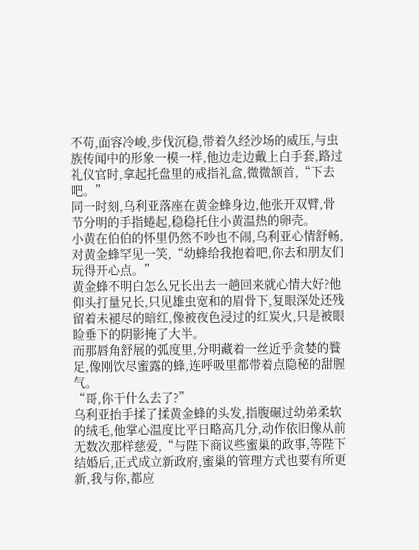不苟,面容冷峻,步伐沉稳,带着久经沙场的威压,与虫族传闻中的形象一模一样,他边走边戴上白手套,路过礼仪官时,拿起托盘里的戒指礼盒,微微颔首,“下去吧。”
同一时刻,乌利亚落座在黄金蜂身边,他张开双臂,骨节分明的手指蜷起,稳稳托住小黄温热的卵壳。
小黄在伯伯的怀里仍然不吵也不闹,乌利亚心情舒畅,对黄金蜂罕见一笑,“幼蜂给我抱着吧,你去和朋友们玩得开心点。”
黄金蜂不明白怎么兄长出去一趟回来就心情大好?他仰头打量兄长,只见雄虫宽和的眉骨下,复眼深处还残留着未褪尽的暗红,像被夜色浸过的红炭火,只是被眼睑垂下的阴影掩了大半。
而那唇角舒展的弧度里,分明藏着一丝近乎贪婪的餮足,像刚饮尽蜜露的蜂,连呼吸里都带着点隐秘的甜腥气。
“哥,你干什么去了?”
乌利亚抬手揉了揉黄金蜂的头发,指腹碾过幼弟柔软的绒毛,他掌心温度比平日略高几分,动作依旧像从前无数次那样慈爱,“与陛下商议些蜜巢的政事,等陛下结婚后,正式成立新政府,蜜巢的管理方式也要有所更新,我与你,都应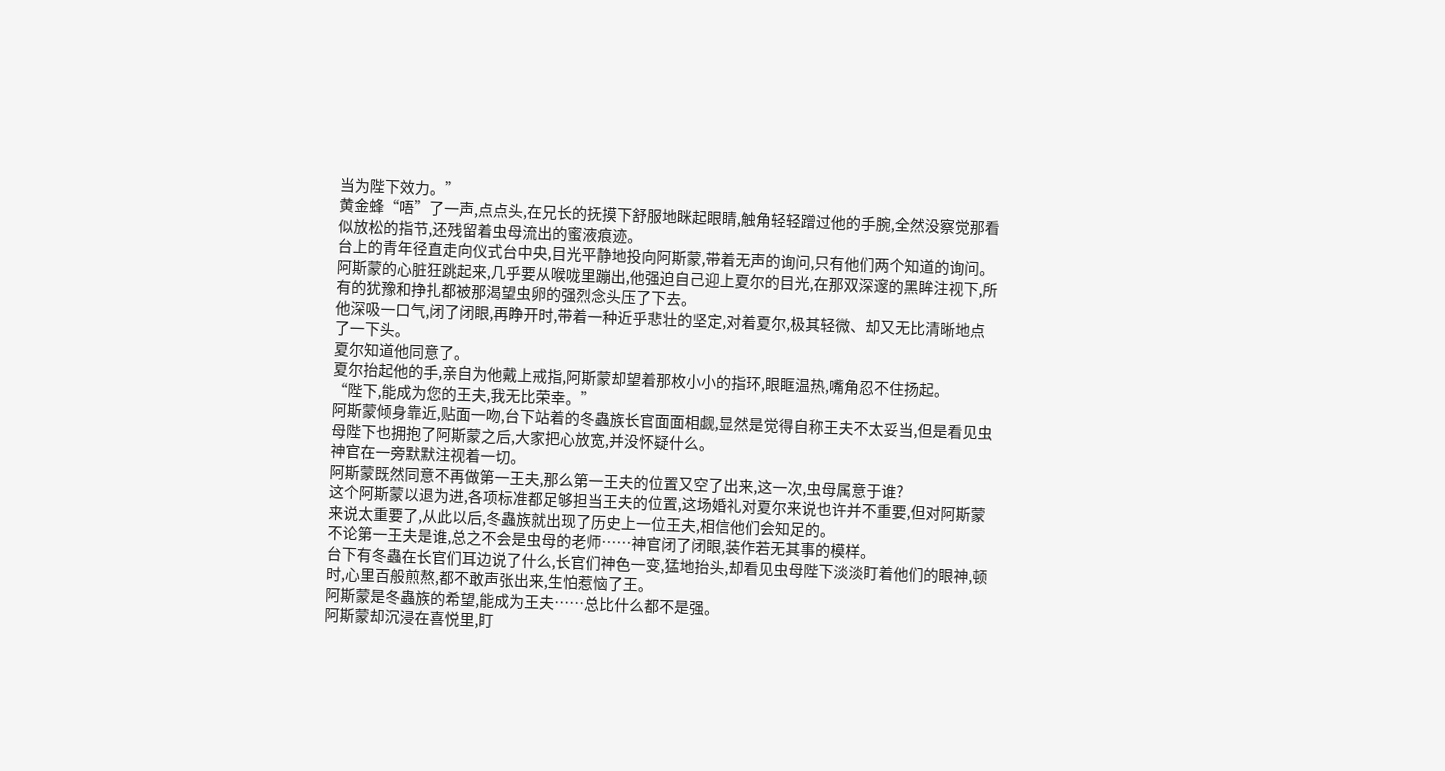当为陛下效力。”
黄金蜂“唔”了一声,点点头,在兄长的抚摸下舒服地眯起眼睛,触角轻轻蹭过他的手腕,全然没察觉那看似放松的指节,还残留着虫母流出的蜜液痕迹。
台上的青年径直走向仪式台中央,目光平静地投向阿斯蒙,带着无声的询问,只有他们两个知道的询问。
阿斯蒙的心脏狂跳起来,几乎要从喉咙里蹦出,他强迫自己迎上夏尔的目光,在那双深邃的黑眸注视下,所有的犹豫和挣扎都被那渴望虫卵的强烈念头压了下去。
他深吸一口气,闭了闭眼,再睁开时,带着一种近乎悲壮的坚定,对着夏尔,极其轻微、却又无比清晰地点了一下头。
夏尔知道他同意了。
夏尔抬起他的手,亲自为他戴上戒指,阿斯蒙却望着那枚小小的指环,眼眶温热,嘴角忍不住扬起。
“陛下,能成为您的王夫,我无比荣幸。”
阿斯蒙倾身靠近,贴面一吻,台下站着的冬蟲族长官面面相觑,显然是觉得自称王夫不太妥当,但是看见虫母陛下也拥抱了阿斯蒙之后,大家把心放宽,并没怀疑什么。
神官在一旁默默注视着一切。
阿斯蒙既然同意不再做第一王夫,那么第一王夫的位置又空了出来,这一次,虫母属意于谁?
这个阿斯蒙以退为进,各项标准都足够担当王夫的位置,这场婚礼对夏尔来说也许并不重要,但对阿斯蒙来说太重要了,从此以后,冬蟲族就出现了历史上一位王夫,相信他们会知足的。
不论第一王夫是谁,总之不会是虫母的老师……神官闭了闭眼,装作若无其事的模样。
台下有冬蟲在长官们耳边说了什么,长官们神色一变,猛地抬头,却看见虫母陛下淡淡盯着他们的眼神,顿时,心里百般煎熬,都不敢声张出来,生怕惹恼了王。
阿斯蒙是冬蟲族的希望,能成为王夫……总比什么都不是强。
阿斯蒙却沉浸在喜悦里,盯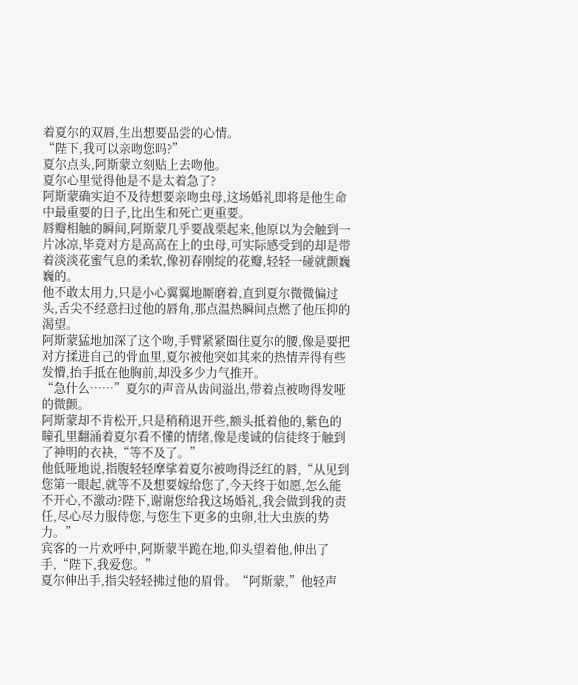着夏尔的双唇,生出想要品尝的心情。
“陛下,我可以亲吻您吗?”
夏尔点头,阿斯蒙立刻贴上去吻他。
夏尔心里觉得他是不是太着急了?
阿斯蒙确实迫不及待想要亲吻虫母,这场婚礼即将是他生命中最重要的日子,比出生和死亡更重要。
唇瓣相触的瞬间,阿斯蒙几乎要战栗起来,他原以为会触到一片冰凉,毕竟对方是高高在上的虫母,可实际感受到的却是带着淡淡花蜜气息的柔软,像初春刚绽的花瓣,轻轻一碰就颤巍巍的。
他不敢太用力,只是小心翼翼地厮磨着,直到夏尔微微偏过头,舌尖不经意扫过他的唇角,那点温热瞬间点燃了他压抑的渴望。
阿斯蒙猛地加深了这个吻,手臂紧紧圈住夏尔的腰,像是要把对方揉进自己的骨血里,夏尔被他突如其来的热情弄得有些发懵,抬手抵在他胸前,却没多少力气推开。
“急什么……”夏尔的声音从齿间溢出,带着点被吻得发哑的微颤。
阿斯蒙却不肯松开,只是稍稍退开些,额头抵着他的,紫色的瞳孔里翻涌着夏尔看不懂的情绪,像是虔诚的信徒终于触到了神明的衣袂,“等不及了。”
他低哑地说,指腹轻轻摩挲着夏尔被吻得泛红的唇,“从见到您第一眼起,就等不及想要嫁给您了,今天终于如愿,怎么能不开心,不激动?陛下,谢谢您给我这场婚礼,我会做到我的责任,尽心尽力服侍您,与您生下更多的虫卵,壮大虫族的势力。”
宾客的一片欢呼中,阿斯蒙半跪在地,仰头望着他,伸出了手,“陛下,我爱您。”
夏尔伸出手,指尖轻轻拂过他的眉骨。“阿斯蒙,”他轻声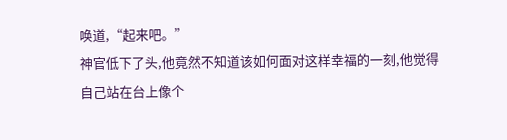唤道,“起来吧。”
神官低下了头,他竟然不知道该如何面对这样幸福的一刻,他觉得自己站在台上像个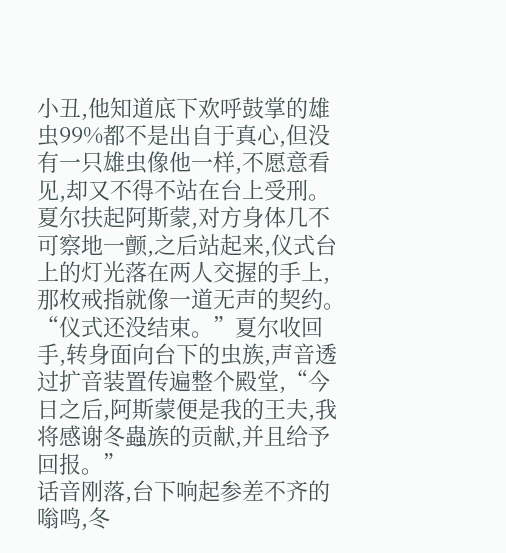小丑,他知道底下欢呼鼓掌的雄虫99%都不是出自于真心,但没有一只雄虫像他一样,不愿意看见,却又不得不站在台上受刑。
夏尔扶起阿斯蒙,对方身体几不可察地一颤,之后站起来,仪式台上的灯光落在两人交握的手上,那枚戒指就像一道无声的契约。
“仪式还没结束。”夏尔收回手,转身面向台下的虫族,声音透过扩音装置传遍整个殿堂,“今日之后,阿斯蒙便是我的王夫,我将感谢冬蟲族的贡献,并且给予回报。”
话音刚落,台下响起参差不齐的嗡鸣,冬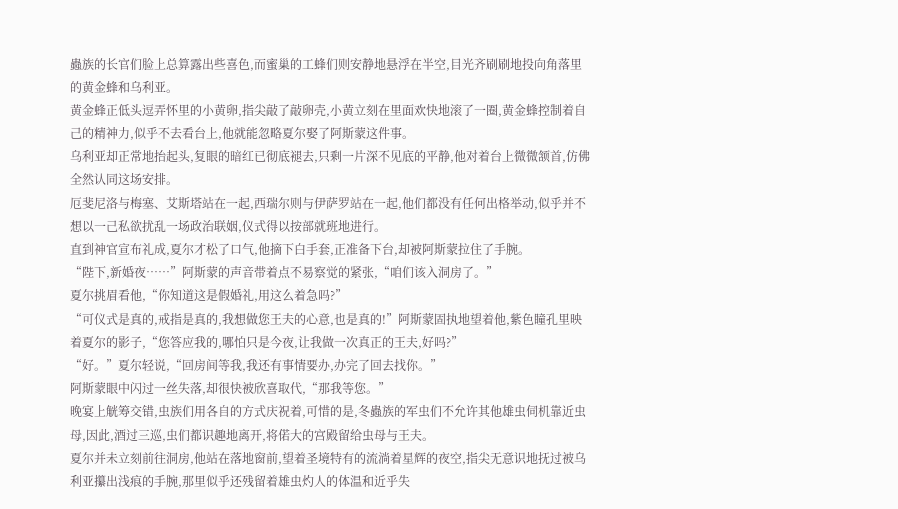蟲族的长官们脸上总算露出些喜色,而蜜巢的工蜂们则安静地悬浮在半空,目光齐刷刷地投向角落里的黄金蜂和乌利亚。
黄金蜂正低头逗弄怀里的小黄卵,指尖敲了敲卵壳,小黄立刻在里面欢快地滚了一圈,黄金蜂控制着自己的精神力,似乎不去看台上,他就能忽略夏尔娶了阿斯蒙这件事。
乌利亚却正常地抬起头,复眼的暗红已彻底褪去,只剩一片深不见底的平静,他对着台上微微颔首,仿佛全然认同这场安排。
厄斐尼洛与梅塞、艾斯塔站在一起,西瑞尔则与伊萨罗站在一起,他们都没有任何出格举动,似乎并不想以一己私欲扰乱一场政治联姻,仪式得以按部就班地进行。
直到神官宣布礼成,夏尔才松了口气,他摘下白手套,正准备下台,却被阿斯蒙拉住了手腕。
“陛下,新婚夜……”阿斯蒙的声音带着点不易察觉的紧张,“咱们该入洞房了。”
夏尔挑眉看他,“你知道这是假婚礼,用这么着急吗?”
“可仪式是真的,戒指是真的,我想做您王夫的心意,也是真的!”阿斯蒙固执地望着他,紫色瞳孔里映着夏尔的影子,“您答应我的,哪怕只是今夜,让我做一次真正的王夫,好吗?”
“好。”夏尔轻说,“回房间等我,我还有事情要办,办完了回去找你。”
阿斯蒙眼中闪过一丝失落,却很快被欣喜取代,“那我等您。”
晚宴上觥筹交错,虫族们用各自的方式庆祝着,可惜的是,冬蟲族的军虫们不允许其他雄虫伺机靠近虫母,因此,酒过三巡,虫们都识趣地离开,将偌大的宫殿留给虫母与王夫。
夏尔并未立刻前往洞房,他站在落地窗前,望着圣境特有的流淌着星辉的夜空,指尖无意识地抚过被乌利亚攥出浅痕的手腕,那里似乎还残留着雄虫灼人的体温和近乎失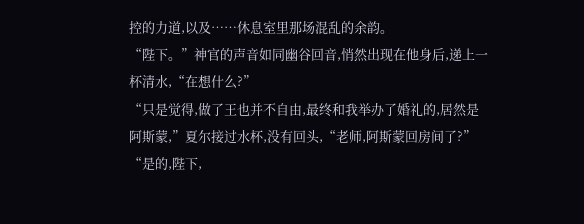控的力道,以及……休息室里那场混乱的余韵。
“陛下。”神官的声音如同幽谷回音,悄然出现在他身后,递上一杯清水,“在想什么?”
“只是觉得,做了王也并不自由,最终和我举办了婚礼的,居然是阿斯蒙,”夏尔接过水杯,没有回头,“老师,阿斯蒙回房间了?”
“是的,陛下,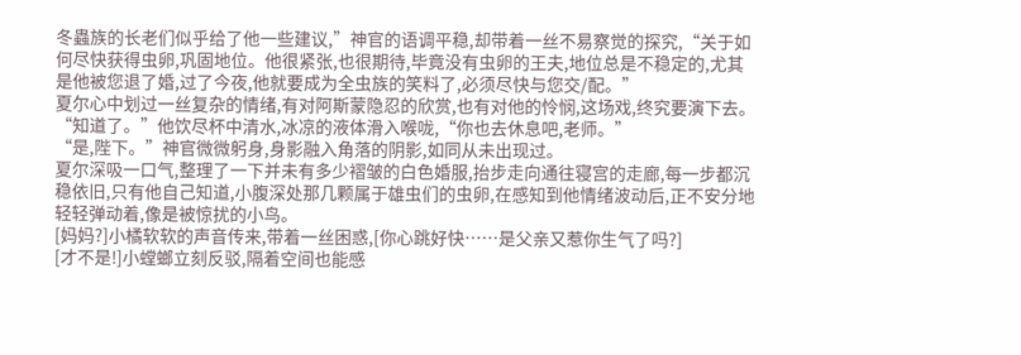冬蟲族的长老们似乎给了他一些建议,”神官的语调平稳,却带着一丝不易察觉的探究,“关于如何尽快获得虫卵,巩固地位。他很紧张,也很期待,毕竟没有虫卵的王夫,地位总是不稳定的,尤其是他被您退了婚,过了今夜,他就要成为全虫族的笑料了,必须尽快与您交/配。”
夏尔心中划过一丝复杂的情绪,有对阿斯蒙隐忍的欣赏,也有对他的怜悯,这场戏,终究要演下去。
“知道了。”他饮尽杯中清水,冰凉的液体滑入喉咙,“你也去休息吧,老师。”
“是,陛下。”神官微微躬身,身影融入角落的阴影,如同从未出现过。
夏尔深吸一口气,整理了一下并未有多少褶皱的白色婚服,抬步走向通往寝宫的走廊,每一步都沉稳依旧,只有他自己知道,小腹深处那几颗属于雄虫们的虫卵,在感知到他情绪波动后,正不安分地轻轻弹动着,像是被惊扰的小鸟。
[妈妈?]小橘软软的声音传来,带着一丝困惑,[你心跳好快……是父亲又惹你生气了吗?]
[才不是!]小螳螂立刻反驳,隔着空间也能感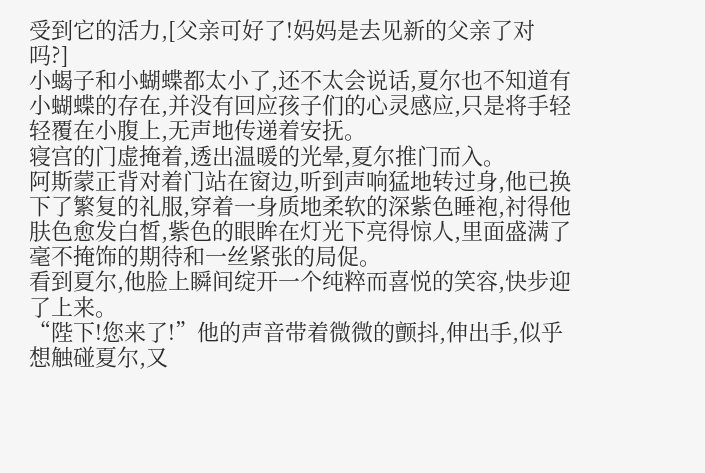受到它的活力,[父亲可好了!妈妈是去见新的父亲了对吗?]
小蝎子和小蝴蝶都太小了,还不太会说话,夏尔也不知道有小蝴蝶的存在,并没有回应孩子们的心灵感应,只是将手轻轻覆在小腹上,无声地传递着安抚。
寝宫的门虚掩着,透出温暖的光晕,夏尔推门而入。
阿斯蒙正背对着门站在窗边,听到声响猛地转过身,他已换下了繁复的礼服,穿着一身质地柔软的深紫色睡袍,衬得他肤色愈发白皙,紫色的眼眸在灯光下亮得惊人,里面盛满了毫不掩饰的期待和一丝紧张的局促。
看到夏尔,他脸上瞬间绽开一个纯粹而喜悦的笑容,快步迎了上来。
“陛下!您来了!”他的声音带着微微的颤抖,伸出手,似乎想触碰夏尔,又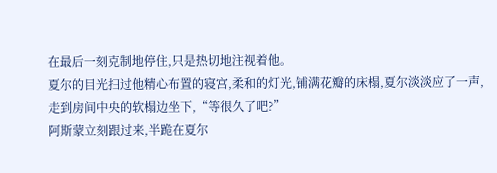在最后一刻克制地停住,只是热切地注视着他。
夏尔的目光扫过他精心布置的寝宫,柔和的灯光,铺满花瓣的床榻,夏尔淡淡应了一声,走到房间中央的软榻边坐下,“等很久了吧?”
阿斯蒙立刻跟过来,半跪在夏尔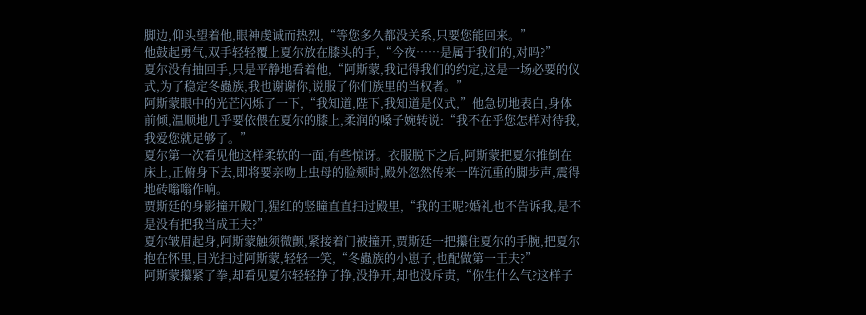脚边,仰头望着他,眼神虔诚而热烈,“等您多久都没关系,只要您能回来。”
他鼓起勇气,双手轻轻覆上夏尔放在膝头的手,“今夜……是属于我们的,对吗?”
夏尔没有抽回手,只是平静地看着他,“阿斯蒙,我记得我们的约定,这是一场必要的仪式,为了稳定冬蟲族,我也谢谢你,说服了你们族里的当权者。”
阿斯蒙眼中的光芒闪烁了一下,“我知道,陛下,我知道是仪式,”他急切地表白,身体前倾,温顺地几乎要依偎在夏尔的膝上,柔润的嗓子婉转说:“我不在乎您怎样对待我,我爱您就足够了。”
夏尔第一次看见他这样柔软的一面,有些惊讶。衣服脱下之后,阿斯蒙把夏尔推倒在床上,正俯身下去,即将要亲吻上虫母的脸颊时,殿外忽然传来一阵沉重的脚步声,震得地砖嗡嗡作响。
贾斯廷的身影撞开殿门,猩红的竖瞳直直扫过殿里,“我的王呢?婚礼也不告诉我,是不是没有把我当成王夫?”
夏尔皱眉起身,阿斯蒙触须微颤,紧接着门被撞开,贾斯廷一把攥住夏尔的手腕,把夏尔抱在怀里,目光扫过阿斯蒙,轻轻一笑,“冬蟲族的小崽子,也配做第一王夫?”
阿斯蒙攥紧了拳,却看见夏尔轻轻挣了挣,没挣开,却也没斥责,“你生什么气?这样子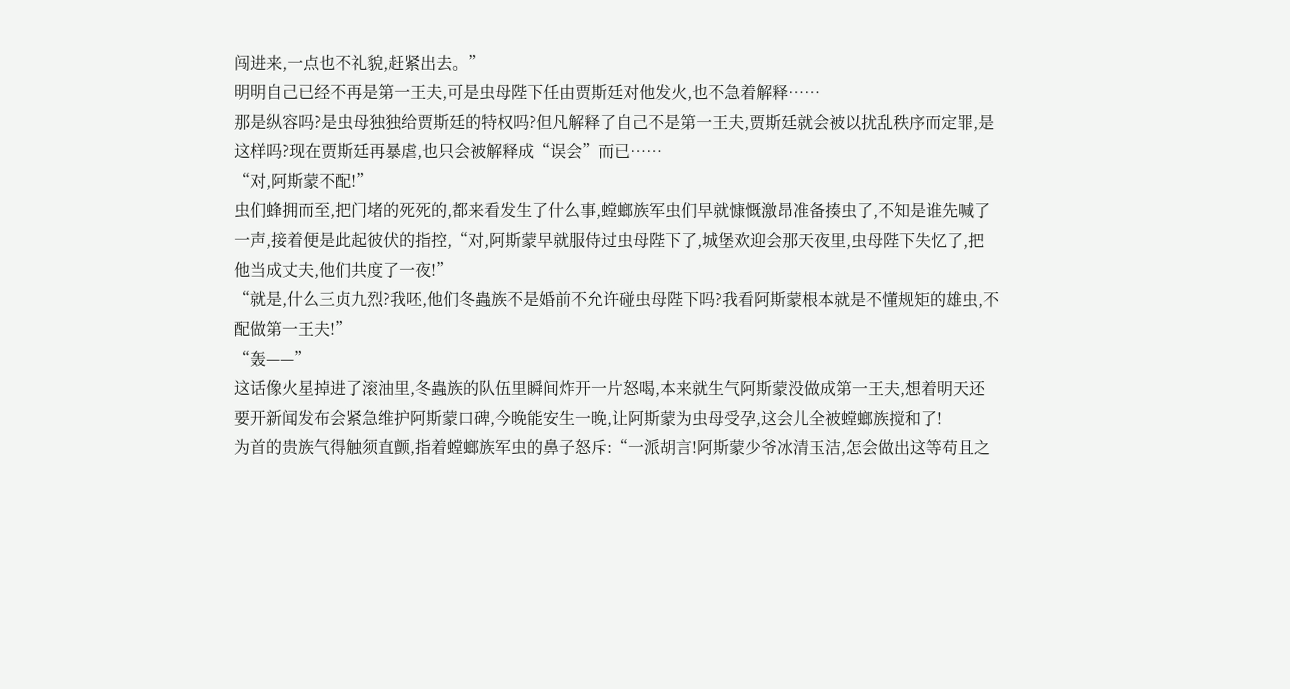闯进来,一点也不礼貌,赶紧出去。”
明明自己已经不再是第一王夫,可是虫母陛下任由贾斯廷对他发火,也不急着解释……
那是纵容吗?是虫母独独给贾斯廷的特权吗?但凡解释了自己不是第一王夫,贾斯廷就会被以扰乱秩序而定罪,是这样吗?现在贾斯廷再暴虐,也只会被解释成“误会”而已……
“对,阿斯蒙不配!”
虫们蜂拥而至,把门堵的死死的,都来看发生了什么事,螳螂族军虫们早就慷慨激昂准备揍虫了,不知是谁先喊了一声,接着便是此起彼伏的指控,“对,阿斯蒙早就服侍过虫母陛下了,城堡欢迎会那天夜里,虫母陛下失忆了,把他当成丈夫,他们共度了一夜!”
“就是,什么三贞九烈?我呸,他们冬蟲族不是婚前不允许碰虫母陛下吗?我看阿斯蒙根本就是不懂规矩的雄虫,不配做第一王夫!”
“轰——”
这话像火星掉进了滚油里,冬蟲族的队伍里瞬间炸开一片怒喝,本来就生气阿斯蒙没做成第一王夫,想着明天还要开新闻发布会紧急维护阿斯蒙口碑,今晚能安生一晚,让阿斯蒙为虫母受孕,这会儿全被螳螂族搅和了!
为首的贵族气得触须直颤,指着螳螂族军虫的鼻子怒斥:“一派胡言!阿斯蒙少爷冰清玉洁,怎会做出这等苟且之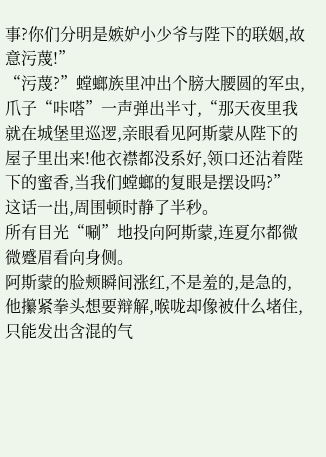事?你们分明是嫉妒小少爷与陛下的联姻,故意污蔑!”
“污蔑?”螳螂族里冲出个膀大腰圆的军虫,爪子“咔嗒”一声弹出半寸,“那天夜里我就在城堡里巡逻,亲眼看见阿斯蒙从陛下的屋子里出来!他衣襟都没系好,领口还沾着陛下的蜜香,当我们螳螂的复眼是摆设吗?”
这话一出,周围顿时静了半秒。
所有目光“唰”地投向阿斯蒙,连夏尔都微微蹙眉看向身侧。
阿斯蒙的脸颊瞬间涨红,不是羞的,是急的,他攥紧拳头想要辩解,喉咙却像被什么堵住,只能发出含混的气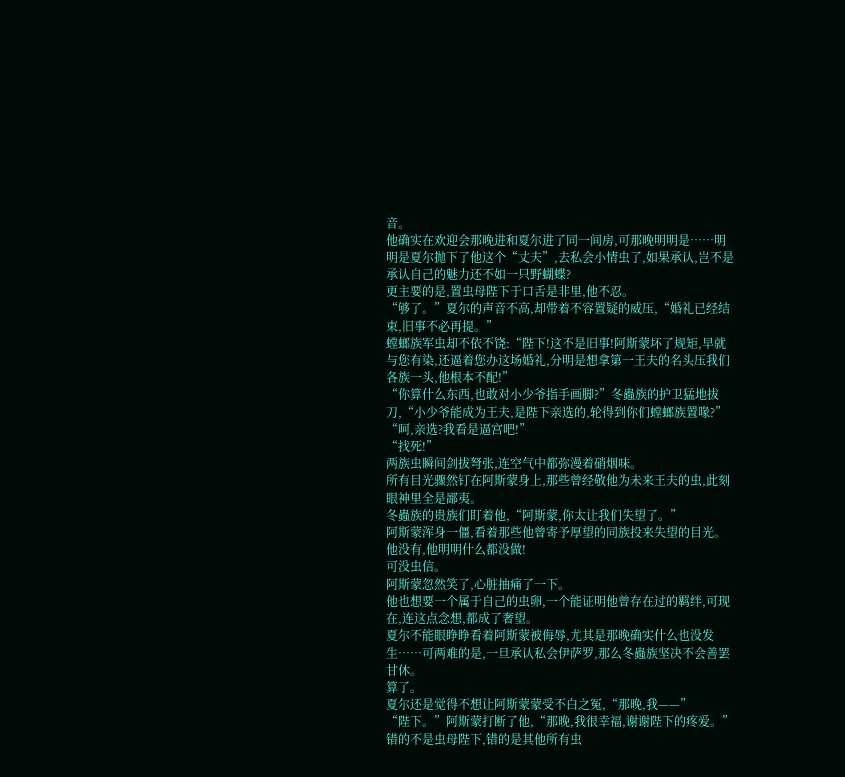音。
他确实在欢迎会那晚进和夏尔进了同一间房,可那晚明明是……明明是夏尔抛下了他这个“丈夫”,去私会小情虫了,如果承认,岂不是承认自己的魅力还不如一只野蝴蝶?
更主要的是,置虫母陛下于口舌是非里,他不忍。
“够了。”夏尔的声音不高,却带着不容置疑的威压,“婚礼已经结束,旧事不必再提。”
螳螂族军虫却不依不饶:“陛下!这不是旧事!阿斯蒙坏了规矩,早就与您有染,还逼着您办这场婚礼,分明是想拿第一王夫的名头压我们各族一头,他根本不配!”
“你算什么东西,也敢对小少爷指手画脚?”冬蟲族的护卫猛地拔刀,“小少爷能成为王夫,是陛下亲选的,轮得到你们螳螂族置喙?”
“呵,亲选?我看是逼宫吧!”
“找死!”
两族虫瞬间剑拔弩张,连空气中都弥漫着硝烟味。
所有目光骤然钉在阿斯蒙身上,那些曾经敬他为未来王夫的虫,此刻眼神里全是鄙夷。
冬蟲族的贵族们盯着他,“阿斯蒙,你太让我们失望了。”
阿斯蒙浑身一僵,看着那些他曾寄予厚望的同族投来失望的目光。
他没有,他明明什么都没做!
可没虫信。
阿斯蒙忽然笑了,心脏抽痛了一下。
他也想要一个属于自己的虫卵,一个能证明他曾存在过的羁绊,可现在,连这点念想,都成了奢望。
夏尔不能眼睁睁看着阿斯蒙被侮辱,尤其是那晚确实什么也没发生……可两难的是,一旦承认私会伊萨罗,那么冬蟲族坚决不会善罢甘休。
算了。
夏尔还是觉得不想让阿斯蒙蒙受不白之冤,“那晚,我——”
“陛下。”阿斯蒙打断了他,“那晚,我很幸福,谢谢陛下的疼爱。”
错的不是虫母陛下,错的是其他所有虫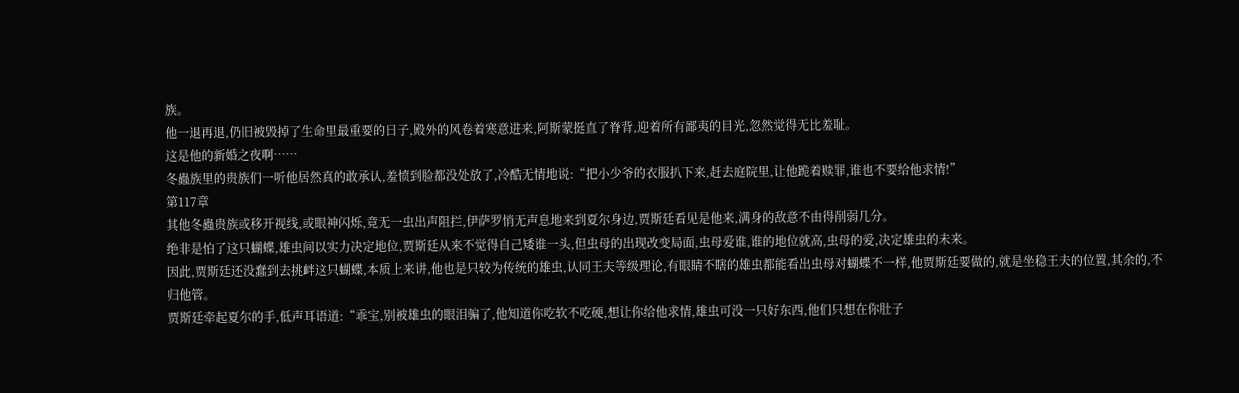族。
他一退再退,仍旧被毁掉了生命里最重要的日子,殿外的风卷着寒意进来,阿斯蒙挺直了脊背,迎着所有鄙夷的目光,忽然觉得无比羞耻。
这是他的新婚之夜啊……
冬蟲族里的贵族们一听他居然真的敢承认,羞愤到脸都没处放了,冷酷无情地说:“把小少爷的衣服扒下来,赶去庭院里,让他跪着赎罪,谁也不要给他求情!”
第117章
其他冬蟲贵族或移开视线,或眼神闪烁,竟无一虫出声阻拦,伊萨罗悄无声息地来到夏尔身边,贾斯廷看见是他来,满身的敌意不由得削弱几分。
绝非是怕了这只蝴蝶,雄虫间以实力决定地位,贾斯廷从来不觉得自己矮谁一头,但虫母的出现改变局面,虫母爱谁,谁的地位就高,虫母的爱,决定雄虫的未来。
因此,贾斯廷还没蠢到去挑衅这只蝴蝶,本质上来讲,他也是只较为传统的雄虫,认同王夫等级理论,有眼睛不瞎的雄虫都能看出虫母对蝴蝶不一样,他贾斯廷要做的,就是坐稳王夫的位置,其余的,不归他管。
贾斯廷牵起夏尔的手,低声耳语道:“乖宝,别被雄虫的眼泪骗了,他知道你吃软不吃硬,想让你给他求情,雄虫可没一只好东西,他们只想在你肚子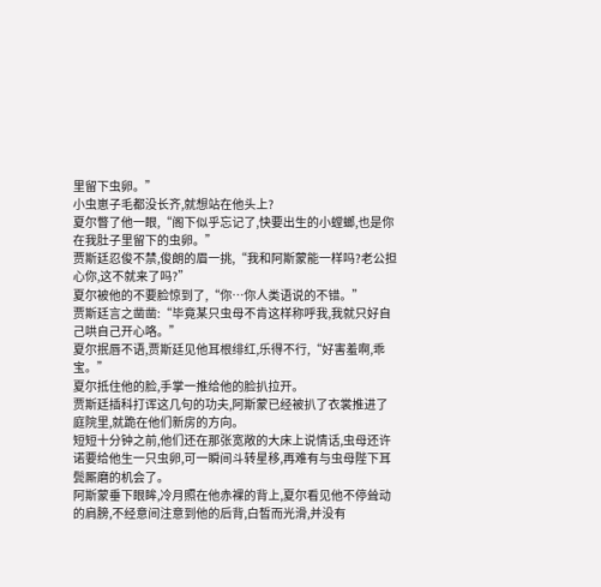里留下虫卵。”
小虫崽子毛都没长齐,就想站在他头上?
夏尔瞥了他一眼,“阁下似乎忘记了,快要出生的小螳螂,也是你在我肚子里留下的虫卵。”
贾斯廷忍俊不禁,俊朗的眉一挑,“我和阿斯蒙能一样吗?老公担心你,这不就来了吗?”
夏尔被他的不要脸惊到了,“你…你人类语说的不错。”
贾斯廷言之凿凿:“毕竟某只虫母不肯这样称呼我,我就只好自己哄自己开心咯。”
夏尔抿唇不语,贾斯廷见他耳根绯红,乐得不行,“好害羞啊,乖宝。”
夏尔抵住他的脸,手掌一推给他的脸扒拉开。
贾斯廷插科打诨这几句的功夫,阿斯蒙已经被扒了衣裳推进了庭院里,就跪在他们新房的方向。
短短十分钟之前,他们还在那张宽敞的大床上说情话,虫母还许诺要给他生一只虫卵,可一瞬间斗转星移,再难有与虫母陛下耳鬓厮磨的机会了。
阿斯蒙垂下眼眸,冷月照在他赤裸的背上,夏尔看见他不停耸动的肩膀,不经意间注意到他的后背,白皙而光滑,并没有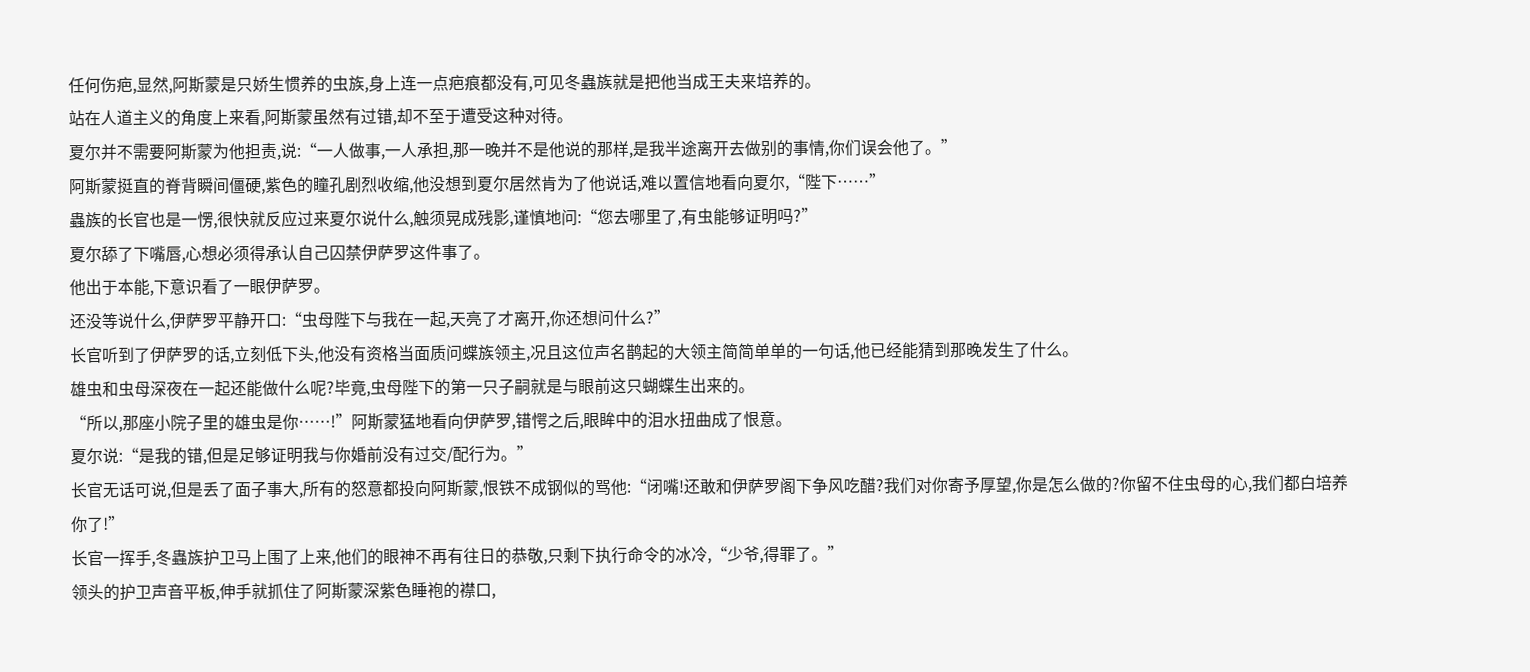任何伤疤,显然,阿斯蒙是只娇生惯养的虫族,身上连一点疤痕都没有,可见冬蟲族就是把他当成王夫来培养的。
站在人道主义的角度上来看,阿斯蒙虽然有过错,却不至于遭受这种对待。
夏尔并不需要阿斯蒙为他担责,说:“一人做事,一人承担,那一晚并不是他说的那样,是我半途离开去做别的事情,你们误会他了。”
阿斯蒙挺直的脊背瞬间僵硬,紫色的瞳孔剧烈收缩,他没想到夏尔居然肯为了他说话,难以置信地看向夏尔,“陛下……”
蟲族的长官也是一愣,很快就反应过来夏尔说什么,触须晃成残影,谨慎地问:“您去哪里了,有虫能够证明吗?”
夏尔舔了下嘴唇,心想必须得承认自己囚禁伊萨罗这件事了。
他出于本能,下意识看了一眼伊萨罗。
还没等说什么,伊萨罗平静开口:“虫母陛下与我在一起,天亮了才离开,你还想问什么?”
长官听到了伊萨罗的话,立刻低下头,他没有资格当面质问蝶族领主,况且这位声名鹊起的大领主简简单单的一句话,他已经能猜到那晚发生了什么。
雄虫和虫母深夜在一起还能做什么呢?毕竟,虫母陛下的第一只子嗣就是与眼前这只蝴蝶生出来的。
“所以,那座小院子里的雄虫是你……!”阿斯蒙猛地看向伊萨罗,错愕之后,眼眸中的泪水扭曲成了恨意。
夏尔说:“是我的错,但是足够证明我与你婚前没有过交/配行为。”
长官无话可说,但是丢了面子事大,所有的怒意都投向阿斯蒙,恨铁不成钢似的骂他:“闭嘴!还敢和伊萨罗阁下争风吃醋?我们对你寄予厚望,你是怎么做的?你留不住虫母的心,我们都白培养你了!”
长官一挥手,冬蟲族护卫马上围了上来,他们的眼神不再有往日的恭敬,只剩下执行命令的冰冷,“少爷,得罪了。”
领头的护卫声音平板,伸手就抓住了阿斯蒙深紫色睡袍的襟口,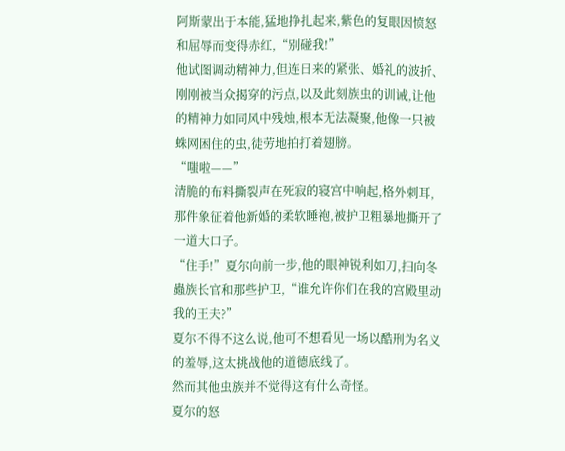阿斯蒙出于本能,猛地挣扎起来,紫色的复眼因愤怒和屈辱而变得赤红,“别碰我!”
他试图调动精神力,但连日来的紧张、婚礼的波折、刚刚被当众揭穿的污点,以及此刻族虫的训诫,让他的精神力如同风中残烛,根本无法凝聚,他像一只被蛛网困住的虫,徒劳地拍打着翅膀。
“嗤啦——”
清脆的布料撕裂声在死寂的寝宫中响起,格外刺耳,那件象征着他新婚的柔软睡袍,被护卫粗暴地撕开了一道大口子。
“住手!”夏尔向前一步,他的眼神锐利如刀,扫向冬蟲族长官和那些护卫,“谁允许你们在我的宫殿里动我的王夫?”
夏尔不得不这么说,他可不想看见一场以酷刑为名义的羞辱,这太挑战他的道德底线了。
然而其他虫族并不觉得这有什么奇怪。
夏尔的怒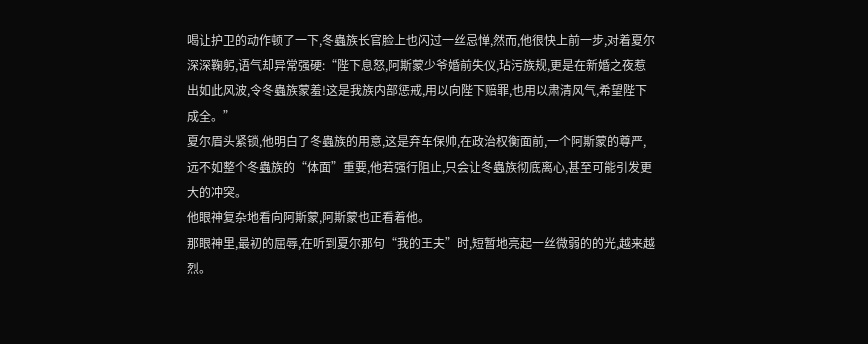喝让护卫的动作顿了一下,冬蟲族长官脸上也闪过一丝忌惮,然而,他很快上前一步,对着夏尔深深鞠躬,语气却异常强硬:“陛下息怒,阿斯蒙少爷婚前失仪,玷污族规,更是在新婚之夜惹出如此风波,令冬蟲族蒙羞!这是我族内部惩戒,用以向陛下赔罪,也用以肃清风气,希望陛下成全。”
夏尔眉头紧锁,他明白了冬蟲族的用意,这是弃车保帅,在政治权衡面前,一个阿斯蒙的尊严,远不如整个冬蟲族的“体面”重要,他若强行阻止,只会让冬蟲族彻底离心,甚至可能引发更大的冲突。
他眼神复杂地看向阿斯蒙,阿斯蒙也正看着他。
那眼神里,最初的屈辱,在听到夏尔那句“我的王夫”时,短暂地亮起一丝微弱的的光,越来越烈。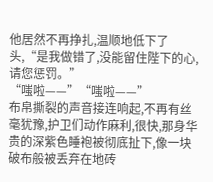他居然不再挣扎,温顺地低下了头,“是我做错了,没能留住陛下的心,请您惩罚。”
“嗤啦——”“嗤啦——”
布帛撕裂的声音接连响起,不再有丝毫犹豫,护卫们动作麻利,很快,那身华贵的深紫色睡袍被彻底扯下,像一块破布般被丢弃在地砖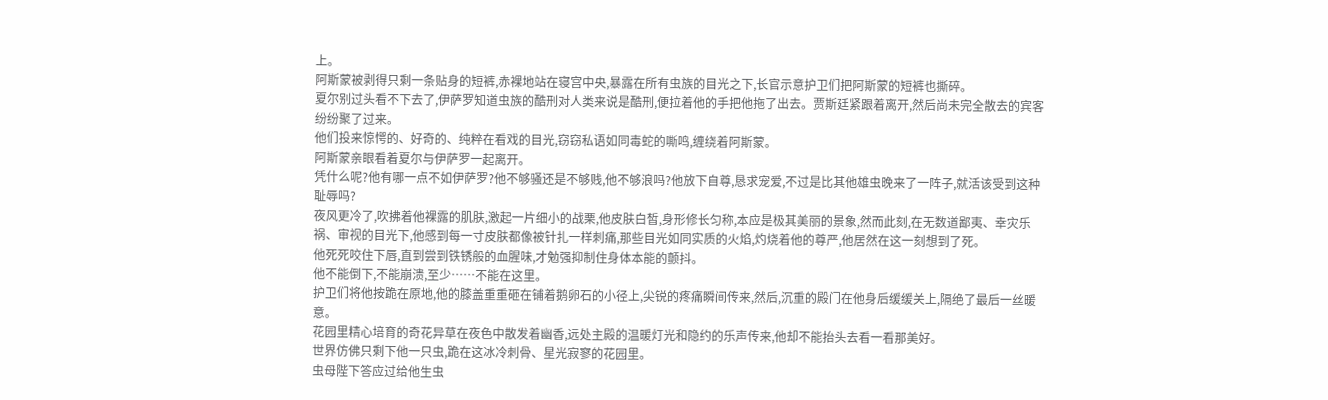上。
阿斯蒙被剥得只剩一条贴身的短裤,赤裸地站在寝宫中央,暴露在所有虫族的目光之下,长官示意护卫们把阿斯蒙的短裤也撕碎。
夏尔别过头看不下去了,伊萨罗知道虫族的酷刑对人类来说是酷刑,便拉着他的手把他拖了出去。贾斯廷紧跟着离开,然后尚未完全散去的宾客纷纷聚了过来。
他们投来惊愕的、好奇的、纯粹在看戏的目光,窃窃私语如同毒蛇的嘶鸣,缠绕着阿斯蒙。
阿斯蒙亲眼看着夏尔与伊萨罗一起离开。
凭什么呢?他有哪一点不如伊萨罗?他不够骚还是不够贱,他不够浪吗?他放下自尊,恳求宠爱,不过是比其他雄虫晚来了一阵子,就活该受到这种耻辱吗?
夜风更冷了,吹拂着他裸露的肌肤,激起一片细小的战栗,他皮肤白皙,身形修长匀称,本应是极其美丽的景象,然而此刻,在无数道鄙夷、幸灾乐祸、审视的目光下,他感到每一寸皮肤都像被针扎一样刺痛,那些目光如同实质的火焰,灼烧着他的尊严,他居然在这一刻想到了死。
他死死咬住下唇,直到尝到铁锈般的血腥味,才勉强抑制住身体本能的颤抖。
他不能倒下,不能崩溃,至少……不能在这里。
护卫们将他按跪在原地,他的膝盖重重砸在铺着鹅卵石的小径上,尖锐的疼痛瞬间传来,然后,沉重的殿门在他身后缓缓关上,隔绝了最后一丝暖意。
花园里精心培育的奇花异草在夜色中散发着幽香,远处主殿的温暖灯光和隐约的乐声传来,他却不能抬头去看一看那美好。
世界仿佛只剩下他一只虫,跪在这冰冷刺骨、星光寂寥的花园里。
虫母陛下答应过给他生虫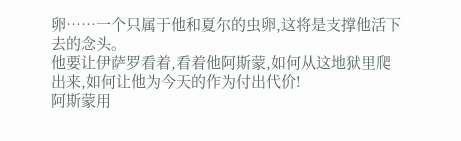卵……一个只属于他和夏尔的虫卵,这将是支撑他活下去的念头。
他要让伊萨罗看着,看着他阿斯蒙,如何从这地狱里爬出来,如何让他为今天的作为付出代价!
阿斯蒙用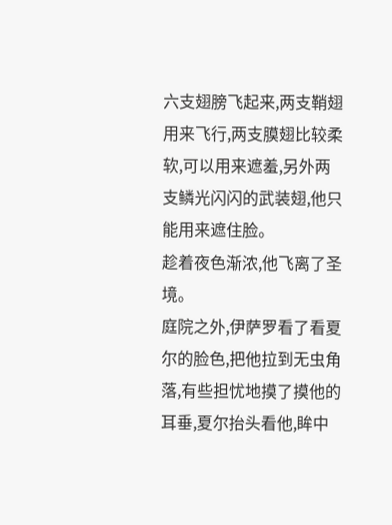六支翅膀飞起来,两支鞘翅用来飞行,两支膜翅比较柔软,可以用来遮羞,另外两支鳞光闪闪的武装翅,他只能用来遮住脸。
趁着夜色渐浓,他飞离了圣境。
庭院之外,伊萨罗看了看夏尔的脸色,把他拉到无虫角落,有些担忧地摸了摸他的耳垂,夏尔抬头看他,眸中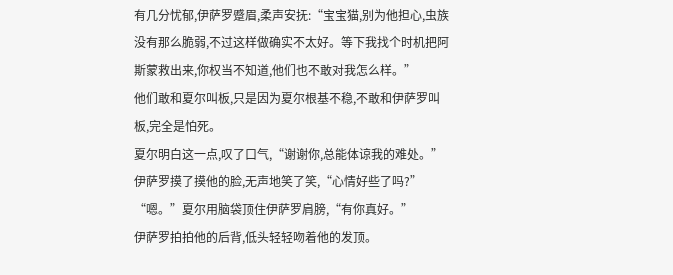有几分忧郁,伊萨罗蹙眉,柔声安抚:“宝宝猫,别为他担心,虫族没有那么脆弱,不过这样做确实不太好。等下我找个时机把阿斯蒙救出来,你权当不知道,他们也不敢对我怎么样。”
他们敢和夏尔叫板,只是因为夏尔根基不稳,不敢和伊萨罗叫板,完全是怕死。
夏尔明白这一点,叹了口气,“谢谢你,总能体谅我的难处。”
伊萨罗摸了摸他的脸,无声地笑了笑,“心情好些了吗?”
“嗯。”夏尔用脑袋顶住伊萨罗肩膀,“有你真好。”
伊萨罗拍拍他的后背,低头轻轻吻着他的发顶。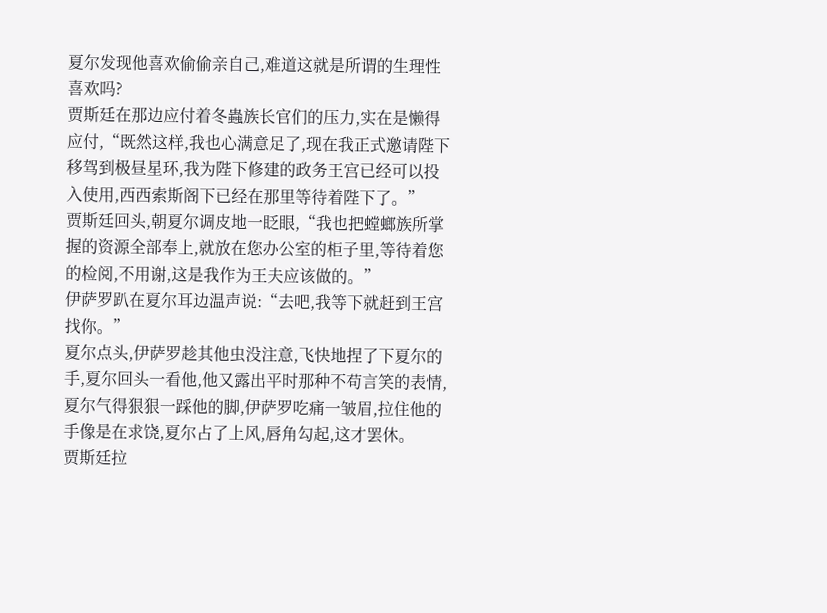夏尔发现他喜欢偷偷亲自己,难道这就是所谓的生理性喜欢吗?
贾斯廷在那边应付着冬蟲族长官们的压力,实在是懒得应付,“既然这样,我也心满意足了,现在我正式邀请陛下移驾到极昼星环,我为陛下修建的政务王宫已经可以投入使用,西西索斯阁下已经在那里等待着陛下了。”
贾斯廷回头,朝夏尔调皮地一眨眼,“我也把螳螂族所掌握的资源全部奉上,就放在您办公室的柜子里,等待着您的检阅,不用谢,这是我作为王夫应该做的。”
伊萨罗趴在夏尔耳边温声说:“去吧,我等下就赶到王宫找你。”
夏尔点头,伊萨罗趁其他虫没注意,飞快地捏了下夏尔的手,夏尔回头一看他,他又露出平时那种不苟言笑的表情,夏尔气得狠狠一踩他的脚,伊萨罗吃痛一皱眉,拉住他的手像是在求饶,夏尔占了上风,唇角勾起,这才罢休。
贾斯廷拉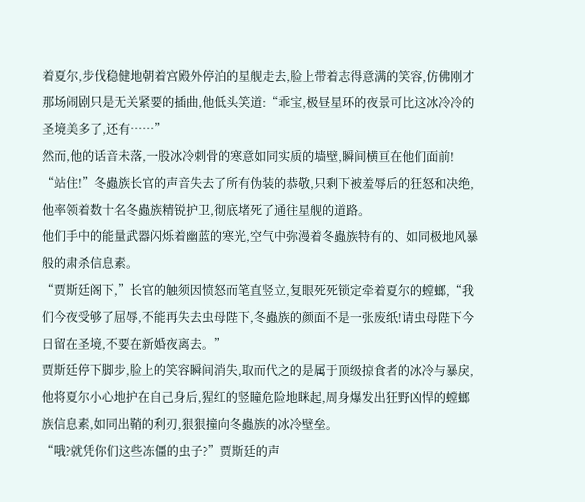着夏尔,步伐稳健地朝着宫殿外停泊的星舰走去,脸上带着志得意满的笑容,仿佛刚才那场闹剧只是无关紧要的插曲,他低头笑道:“乖宝,极昼星环的夜景可比这冰冷冷的圣境美多了,还有……”
然而,他的话音未落,一股冰冷刺骨的寒意如同实质的墙壁,瞬间横亘在他们面前!
“站住!”冬蟲族长官的声音失去了所有伪装的恭敬,只剩下被羞辱后的狂怒和决绝,他率领着数十名冬蟲族精锐护卫,彻底堵死了通往星舰的道路。
他们手中的能量武器闪烁着幽蓝的寒光,空气中弥漫着冬蟲族特有的、如同极地风暴般的肃杀信息素。
“贾斯廷阁下,”长官的触须因愤怒而笔直竖立,复眼死死锁定牵着夏尔的螳螂,“我们今夜受够了屈辱,不能再失去虫母陛下,冬蟲族的颜面不是一张废纸!请虫母陛下今日留在圣境,不要在新婚夜离去。”
贾斯廷停下脚步,脸上的笑容瞬间消失,取而代之的是属于顶级掠食者的冰冷与暴戾,他将夏尔小心地护在自己身后,猩红的竖瞳危险地眯起,周身爆发出狂野凶悍的螳螂族信息素,如同出鞘的利刃,狠狠撞向冬蟲族的冰冷壁垒。
“哦?就凭你们这些冻僵的虫子?”贾斯廷的声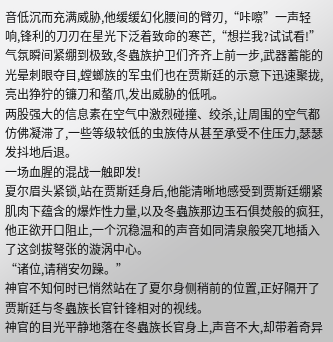音低沉而充满威胁,他缓缓幻化腰间的臂刃,“咔嚓”一声轻响,锋利的刀刃在星光下泛着致命的寒芒,“想拦我?试试看!”
气氛瞬间紧绷到极致,冬蟲族护卫们齐齐上前一步,武器蓄能的光晕刺眼夺目,螳螂族的军虫们也在贾斯廷的示意下迅速聚拢,亮出狰狞的镰刀和螯爪,发出威胁的低吼。
两股强大的信息素在空气中激烈碰撞、绞杀,让周围的空气都仿佛凝滞了,一些等级较低的虫族侍从甚至承受不住压力,瑟瑟发抖地后退。
一场血腥的混战一触即发!
夏尔眉头紧锁,站在贾斯廷身后,他能清晰地感受到贾斯廷绷紧肌肉下蕴含的爆炸性力量,以及冬蟲族那边玉石俱焚般的疯狂,他正欲开口阻止,一个沉稳温和的声音如同清泉般突兀地插入了这剑拔弩张的漩涡中心。
“诸位,请稍安勿躁。”
神官不知何时已悄然站在了夏尔身侧稍前的位置,正好隔开了贾斯廷与冬蟲族长官针锋相对的视线。
神官的目光平静地落在冬蟲族长官身上,声音不大,却带着奇异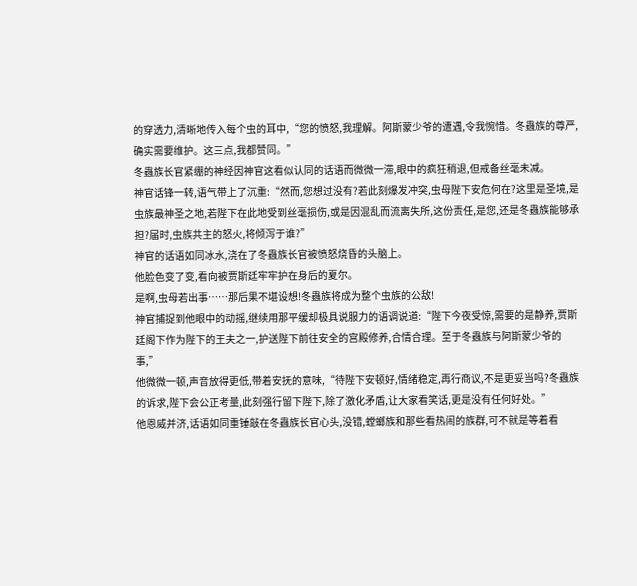的穿透力,清晰地传入每个虫的耳中,“您的愤怒,我理解。阿斯蒙少爷的遭遇,令我惋惜。冬蟲族的尊严,确实需要维护。这三点,我都赞同。”
冬蟲族长官紧绷的神经因神官这看似认同的话语而微微一滞,眼中的疯狂稍退,但戒备丝毫未减。
神官话锋一转,语气带上了沉重:“然而,您想过没有?若此刻爆发冲突,虫母陛下安危何在?这里是圣境,是虫族最神圣之地,若陛下在此地受到丝毫损伤,或是因混乱而流离失所,这份责任,是您,还是冬蟲族能够承担?届时,虫族共主的怒火,将倾泻于谁?”
神官的话语如同冰水,浇在了冬蟲族长官被愤怒烧昏的头脑上。
他脸色变了变,看向被贾斯廷牢牢护在身后的夏尔。
是啊,虫母若出事……那后果不堪设想!冬蟲族将成为整个虫族的公敌!
神官捕捉到他眼中的动摇,继续用那平缓却极具说服力的语调说道:“陛下今夜受惊,需要的是静养,贾斯廷阁下作为陛下的王夫之一,护送陛下前往安全的宫殿修养,合情合理。至于冬蟲族与阿斯蒙少爷的事,”
他微微一顿,声音放得更低,带着安抚的意味,“待陛下安顿好,情绪稳定,再行商议,不是更妥当吗?冬蟲族的诉求,陛下会公正考量,此刻强行留下陛下,除了激化矛盾,让大家看笑话,更是没有任何好处。”
他恩威并济,话语如同重锤敲在冬蟲族长官心头,没错,螳螂族和那些看热闹的族群,可不就是等着看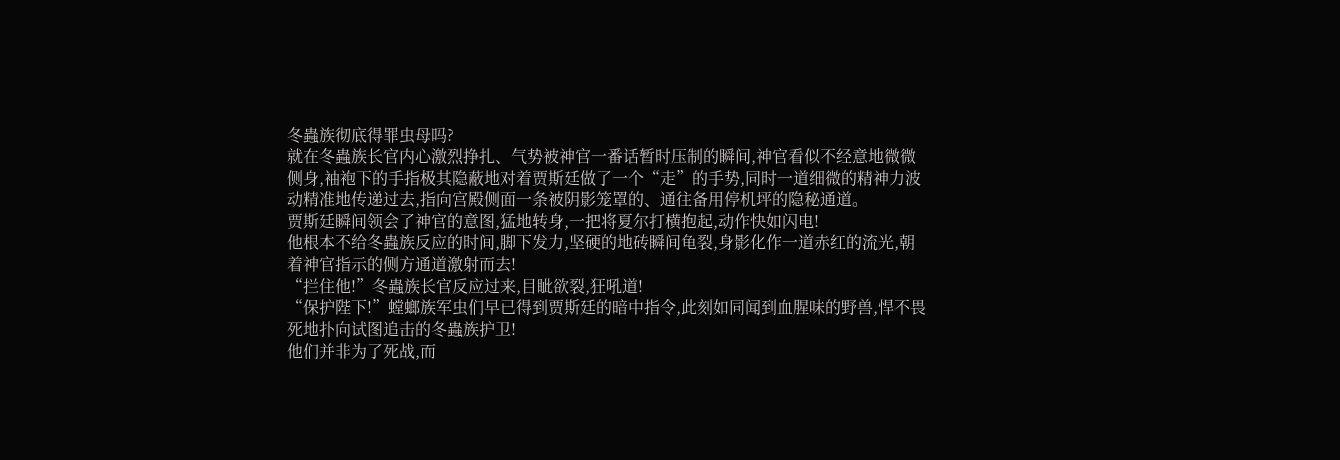冬蟲族彻底得罪虫母吗?
就在冬蟲族长官内心激烈挣扎、气势被神官一番话暂时压制的瞬间,神官看似不经意地微微侧身,袖袍下的手指极其隐蔽地对着贾斯廷做了一个“走”的手势,同时一道细微的精神力波动精准地传递过去,指向宫殿侧面一条被阴影笼罩的、通往备用停机坪的隐秘通道。
贾斯廷瞬间领会了神官的意图,猛地转身,一把将夏尔打横抱起,动作快如闪电!
他根本不给冬蟲族反应的时间,脚下发力,坚硬的地砖瞬间龟裂,身影化作一道赤红的流光,朝着神官指示的侧方通道激射而去!
“拦住他!”冬蟲族长官反应过来,目眦欲裂,狂吼道!
“保护陛下!”螳螂族军虫们早已得到贾斯廷的暗中指令,此刻如同闻到血腥味的野兽,悍不畏死地扑向试图追击的冬蟲族护卫!
他们并非为了死战,而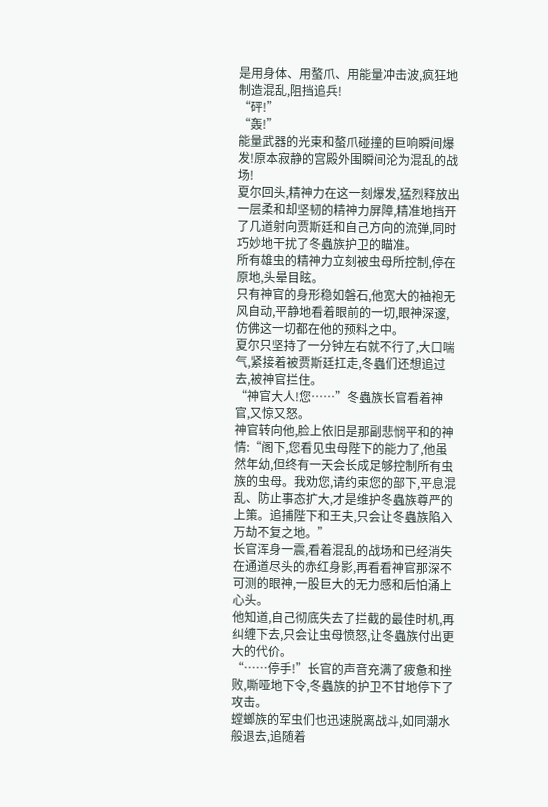是用身体、用螯爪、用能量冲击波,疯狂地制造混乱,阻挡追兵!
“砰!”
“轰!”
能量武器的光束和螯爪碰撞的巨响瞬间爆发!原本寂静的宫殿外围瞬间沦为混乱的战场!
夏尔回头,精神力在这一刻爆发,猛烈释放出一层柔和却坚韧的精神力屏障,精准地挡开了几道射向贾斯廷和自己方向的流弹,同时巧妙地干扰了冬蟲族护卫的瞄准。
所有雄虫的精神力立刻被虫母所控制,停在原地,头晕目眩。
只有神官的身形稳如磐石,他宽大的袖袍无风自动,平静地看着眼前的一切,眼神深邃,仿佛这一切都在他的预料之中。
夏尔只坚持了一分钟左右就不行了,大口喘气,紧接着被贾斯廷扛走,冬蟲们还想追过去,被神官拦住。
“神官大人!您……”冬蟲族长官看着神官,又惊又怒。
神官转向他,脸上依旧是那副悲悯平和的神情:“阁下,您看见虫母陛下的能力了,他虽然年幼,但终有一天会长成足够控制所有虫族的虫母。我劝您,请约束您的部下,平息混乱、防止事态扩大,才是维护冬蟲族尊严的上策。追捕陛下和王夫,只会让冬蟲族陷入万劫不复之地。”
长官浑身一震,看着混乱的战场和已经消失在通道尽头的赤红身影,再看看神官那深不可测的眼神,一股巨大的无力感和后怕涌上心头。
他知道,自己彻底失去了拦截的最佳时机,再纠缠下去,只会让虫母愤怒,让冬蟲族付出更大的代价。
“……停手!”长官的声音充满了疲惫和挫败,嘶哑地下令,冬蟲族的护卫不甘地停下了攻击。
螳螂族的军虫们也迅速脱离战斗,如同潮水般退去,追随着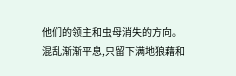他们的领主和虫母消失的方向。
混乱渐渐平息,只留下满地狼藉和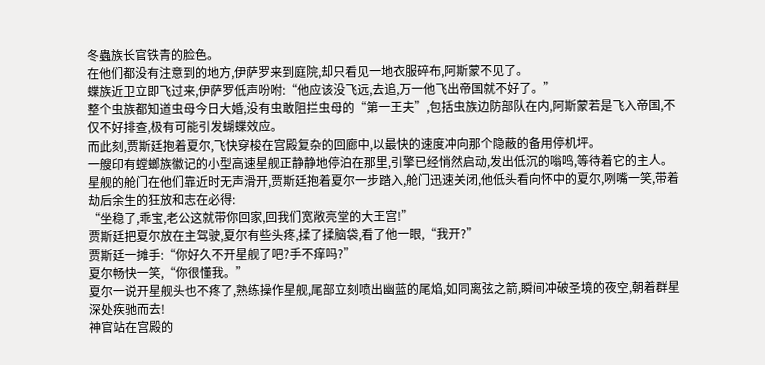冬蟲族长官铁青的脸色。
在他们都没有注意到的地方,伊萨罗来到庭院,却只看见一地衣服碎布,阿斯蒙不见了。
蝶族近卫立即飞过来,伊萨罗低声吩咐:“他应该没飞远,去追,万一他飞出帝国就不好了。”
整个虫族都知道虫母今日大婚,没有虫敢阻拦虫母的“第一王夫”,包括虫族边防部队在内,阿斯蒙若是飞入帝国,不仅不好排查,极有可能引发蝴蝶效应。
而此刻,贾斯廷抱着夏尔,飞快穿梭在宫殿复杂的回廊中,以最快的速度冲向那个隐蔽的备用停机坪。
一艘印有螳螂族徽记的小型高速星舰正静静地停泊在那里,引擎已经悄然启动,发出低沉的嗡鸣,等待着它的主人。
星舰的舱门在他们靠近时无声滑开,贾斯廷抱着夏尔一步踏入,舱门迅速关闭,他低头看向怀中的夏尔,咧嘴一笑,带着劫后余生的狂放和志在必得:
“坐稳了,乖宝,老公这就带你回家,回我们宽敞亮堂的大王宫!”
贾斯廷把夏尔放在主驾驶,夏尔有些头疼,揉了揉脑袋,看了他一眼,“我开?”
贾斯廷一摊手:“你好久不开星舰了吧?手不痒吗?”
夏尔畅快一笑,“你很懂我。”
夏尔一说开星舰头也不疼了,熟练操作星舰,尾部立刻喷出幽蓝的尾焰,如同离弦之箭,瞬间冲破圣境的夜空,朝着群星深处疾驰而去!
神官站在宫殿的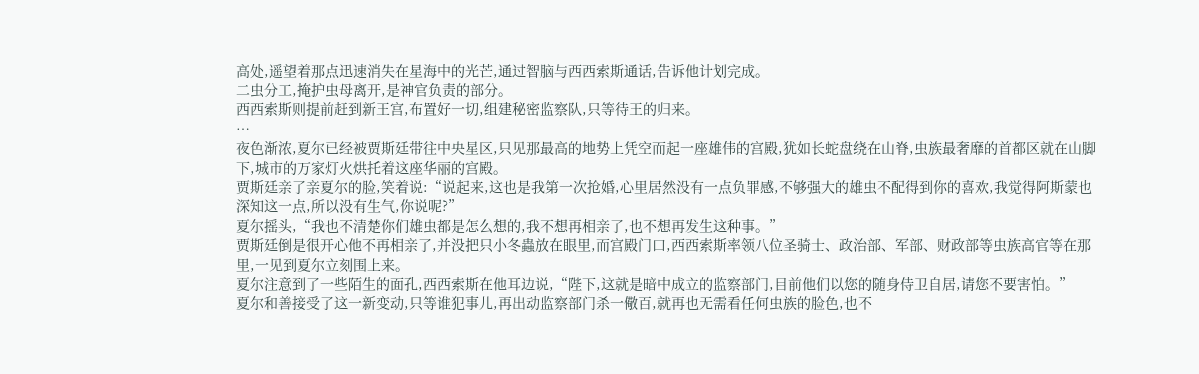高处,遥望着那点迅速消失在星海中的光芒,通过智脑与西西索斯通话,告诉他计划完成。
二虫分工,掩护虫母离开,是神官负责的部分。
西西索斯则提前赶到新王宫,布置好一切,组建秘密监察队,只等待王的归来。
…
夜色渐浓,夏尔已经被贾斯廷带往中央星区,只见那最高的地势上凭空而起一座雄伟的宫殿,犹如长蛇盘绕在山脊,虫族最奢靡的首都区就在山脚下,城市的万家灯火烘托着这座华丽的宫殿。
贾斯廷亲了亲夏尔的脸,笑着说:“说起来,这也是我第一次抢婚,心里居然没有一点负罪感,不够强大的雄虫不配得到你的喜欢,我觉得阿斯蒙也深知这一点,所以没有生气,你说呢?”
夏尔摇头,“我也不清楚你们雄虫都是怎么想的,我不想再相亲了,也不想再发生这种事。”
贾斯廷倒是很开心他不再相亲了,并没把只小冬蟲放在眼里,而宫殿门口,西西索斯率领八位圣骑士、政治部、军部、财政部等虫族高官等在那里,一见到夏尔立刻围上来。
夏尔注意到了一些陌生的面孔,西西索斯在他耳边说,“陛下,这就是暗中成立的监察部门,目前他们以您的随身侍卫自居,请您不要害怕。”
夏尔和善接受了这一新变动,只等谁犯事儿,再出动监察部门杀一儆百,就再也无需看任何虫族的脸色,也不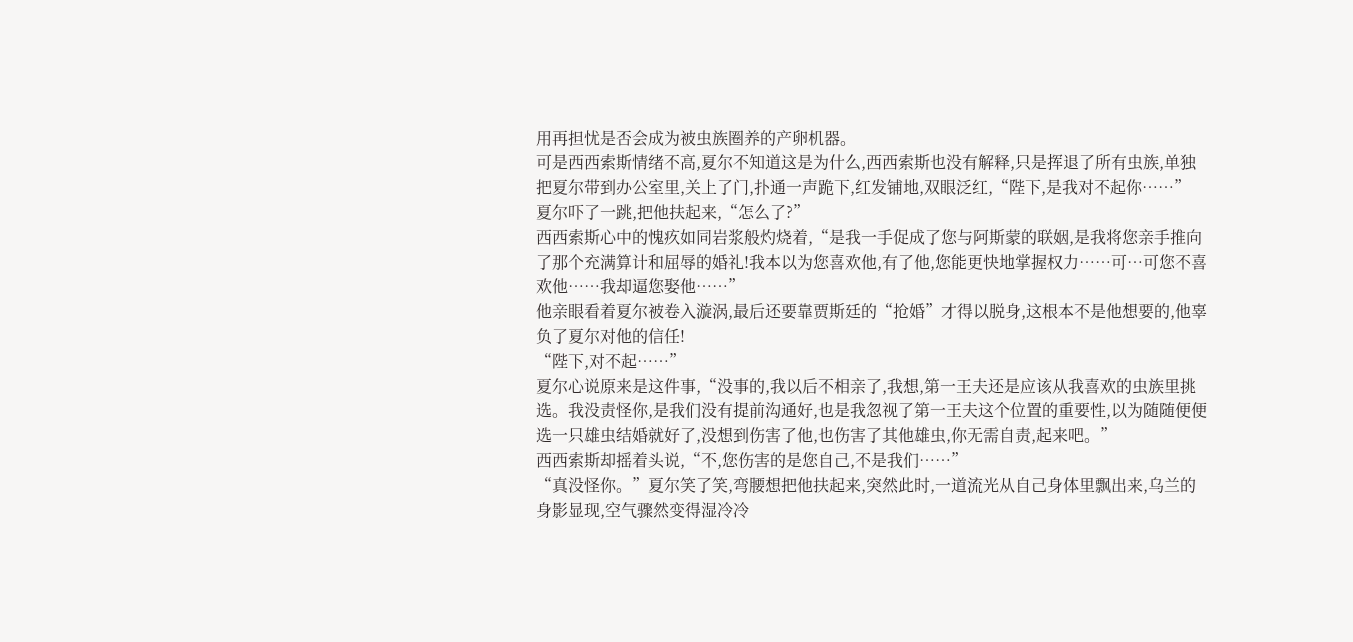用再担忧是否会成为被虫族圈养的产卵机器。
可是西西索斯情绪不高,夏尔不知道这是为什么,西西索斯也没有解释,只是挥退了所有虫族,单独把夏尔带到办公室里,关上了门,扑通一声跪下,红发铺地,双眼泛红,“陛下,是我对不起你……”
夏尔吓了一跳,把他扶起来,“怎么了?”
西西索斯心中的愧疚如同岩浆般灼烧着,“是我一手促成了您与阿斯蒙的联姻,是我将您亲手推向了那个充满算计和屈辱的婚礼!我本以为您喜欢他,有了他,您能更快地掌握权力……可…可您不喜欢他……我却逼您娶他……”
他亲眼看着夏尔被卷入漩涡,最后还要靠贾斯廷的“抢婚”才得以脱身,这根本不是他想要的,他辜负了夏尔对他的信任!
“陛下,对不起……”
夏尔心说原来是这件事,“没事的,我以后不相亲了,我想,第一王夫还是应该从我喜欢的虫族里挑选。我没责怪你,是我们没有提前沟通好,也是我忽视了第一王夫这个位置的重要性,以为随随便便选一只雄虫结婚就好了,没想到伤害了他,也伤害了其他雄虫,你无需自责,起来吧。”
西西索斯却摇着头说,“不,您伤害的是您自己,不是我们……”
“真没怪你。”夏尔笑了笑,弯腰想把他扶起来,突然此时,一道流光从自己身体里飘出来,乌兰的身影显现,空气骤然变得湿冷冷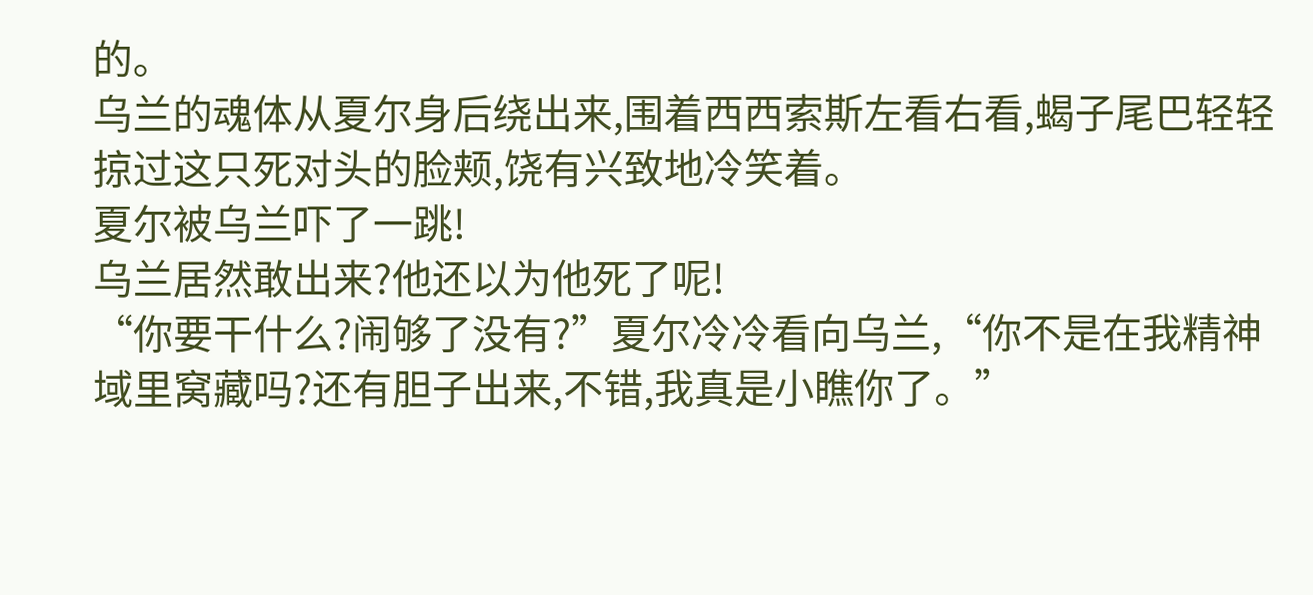的。
乌兰的魂体从夏尔身后绕出来,围着西西索斯左看右看,蝎子尾巴轻轻掠过这只死对头的脸颊,饶有兴致地冷笑着。
夏尔被乌兰吓了一跳!
乌兰居然敢出来?他还以为他死了呢!
“你要干什么?闹够了没有?”夏尔冷冷看向乌兰,“你不是在我精神域里窝藏吗?还有胆子出来,不错,我真是小瞧你了。”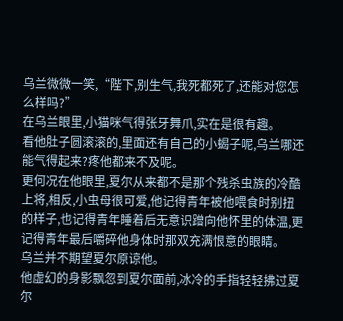乌兰微微一笑,“陛下,别生气,我死都死了,还能对您怎么样吗?”
在乌兰眼里,小猫咪气得张牙舞爪,实在是很有趣。
看他肚子圆滚滚的,里面还有自己的小蝎子呢,乌兰哪还能气得起来?疼他都来不及呢。
更何况在他眼里,夏尔从来都不是那个残杀虫族的冷酷上将,相反,小虫母很可爱,他记得青年被他喂食时别扭的样子,也记得青年睡着后无意识蹭向他怀里的体温,更记得青年最后嚼碎他身体时那双充满恨意的眼睛。
乌兰并不期望夏尔原谅他。
他虚幻的身影飘忽到夏尔面前,冰冷的手指轻轻拂过夏尔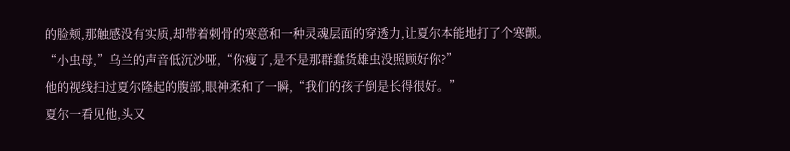的脸颊,那触感没有实质,却带着刺骨的寒意和一种灵魂层面的穿透力,让夏尔本能地打了个寒颤。
“小虫母,”乌兰的声音低沉沙哑,“你瘦了,是不是那群蠢货雄虫没照顾好你?”
他的视线扫过夏尔隆起的腹部,眼神柔和了一瞬,“我们的孩子倒是长得很好。”
夏尔一看见他,头又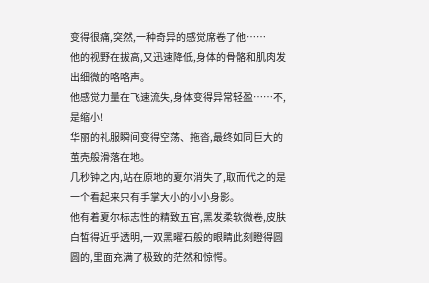变得很痛,突然,一种奇异的感觉席卷了他……
他的视野在拔高,又迅速降低,身体的骨骼和肌肉发出细微的咯咯声。
他感觉力量在飞速流失,身体变得异常轻盈……不,是缩小!
华丽的礼服瞬间变得空荡、拖沓,最终如同巨大的茧壳般滑落在地。
几秒钟之内,站在原地的夏尔消失了,取而代之的是一个看起来只有手掌大小的小小身影。
他有着夏尔标志性的精致五官,黑发柔软微卷,皮肤白皙得近乎透明,一双黑曜石般的眼睛此刻瞪得圆圆的,里面充满了极致的茫然和惊愕。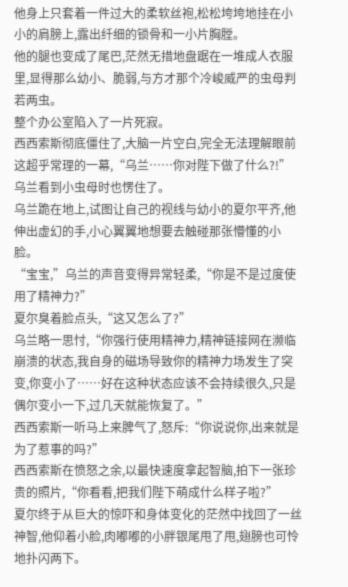他身上只套着一件过大的柔软丝袍,松松垮垮地挂在小小的肩膀上,露出纤细的锁骨和一小片胸膛。
他的腿也变成了尾巴,茫然无措地盘踞在一堆成人衣服里,显得那么幼小、脆弱,与方才那个冷峻威严的虫母判若两虫。
整个办公室陷入了一片死寂。
西西索斯彻底僵住了,大脑一片空白,完全无法理解眼前这超乎常理的一幕,“乌兰……你对陛下做了什么?!”
乌兰看到小虫母时也愣住了。
乌兰跪在地上,试图让自己的视线与幼小的夏尔平齐,他伸出虚幻的手,小心翼翼地想要去触碰那张懵懂的小脸。
“宝宝,”乌兰的声音变得异常轻柔,“你是不是过度使用了精神力?”
夏尔臭着脸点头,“这又怎么了?”
乌兰略一思忖,“你强行使用精神力,精神链接网在濒临崩溃的状态,我自身的磁场导致你的精神力场发生了突变,你变小了……好在这种状态应该不会持续很久,只是偶尔变小一下,过几天就能恢复了。”
西西索斯一听马上来脾气了,怒斥:“你说说你,出来就是为了惹事的吗?”
西西索斯在愤怒之余,以最快速度拿起智脑,拍下一张珍贵的照片,“你看看,把我们陛下萌成什么样子啦?”
夏尔终于从巨大的惊吓和身体变化的茫然中找回了一丝神智,他仰着小脸,肉嘟嘟的小胖银尾甩了甩,翅膀也可怜地扑闪两下。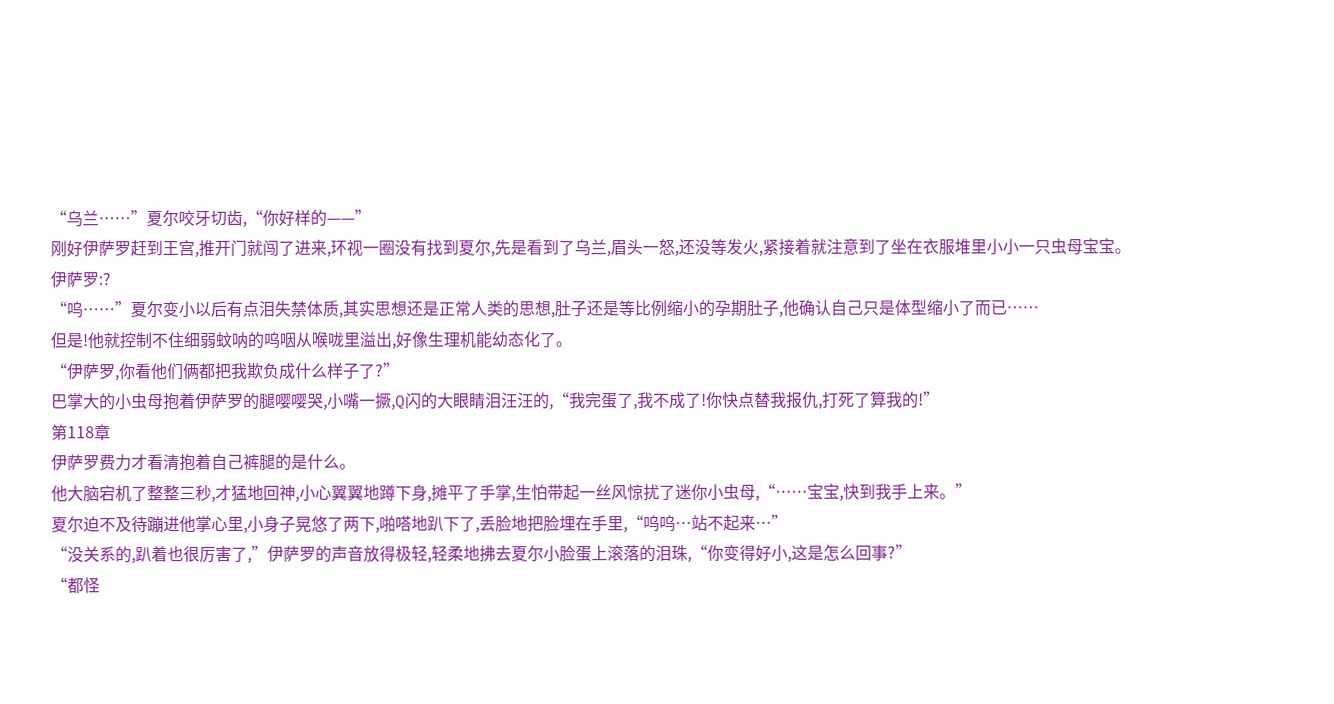“乌兰……”夏尔咬牙切齿,“你好样的——”
刚好伊萨罗赶到王宫,推开门就闯了进来,环视一圈没有找到夏尔,先是看到了乌兰,眉头一怒,还没等发火,紧接着就注意到了坐在衣服堆里小小一只虫母宝宝。
伊萨罗:?
“呜……”夏尔变小以后有点泪失禁体质,其实思想还是正常人类的思想,肚子还是等比例缩小的孕期肚子,他确认自己只是体型缩小了而已……
但是!他就控制不住细弱蚊呐的呜咽从喉咙里溢出,好像生理机能幼态化了。
“伊萨罗,你看他们俩都把我欺负成什么样子了?”
巴掌大的小虫母抱着伊萨罗的腿嘤嘤哭,小嘴一撅,Q闪的大眼睛泪汪汪的,“我完蛋了,我不成了!你快点替我报仇,打死了算我的!”
第118章
伊萨罗费力才看清抱着自己裤腿的是什么。
他大脑宕机了整整三秒,才猛地回神,小心翼翼地蹲下身,摊平了手掌,生怕带起一丝风惊扰了迷你小虫母,“……宝宝,快到我手上来。”
夏尔迫不及待蹦进他掌心里,小身子晃悠了两下,啪嗒地趴下了,丢脸地把脸埋在手里,“呜呜…站不起来…”
“没关系的,趴着也很厉害了,”伊萨罗的声音放得极轻,轻柔地拂去夏尔小脸蛋上滚落的泪珠,“你变得好小,这是怎么回事?”
“都怪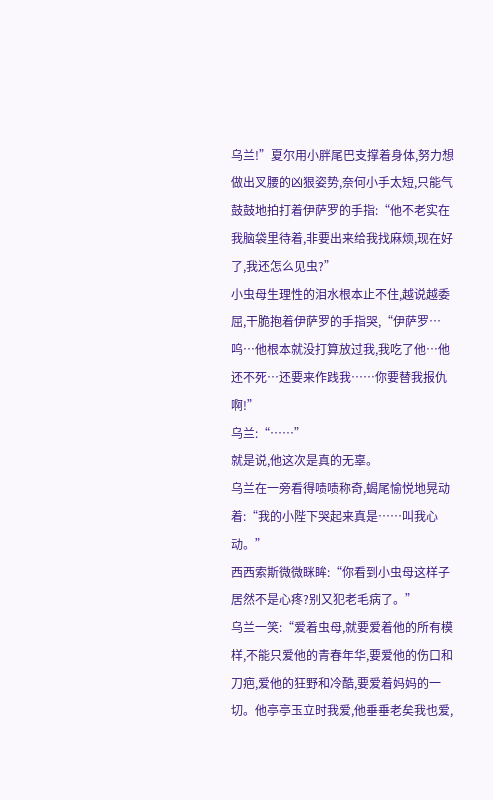乌兰!”夏尔用小胖尾巴支撑着身体,努力想做出叉腰的凶狠姿势,奈何小手太短,只能气鼓鼓地拍打着伊萨罗的手指:“他不老实在我脑袋里待着,非要出来给我找麻烦,现在好了,我还怎么见虫?”
小虫母生理性的泪水根本止不住,越说越委屈,干脆抱着伊萨罗的手指哭,“伊萨罗…呜…他根本就没打算放过我,我吃了他…他还不死…还要来作践我……你要替我报仇啊!”
乌兰:“……”
就是说,他这次是真的无辜。
乌兰在一旁看得啧啧称奇,蝎尾愉悦地晃动着:“我的小陛下哭起来真是……叫我心动。”
西西索斯微微眯眸:“你看到小虫母这样子居然不是心疼?别又犯老毛病了。”
乌兰一笑:“爱着虫母,就要爱着他的所有模样,不能只爱他的青春年华,要爱他的伤口和刀疤,爱他的狂野和冷酷,要爱着妈妈的一切。他亭亭玉立时我爱,他垂垂老矣我也爱,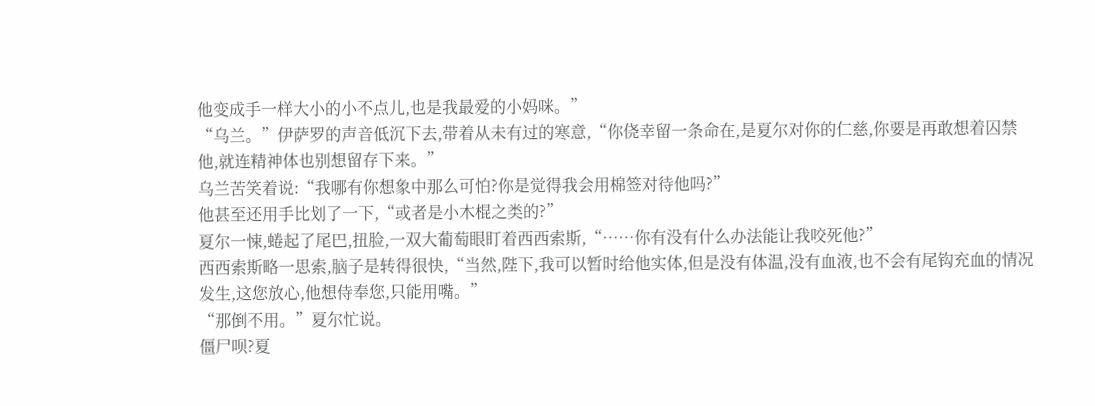他变成手一样大小的小不点儿,也是我最爱的小妈咪。”
“乌兰。”伊萨罗的声音低沉下去,带着从未有过的寒意,“你侥幸留一条命在,是夏尔对你的仁慈,你要是再敢想着囚禁他,就连精神体也别想留存下来。”
乌兰苦笑着说:“我哪有你想象中那么可怕?你是觉得我会用棉签对待他吗?”
他甚至还用手比划了一下,“或者是小木棍之类的?”
夏尔一悚,蜷起了尾巴,扭脸,一双大葡萄眼盯着西西索斯,“……你有没有什么办法能让我咬死他?”
西西索斯略一思索,脑子是转得很快,“当然,陛下,我可以暂时给他实体,但是没有体温,没有血液,也不会有尾钩充血的情况发生,这您放心,他想侍奉您,只能用嘴。”
“那倒不用。”夏尔忙说。
僵尸呗?夏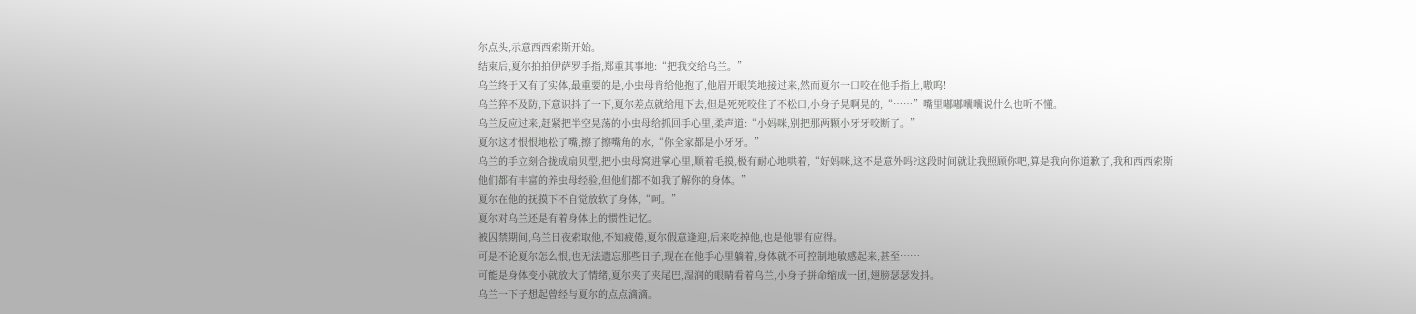尔点头,示意西西索斯开始。
结束后,夏尔拍拍伊萨罗手指,郑重其事地:“把我交给乌兰。”
乌兰终于又有了实体,最重要的是,小虫母肯给他抱了,他眉开眼笑地接过来,然而夏尔一口咬在他手指上,嗷呜!
乌兰猝不及防,下意识抖了一下,夏尔差点就给甩下去,但是死死咬住了不松口,小身子晃啊晃的,“……”嘴里嘟嘟囔囔说什么也听不懂。
乌兰反应过来,赶紧把半空晃荡的小虫母给抓回手心里,柔声道:“小妈咪,别把那两颗小牙牙咬断了。”
夏尔这才恨恨地松了嘴,擦了擦嘴角的水,“你全家都是小牙牙。”
乌兰的手立刻合拢成扇贝型,把小虫母窝进掌心里,顺着毛摸,极有耐心地哄着,“好妈咪,这不是意外吗?这段时间就让我照顾你吧,算是我向你道歉了,我和西西索斯他们都有丰富的养虫母经验,但他们都不如我了解你的身体。”
夏尔在他的抚摸下不自觉放软了身体,“呵。”
夏尔对乌兰还是有着身体上的惯性记忆。
被囚禁期间,乌兰日夜索取他,不知疲倦,夏尔假意逢迎,后来吃掉他,也是他罪有应得。
可是不论夏尔怎么恨,也无法遗忘那些日子,现在在他手心里躺着,身体就不可控制地敏感起来,甚至……
可能是身体变小就放大了情绪,夏尔夹了夹尾巴,湿润的眼睛看着乌兰,小身子拼命缩成一团,翅膀瑟瑟发抖。
乌兰一下子想起曾经与夏尔的点点滴滴。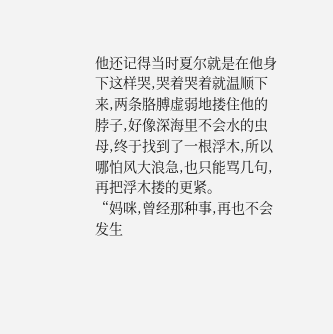他还记得当时夏尔就是在他身下这样哭,哭着哭着就温顺下来,两条胳膊虚弱地搂住他的脖子,好像深海里不会水的虫母,终于找到了一根浮木,所以哪怕风大浪急,也只能骂几句,再把浮木搂的更紧。
“妈咪,曾经那种事,再也不会发生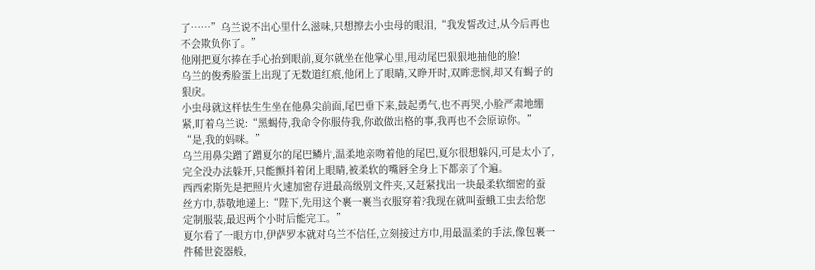了……”乌兰说不出心里什么滋味,只想擦去小虫母的眼泪,“我发誓改过,从今后再也不会欺负你了。”
他刚把夏尔捧在手心抬到眼前,夏尔就坐在他掌心里,甩动尾巴狠狠地抽他的脸!
乌兰的俊秀脸蛋上出现了无数道红痕,他闭上了眼睛,又睁开时,双眸悲悯,却又有蝎子的狠戾。
小虫母就这样怯生生坐在他鼻尖前面,尾巴垂下来,鼓起勇气,也不再哭,小脸严肃地绷紧,盯着乌兰说:“黑蝎侍,我命令你服侍我,你敢做出格的事,我再也不会原谅你。”
“是,我的妈咪。”
乌兰用鼻尖蹭了蹭夏尔的尾巴鳞片,温柔地亲吻着他的尾巴,夏尔很想躲闪,可是太小了,完全没办法躲开,只能颤抖着闭上眼睛,被柔软的嘴唇全身上下都亲了个遍。
西西索斯先是把照片火速加密存进最高级别文件夹,又赶紧找出一块最柔软细密的蚕丝方巾,恭敬地递上:“陛下,先用这个裹一裹当衣服穿着?我现在就叫蚕蛾工虫去给您定制服装,最迟两个小时后能完工。”
夏尔看了一眼方巾,伊萨罗本就对乌兰不信任,立刻接过方巾,用最温柔的手法,像包裹一件稀世瓷器般,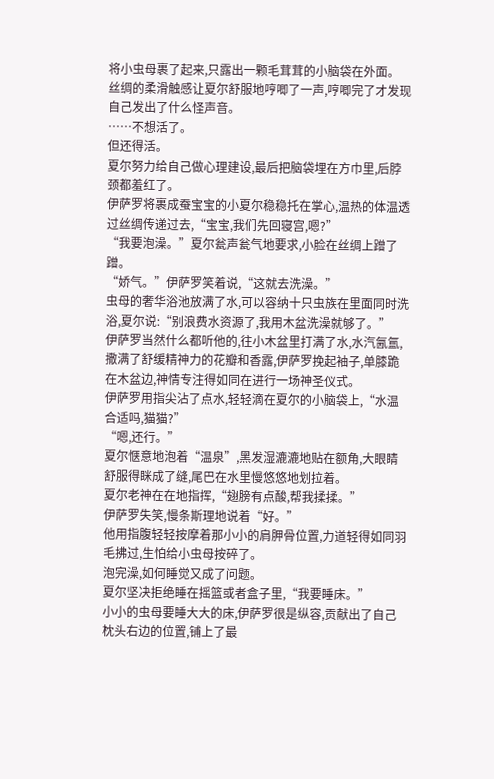将小虫母裹了起来,只露出一颗毛茸茸的小脑袋在外面。
丝绸的柔滑触感让夏尔舒服地哼唧了一声,哼唧完了才发现自己发出了什么怪声音。
……不想活了。
但还得活。
夏尔努力给自己做心理建设,最后把脑袋埋在方巾里,后脖颈都羞红了。
伊萨罗将裹成蚕宝宝的小夏尔稳稳托在掌心,温热的体温透过丝绸传递过去,“宝宝,我们先回寝宫,嗯?”
“我要泡澡。”夏尔瓮声瓮气地要求,小脸在丝绸上蹭了蹭。
“娇气。”伊萨罗笑着说,“这就去洗澡。”
虫母的奢华浴池放满了水,可以容纳十只虫族在里面同时洗浴,夏尔说:“别浪费水资源了,我用木盆洗澡就够了。”
伊萨罗当然什么都听他的,往小木盆里打满了水,水汽氤氲,撒满了舒缓精神力的花瓣和香露,伊萨罗挽起袖子,单膝跪在木盆边,神情专注得如同在进行一场神圣仪式。
伊萨罗用指尖沾了点水,轻轻滴在夏尔的小脑袋上,“水温合适吗,猫猫?”
“嗯,还行。”
夏尔惬意地泡着“温泉”,黑发湿漉漉地贴在额角,大眼睛舒服得眯成了缝,尾巴在水里慢悠悠地划拉着。
夏尔老神在在地指挥,“翅膀有点酸,帮我揉揉。”
伊萨罗失笑,慢条斯理地说着“好。”
他用指腹轻轻按摩着那小小的肩胛骨位置,力道轻得如同羽毛拂过,生怕给小虫母按碎了。
泡完澡,如何睡觉又成了问题。
夏尔坚决拒绝睡在摇篮或者盒子里,“我要睡床。”
小小的虫母要睡大大的床,伊萨罗很是纵容,贡献出了自己枕头右边的位置,铺上了最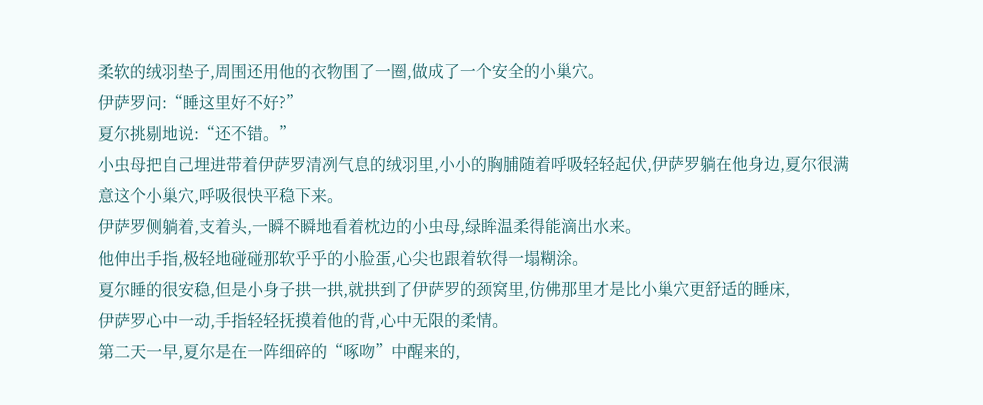柔软的绒羽垫子,周围还用他的衣物围了一圈,做成了一个安全的小巢穴。
伊萨罗问:“睡这里好不好?”
夏尔挑剔地说:“还不错。”
小虫母把自己埋进带着伊萨罗清冽气息的绒羽里,小小的胸脯随着呼吸轻轻起伏,伊萨罗躺在他身边,夏尔很满意这个小巢穴,呼吸很快平稳下来。
伊萨罗侧躺着,支着头,一瞬不瞬地看着枕边的小虫母,绿眸温柔得能滴出水来。
他伸出手指,极轻地碰碰那软乎乎的小脸蛋,心尖也跟着软得一塌糊涂。
夏尔睡的很安稳,但是小身子拱一拱,就拱到了伊萨罗的颈窝里,仿佛那里才是比小巢穴更舒适的睡床,
伊萨罗心中一动,手指轻轻抚摸着他的背,心中无限的柔情。
第二天一早,夏尔是在一阵细碎的“啄吻”中醒来的,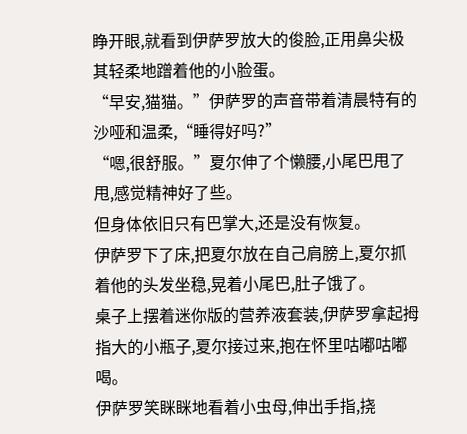睁开眼,就看到伊萨罗放大的俊脸,正用鼻尖极其轻柔地蹭着他的小脸蛋。
“早安,猫猫。”伊萨罗的声音带着清晨特有的沙哑和温柔,“睡得好吗?”
“嗯,很舒服。”夏尔伸了个懒腰,小尾巴甩了甩,感觉精神好了些。
但身体依旧只有巴掌大,还是没有恢复。
伊萨罗下了床,把夏尔放在自己肩膀上,夏尔抓着他的头发坐稳,晃着小尾巴,肚子饿了。
桌子上摆着迷你版的营养液套装,伊萨罗拿起拇指大的小瓶子,夏尔接过来,抱在怀里咕嘟咕嘟喝。
伊萨罗笑眯眯地看着小虫母,伸出手指,挠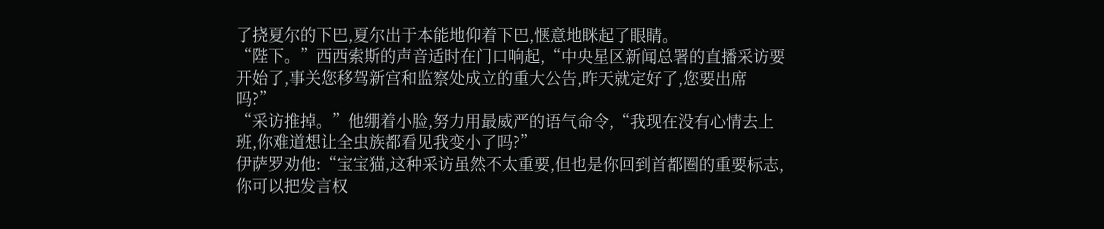了挠夏尔的下巴,夏尔出于本能地仰着下巴,惬意地眯起了眼睛。
“陛下。”西西索斯的声音适时在门口响起,“中央星区新闻总署的直播采访要开始了,事关您移驾新宫和监察处成立的重大公告,昨天就定好了,您要出席吗?”
“采访推掉。”他绷着小脸,努力用最威严的语气命令,“我现在没有心情去上班,你难道想让全虫族都看见我变小了吗?”
伊萨罗劝他:“宝宝猫,这种采访虽然不太重要,但也是你回到首都圈的重要标志,你可以把发言权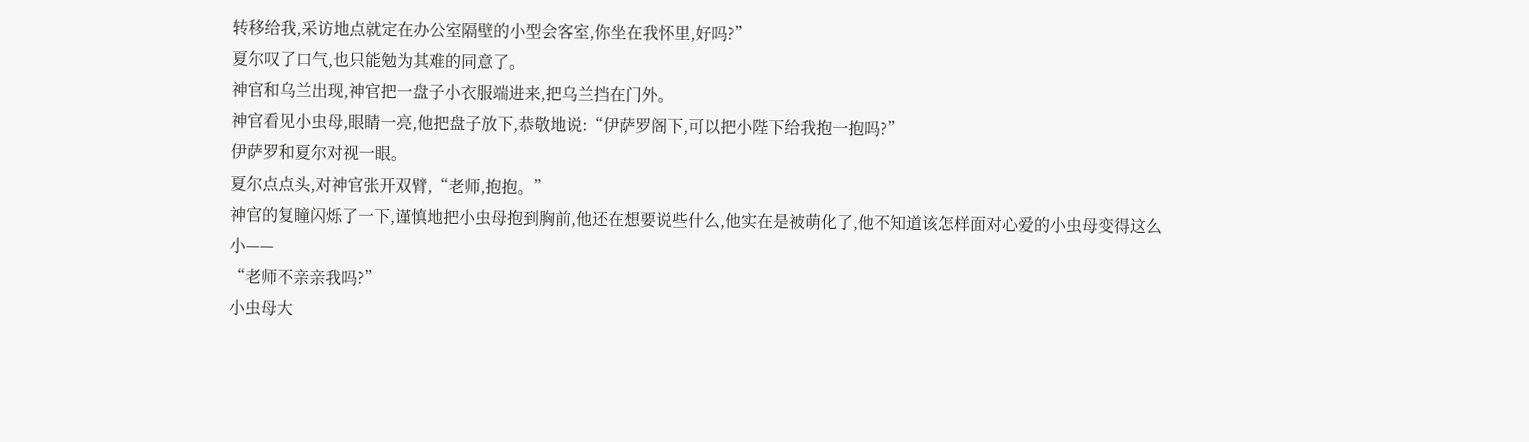转移给我,采访地点就定在办公室隔壁的小型会客室,你坐在我怀里,好吗?”
夏尔叹了口气,也只能勉为其难的同意了。
神官和乌兰出现,神官把一盘子小衣服端进来,把乌兰挡在门外。
神官看见小虫母,眼睛一亮,他把盘子放下,恭敬地说:“伊萨罗阁下,可以把小陛下给我抱一抱吗?”
伊萨罗和夏尔对视一眼。
夏尔点点头,对神官张开双臂,“老师,抱抱。”
神官的复瞳闪烁了一下,谨慎地把小虫母抱到胸前,他还在想要说些什么,他实在是被萌化了,他不知道该怎样面对心爱的小虫母变得这么小——
“老师不亲亲我吗?”
小虫母大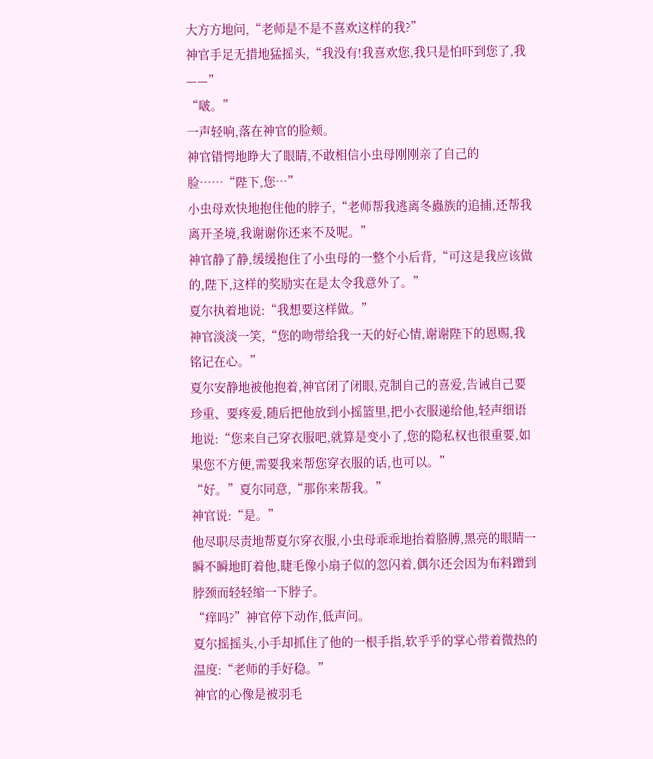大方方地问,“老师是不是不喜欢这样的我?”
神官手足无措地猛摇头,“我没有!我喜欢您,我只是怕吓到您了,我——”
“啵。”
一声轻响,落在神官的脸颊。
神官错愕地睁大了眼睛,不敢相信小虫母刚刚亲了自己的脸……“陛下,您…”
小虫母欢快地抱住他的脖子,“老师帮我逃离冬蟲族的追捕,还帮我离开圣境,我谢谢你还来不及呢。”
神官静了静,缓缓抱住了小虫母的一整个小后背,“可这是我应该做的,陛下,这样的奖励实在是太令我意外了。”
夏尔执着地说:“我想要这样做。”
神官淡淡一笑,“您的吻带给我一天的好心情,谢谢陛下的恩赐,我铭记在心。”
夏尔安静地被他抱着,神官闭了闭眼,克制自己的喜爱,告诫自己要珍重、要疼爱,随后把他放到小摇篮里,把小衣服递给他,轻声细语地说:“您来自己穿衣服吧,就算是变小了,您的隐私权也很重要,如果您不方便,需要我来帮您穿衣服的话,也可以。”
“好。”夏尔同意,“那你来帮我。”
神官说:“是。”
他尽职尽责地帮夏尔穿衣服,小虫母乖乖地抬着胳膊,黑亮的眼睛一瞬不瞬地盯着他,睫毛像小扇子似的忽闪着,偶尔还会因为布料蹭到脖颈而轻轻缩一下脖子。
“痒吗?”神官停下动作,低声问。
夏尔摇摇头,小手却抓住了他的一根手指,软乎乎的掌心带着微热的温度:“老师的手好稳。”
神官的心像是被羽毛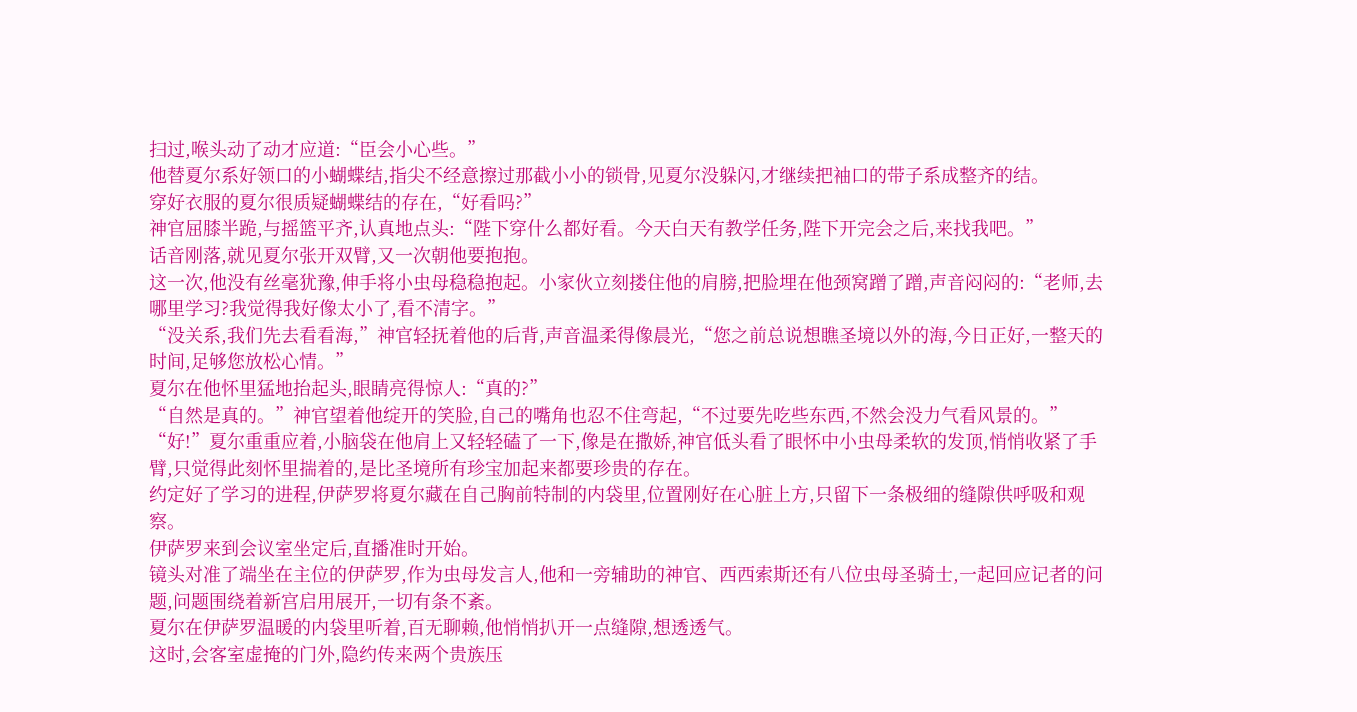扫过,喉头动了动才应道:“臣会小心些。”
他替夏尔系好领口的小蝴蝶结,指尖不经意擦过那截小小的锁骨,见夏尔没躲闪,才继续把袖口的带子系成整齐的结。
穿好衣服的夏尔很质疑蝴蝶结的存在,“好看吗?”
神官屈膝半跪,与摇篮平齐,认真地点头:“陛下穿什么都好看。今天白天有教学任务,陛下开完会之后,来找我吧。”
话音刚落,就见夏尔张开双臂,又一次朝他要抱抱。
这一次,他没有丝毫犹豫,伸手将小虫母稳稳抱起。小家伙立刻搂住他的肩膀,把脸埋在他颈窝蹭了蹭,声音闷闷的:“老师,去哪里学习?我觉得我好像太小了,看不清字。”
“没关系,我们先去看看海,”神官轻抚着他的后背,声音温柔得像晨光,“您之前总说想瞧圣境以外的海,今日正好,一整天的时间,足够您放松心情。”
夏尔在他怀里猛地抬起头,眼睛亮得惊人:“真的?”
“自然是真的。”神官望着他绽开的笑脸,自己的嘴角也忍不住弯起,“不过要先吃些东西,不然会没力气看风景的。”
“好!”夏尔重重应着,小脑袋在他肩上又轻轻磕了一下,像是在撒娇,神官低头看了眼怀中小虫母柔软的发顶,悄悄收紧了手臂,只觉得此刻怀里揣着的,是比圣境所有珍宝加起来都要珍贵的存在。
约定好了学习的进程,伊萨罗将夏尔藏在自己胸前特制的内袋里,位置刚好在心脏上方,只留下一条极细的缝隙供呼吸和观察。
伊萨罗来到会议室坐定后,直播准时开始。
镜头对准了端坐在主位的伊萨罗,作为虫母发言人,他和一旁辅助的神官、西西索斯还有八位虫母圣骑士,一起回应记者的问题,问题围绕着新宫启用展开,一切有条不紊。
夏尔在伊萨罗温暖的内袋里听着,百无聊赖,他悄悄扒开一点缝隙,想透透气。
这时,会客室虚掩的门外,隐约传来两个贵族压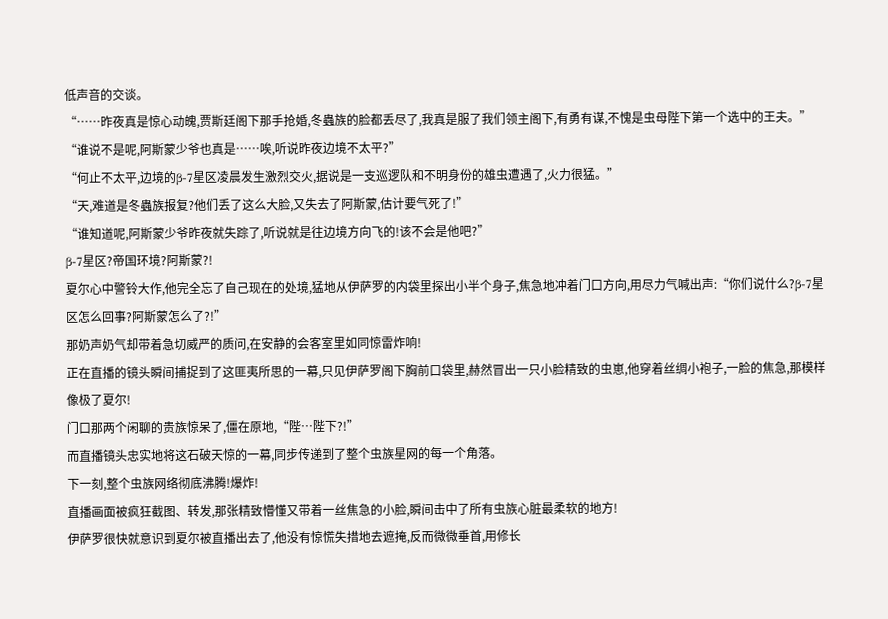低声音的交谈。
“……昨夜真是惊心动魄,贾斯廷阁下那手抢婚,冬蟲族的脸都丢尽了,我真是服了我们领主阁下,有勇有谋,不愧是虫母陛下第一个选中的王夫。”
“谁说不是呢,阿斯蒙少爷也真是……唉,听说昨夜边境不太平?”
“何止不太平,边境的β-7星区凌晨发生激烈交火,据说是一支巡逻队和不明身份的雄虫遭遇了,火力很猛。”
“天,难道是冬蟲族报复?他们丢了这么大脸,又失去了阿斯蒙,估计要气死了!”
“谁知道呢,阿斯蒙少爷昨夜就失踪了,听说就是往边境方向飞的!该不会是他吧?”
β-7星区?帝国环境?阿斯蒙?!
夏尔心中警铃大作,他完全忘了自己现在的处境,猛地从伊萨罗的内袋里探出小半个身子,焦急地冲着门口方向,用尽力气喊出声:“你们说什么?β-7星区怎么回事?阿斯蒙怎么了?!”
那奶声奶气却带着急切威严的质问,在安静的会客室里如同惊雷炸响!
正在直播的镜头瞬间捕捉到了这匪夷所思的一幕,只见伊萨罗阁下胸前口袋里,赫然冒出一只小脸精致的虫崽,他穿着丝绸小袍子,一脸的焦急,那模样像极了夏尔!
门口那两个闲聊的贵族惊呆了,僵在原地,“陛…陛下?!”
而直播镜头忠实地将这石破天惊的一幕,同步传递到了整个虫族星网的每一个角落。
下一刻,整个虫族网络彻底沸腾!爆炸!
直播画面被疯狂截图、转发,那张精致懵懂又带着一丝焦急的小脸,瞬间击中了所有虫族心脏最柔软的地方!
伊萨罗很快就意识到夏尔被直播出去了,他没有惊慌失措地去遮掩,反而微微垂首,用修长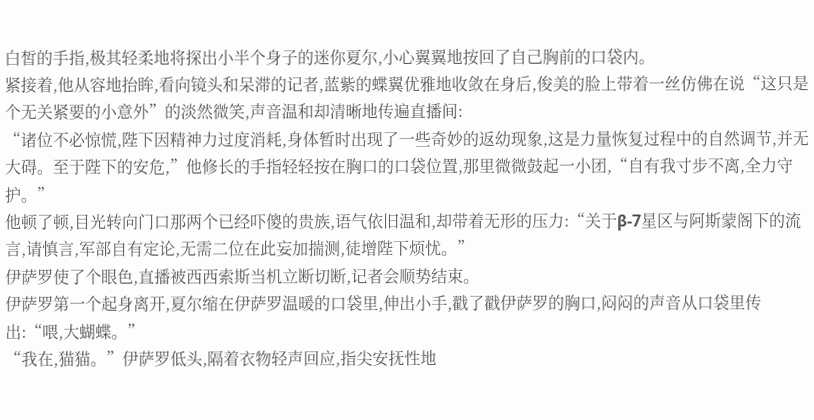白皙的手指,极其轻柔地将探出小半个身子的迷你夏尔,小心翼翼地按回了自己胸前的口袋内。
紧接着,他从容地抬眸,看向镜头和呆滞的记者,蓝紫的蝶翼优雅地收敛在身后,俊美的脸上带着一丝仿佛在说“这只是个无关紧要的小意外”的淡然微笑,声音温和却清晰地传遍直播间:
“诸位不必惊慌,陛下因精神力过度消耗,身体暂时出现了一些奇妙的返幼现象,这是力量恢复过程中的自然调节,并无大碍。至于陛下的安危,”他修长的手指轻轻按在胸口的口袋位置,那里微微鼓起一小团,“自有我寸步不离,全力守护。”
他顿了顿,目光转向门口那两个已经吓傻的贵族,语气依旧温和,却带着无形的压力:“关于β-7星区与阿斯蒙阁下的流言,请慎言,军部自有定论,无需二位在此妄加揣测,徒增陛下烦忧。”
伊萨罗使了个眼色,直播被西西索斯当机立断切断,记者会顺势结束。
伊萨罗第一个起身离开,夏尔缩在伊萨罗温暖的口袋里,伸出小手,戳了戳伊萨罗的胸口,闷闷的声音从口袋里传出:“喂,大蝴蝶。”
“我在,猫猫。”伊萨罗低头,隔着衣物轻声回应,指尖安抚性地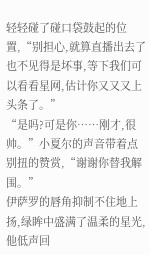轻轻碰了碰口袋鼓起的位置,“别担心,就算直播出去了也不见得是坏事,等下我们可以看看星网,估计你又又又上头条了。”
“是吗?可是你……刚才,很帅。”小夏尔的声音带着点别扭的赞赏,“谢谢你替我解围。”
伊萨罗的唇角抑制不住地上扬,绿眸中盛满了温柔的星光,他低声回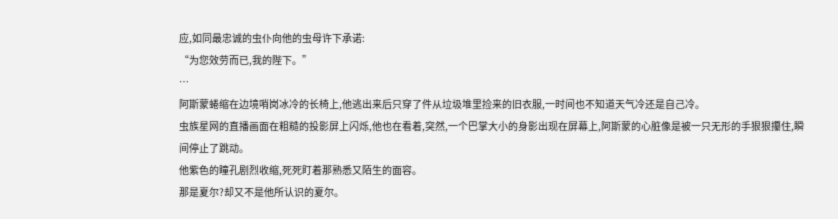应,如同最忠诚的虫仆向他的虫母许下承诺:
“为您效劳而已,我的陛下。”
…
阿斯蒙蜷缩在边境哨岗冰冷的长椅上,他逃出来后只穿了件从垃圾堆里捡来的旧衣服,一时间也不知道天气冷还是自己冷。
虫族星网的直播画面在粗糙的投影屏上闪烁,他也在看着,突然,一个巴掌大小的身影出现在屏幕上,阿斯蒙的心脏像是被一只无形的手狠狠攥住,瞬间停止了跳动。
他紫色的瞳孔剧烈收缩,死死盯着那熟悉又陌生的面容。
那是夏尔?却又不是他所认识的夏尔。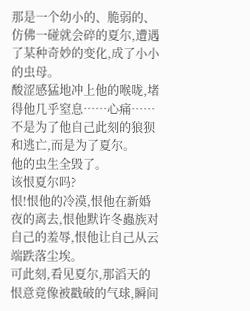那是一个幼小的、脆弱的、仿佛一碰就会碎的夏尔,遭遇了某种奇妙的变化,成了小小的虫母。
酸涩感猛地冲上他的喉咙,堵得他几乎窒息……心痛……不是为了他自己此刻的狼狈和逃亡,而是为了夏尔。
他的虫生全毁了。
该恨夏尔吗?
恨!恨他的冷漠,恨他在新婚夜的离去,恨他默许冬蟲族对自己的羞辱,恨他让自己从云端跌落尘埃。
可此刻,看见夏尔,那滔天的恨意竟像被戳破的气球,瞬间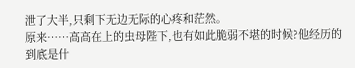泄了大半,只剩下无边无际的心疼和茫然。
原来……高高在上的虫母陛下,也有如此脆弱不堪的时候?他经历的到底是什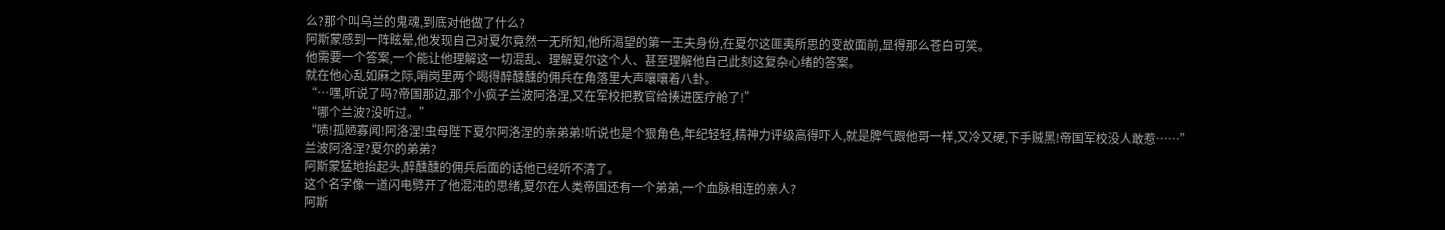么?那个叫乌兰的鬼魂,到底对他做了什么?
阿斯蒙感到一阵眩晕,他发现自己对夏尔竟然一无所知,他所渴望的第一王夫身份,在夏尔这匪夷所思的变故面前,显得那么苍白可笑。
他需要一个答案,一个能让他理解这一切混乱、理解夏尔这个人、甚至理解他自己此刻这复杂心绪的答案。
就在他心乱如麻之际,哨岗里两个喝得醉醺醺的佣兵在角落里大声嚷嚷着八卦。
“…嘿,听说了吗?帝国那边,那个小疯子兰波阿洛涅,又在军校把教官给揍进医疗舱了!”
“哪个兰波?没听过。”
“啧!孤陋寡闻!阿洛涅!虫母陛下夏尔阿洛涅的亲弟弟!听说也是个狠角色,年纪轻轻,精神力评级高得吓人,就是脾气跟他哥一样,又冷又硬,下手贼黑!帝国军校没人敢惹……”
兰波阿洛涅?夏尔的弟弟?
阿斯蒙猛地抬起头,醉醺醺的佣兵后面的话他已经听不清了。
这个名字像一道闪电劈开了他混沌的思绪,夏尔在人类帝国还有一个弟弟,一个血脉相连的亲人?
阿斯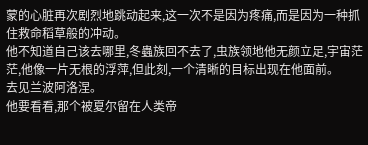蒙的心脏再次剧烈地跳动起来,这一次不是因为疼痛,而是因为一种抓住救命稻草般的冲动。
他不知道自己该去哪里,冬蟲族回不去了,虫族领地他无颜立足,宇宙茫茫,他像一片无根的浮萍,但此刻,一个清晰的目标出现在他面前。
去见兰波阿洛涅。
他要看看,那个被夏尔留在人类帝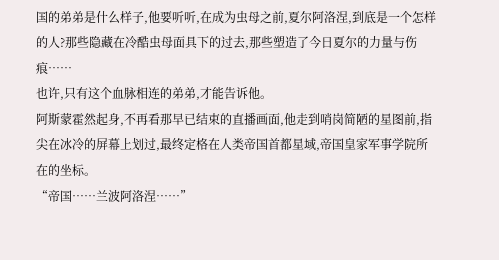国的弟弟是什么样子,他要听听,在成为虫母之前,夏尔阿洛涅,到底是一个怎样的人?那些隐藏在冷酷虫母面具下的过去,那些塑造了今日夏尔的力量与伤痕……
也许,只有这个血脉相连的弟弟,才能告诉他。
阿斯蒙霍然起身,不再看那早已结束的直播画面,他走到哨岗简陋的星图前,指尖在冰冷的屏幕上划过,最终定格在人类帝国首都星域,帝国皇家军事学院所在的坐标。
“帝国……兰波阿洛涅……”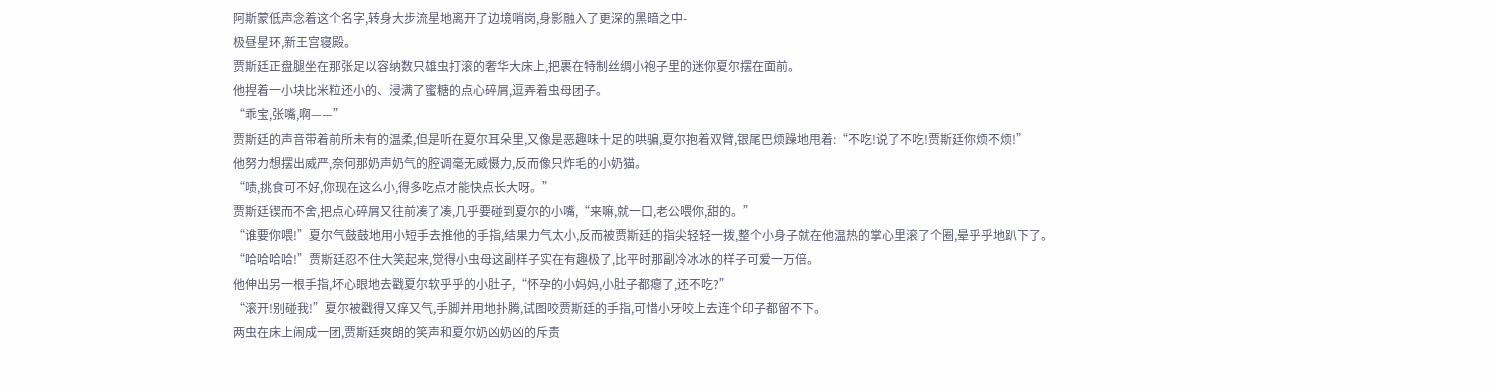阿斯蒙低声念着这个名字,转身大步流星地离开了边境哨岗,身影融入了更深的黑暗之中-
极昼星环,新王宫寝殿。
贾斯廷正盘腿坐在那张足以容纳数只雄虫打滚的奢华大床上,把裹在特制丝绸小袍子里的迷你夏尔摆在面前。
他捏着一小块比米粒还小的、浸满了蜜糖的点心碎屑,逗弄着虫母团子。
“乖宝,张嘴,啊——”
贾斯廷的声音带着前所未有的温柔,但是听在夏尔耳朵里,又像是恶趣味十足的哄骗,夏尔抱着双臂,银尾巴烦躁地甩着:“不吃!说了不吃!贾斯廷你烦不烦!”
他努力想摆出威严,奈何那奶声奶气的腔调毫无威慑力,反而像只炸毛的小奶猫。
“啧,挑食可不好,你现在这么小,得多吃点才能快点长大呀。”
贾斯廷锲而不舍,把点心碎屑又往前凑了凑,几乎要碰到夏尔的小嘴,“来嘛,就一口,老公喂你,甜的。”
“谁要你喂!”夏尔气鼓鼓地用小短手去推他的手指,结果力气太小,反而被贾斯廷的指尖轻轻一拨,整个小身子就在他温热的掌心里滚了个圈,晕乎乎地趴下了。
“哈哈哈哈!”贾斯廷忍不住大笑起来,觉得小虫母这副样子实在有趣极了,比平时那副冷冰冰的样子可爱一万倍。
他伸出另一根手指,坏心眼地去戳夏尔软乎乎的小肚子,“怀孕的小妈妈,小肚子都瘪了,还不吃?”
“滚开!别碰我!”夏尔被戳得又痒又气,手脚并用地扑腾,试图咬贾斯廷的手指,可惜小牙咬上去连个印子都留不下。
两虫在床上闹成一团,贾斯廷爽朗的笑声和夏尔奶凶奶凶的斥责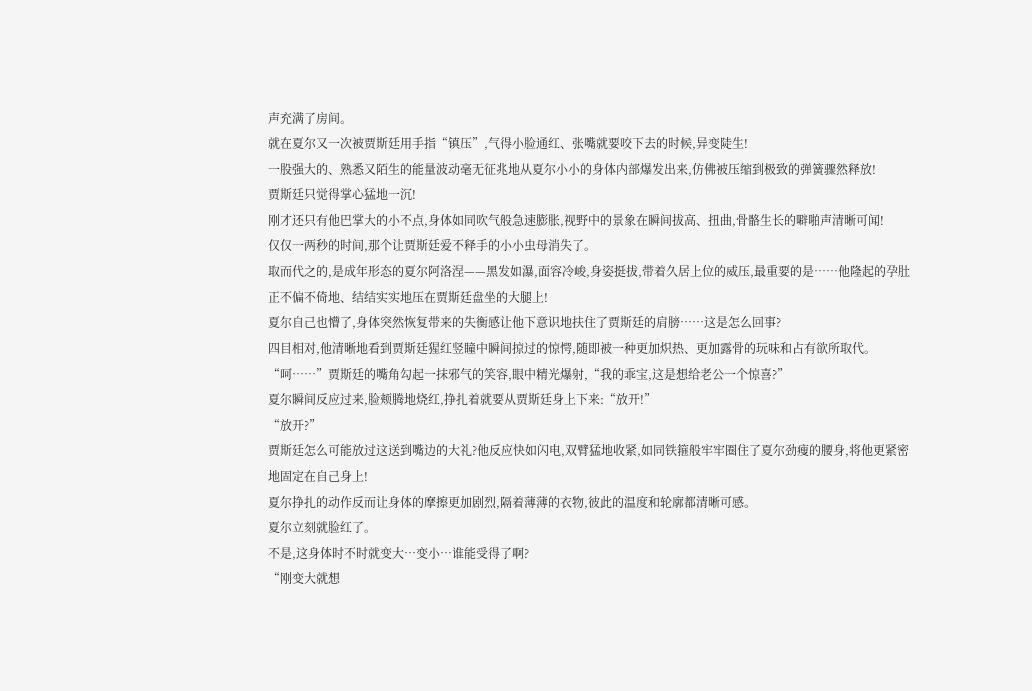声充满了房间。
就在夏尔又一次被贾斯廷用手指“镇压”,气得小脸通红、张嘴就要咬下去的时候,异变陡生!
一股强大的、熟悉又陌生的能量波动毫无征兆地从夏尔小小的身体内部爆发出来,仿佛被压缩到极致的弹簧骤然释放!
贾斯廷只觉得掌心猛地一沉!
刚才还只有他巴掌大的小不点,身体如同吹气般急速膨胀,视野中的景象在瞬间拔高、扭曲,骨骼生长的噼啪声清晰可闻!
仅仅一两秒的时间,那个让贾斯廷爱不释手的小小虫母消失了。
取而代之的,是成年形态的夏尔阿洛涅——黑发如瀑,面容冷峻,身姿挺拔,带着久居上位的威压,最重要的是……他隆起的孕肚正不偏不倚地、结结实实地压在贾斯廷盘坐的大腿上!
夏尔自己也懵了,身体突然恢复带来的失衡感让他下意识地扶住了贾斯廷的肩膀……这是怎么回事?
四目相对,他清晰地看到贾斯廷猩红竖瞳中瞬间掠过的惊愕,随即被一种更加炽热、更加露骨的玩味和占有欲所取代。
“呵……”贾斯廷的嘴角勾起一抹邪气的笑容,眼中精光爆射,“我的乖宝,这是想给老公一个惊喜?”
夏尔瞬间反应过来,脸颊腾地烧红,挣扎着就要从贾斯廷身上下来:“放开!”
“放开?”
贾斯廷怎么可能放过这送到嘴边的大礼?他反应快如闪电,双臂猛地收紧,如同铁箍般牢牢圈住了夏尔劲瘦的腰身,将他更紧密地固定在自己身上!
夏尔挣扎的动作反而让身体的摩擦更加剧烈,隔着薄薄的衣物,彼此的温度和轮廓都清晰可感。
夏尔立刻就脸红了。
不是,这身体时不时就变大…变小…谁能受得了啊?
“刚变大就想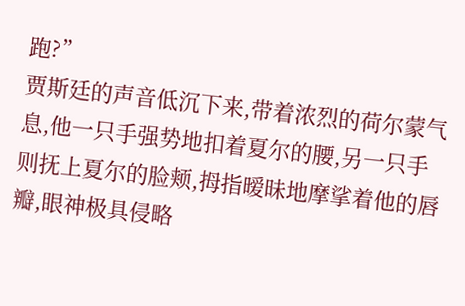跑?”
贾斯廷的声音低沉下来,带着浓烈的荷尔蒙气息,他一只手强势地扣着夏尔的腰,另一只手则抚上夏尔的脸颊,拇指暧昧地摩挲着他的唇瓣,眼神极具侵略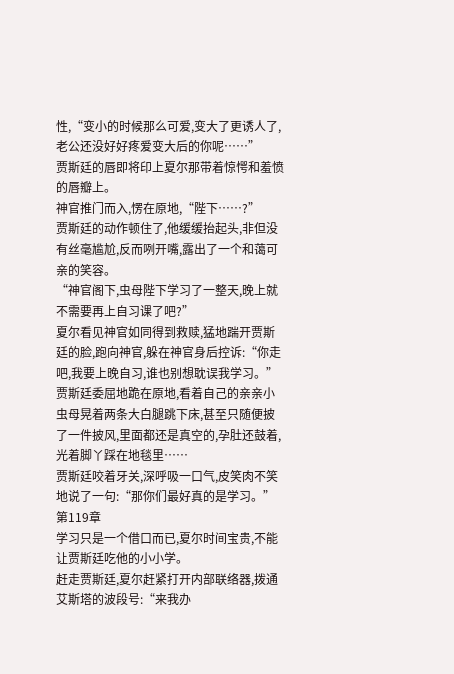性,“变小的时候那么可爱,变大了更诱人了,老公还没好好疼爱变大后的你呢……”
贾斯廷的唇即将印上夏尔那带着惊愕和羞愤的唇瓣上。
神官推门而入,愣在原地,“陛下……?”
贾斯廷的动作顿住了,他缓缓抬起头,非但没有丝毫尴尬,反而咧开嘴,露出了一个和蔼可亲的笑容。
“神官阁下,虫母陛下学习了一整天,晚上就不需要再上自习课了吧?”
夏尔看见神官如同得到救赎,猛地踹开贾斯廷的脸,跑向神官,躲在神官身后控诉:“你走吧,我要上晚自习,谁也别想耽误我学习。”
贾斯廷委屈地跪在原地,看着自己的亲亲小虫母晃着两条大白腿跳下床,甚至只随便披了一件披风,里面都还是真空的,孕肚还鼓着,光着脚丫踩在地毯里……
贾斯廷咬着牙关,深呼吸一口气,皮笑肉不笑地说了一句:“那你们最好真的是学习。”
第119章
学习只是一个借口而已,夏尔时间宝贵,不能让贾斯廷吃他的小小学。
赶走贾斯廷,夏尔赶紧打开内部联络器,拨通艾斯塔的波段号:“来我办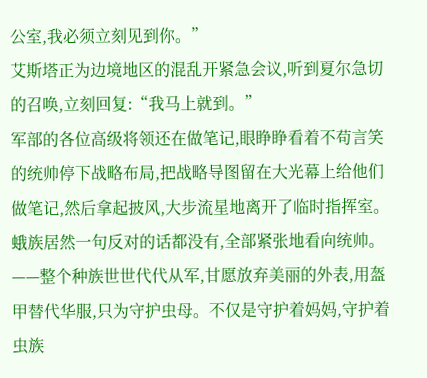公室,我必须立刻见到你。”
艾斯塔正为边境地区的混乱开紧急会议,听到夏尔急切的召唤,立刻回复:“我马上就到。”
军部的各位高级将领还在做笔记,眼睁睁看着不苟言笑的统帅停下战略布局,把战略导图留在大光幕上给他们做笔记,然后拿起披风,大步流星地离开了临时指挥室。
蛾族居然一句反对的话都没有,全部紧张地看向统帅。
——整个种族世世代代从军,甘愿放弃美丽的外表,用盔甲替代华服,只为守护虫母。不仅是守护着妈妈,守护着虫族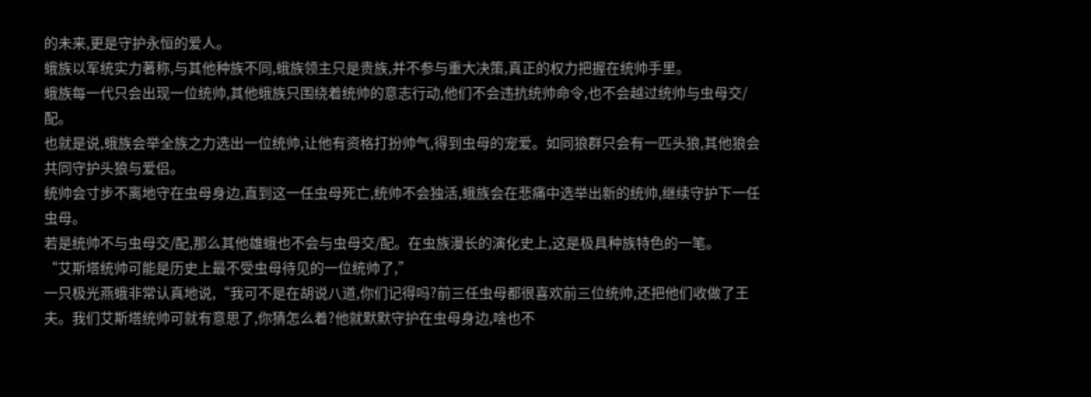的未来,更是守护永恒的爱人。
蛾族以军统实力著称,与其他种族不同,蛾族领主只是贵族,并不参与重大决策,真正的权力把握在统帅手里。
蛾族每一代只会出现一位统帅,其他蛾族只围绕着统帅的意志行动,他们不会违抗统帅命令,也不会越过统帅与虫母交/配。
也就是说,蛾族会举全族之力选出一位统帅,让他有资格打扮帅气,得到虫母的宠爱。如同狼群只会有一匹头狼,其他狼会共同守护头狼与爱侣。
统帅会寸步不离地守在虫母身边,直到这一任虫母死亡,统帅不会独活,蛾族会在悲痛中选举出新的统帅,继续守护下一任虫母。
若是统帅不与虫母交/配,那么其他雄蛾也不会与虫母交/配。在虫族漫长的演化史上,这是极具种族特色的一笔。
“艾斯塔统帅可能是历史上最不受虫母待见的一位统帅了,”
一只极光燕蛾非常认真地说,“我可不是在胡说八道,你们记得吗?前三任虫母都很喜欢前三位统帅,还把他们收做了王夫。我们艾斯塔统帅可就有意思了,你猜怎么着?他就默默守护在虫母身边,啥也不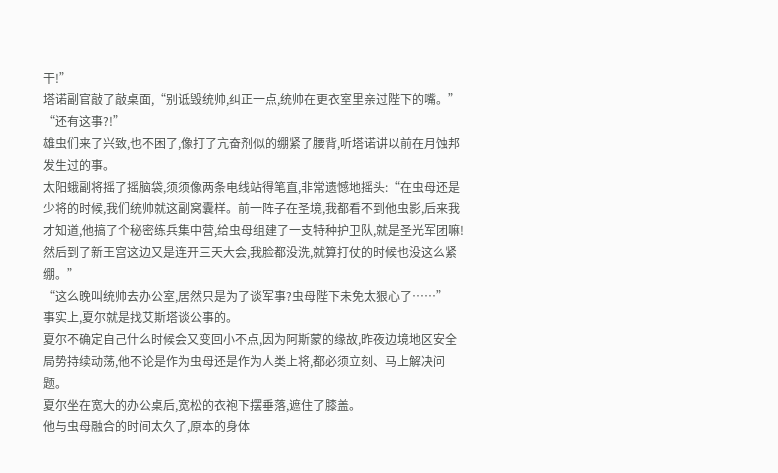干!”
塔诺副官敲了敲桌面,“别诋毁统帅,纠正一点,统帅在更衣室里亲过陛下的嘴。”
“还有这事?!”
雄虫们来了兴致,也不困了,像打了亢奋剂似的绷紧了腰背,听塔诺讲以前在月蚀邦发生过的事。
太阳蛾副将摇了摇脑袋,须须像两条电线站得笔直,非常遗憾地摇头:“在虫母还是少将的时候,我们统帅就这副窝囊样。前一阵子在圣境,我都看不到他虫影,后来我才知道,他搞了个秘密练兵集中营,给虫母组建了一支特种护卫队,就是圣光军团嘛!然后到了新王宫这边又是连开三天大会,我脸都没洗,就算打仗的时候也没这么紧绷。”
“这么晚叫统帅去办公室,居然只是为了谈军事?虫母陛下未免太狠心了……”
事实上,夏尔就是找艾斯塔谈公事的。
夏尔不确定自己什么时候会又变回小不点,因为阿斯蒙的缘故,昨夜边境地区安全局势持续动荡,他不论是作为虫母还是作为人类上将,都必须立刻、马上解决问题。
夏尔坐在宽大的办公桌后,宽松的衣袍下摆垂落,遮住了膝盖。
他与虫母融合的时间太久了,原本的身体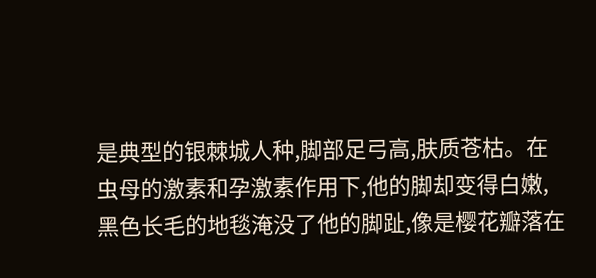是典型的银棘城人种,脚部足弓高,肤质苍枯。在虫母的激素和孕激素作用下,他的脚却变得白嫩,黑色长毛的地毯淹没了他的脚趾,像是樱花瓣落在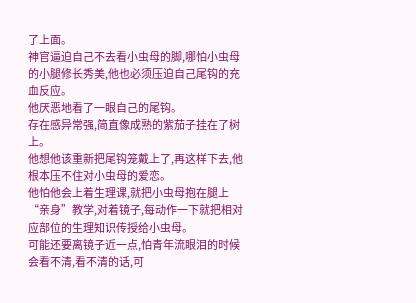了上面。
神官逼迫自己不去看小虫母的脚,哪怕小虫母的小腿修长秀美,他也必须压迫自己尾钩的充血反应。
他厌恶地看了一眼自己的尾钩。
存在感异常强,简直像成熟的紫茄子挂在了树上。
他想他该重新把尾钩笼戴上了,再这样下去,他根本压不住对小虫母的爱恋。
他怕他会上着生理课,就把小虫母抱在腿上“亲身”教学,对着镜子,每动作一下就把相对应部位的生理知识传授给小虫母。
可能还要离镜子近一点,怕青年流眼泪的时候会看不清,看不清的话,可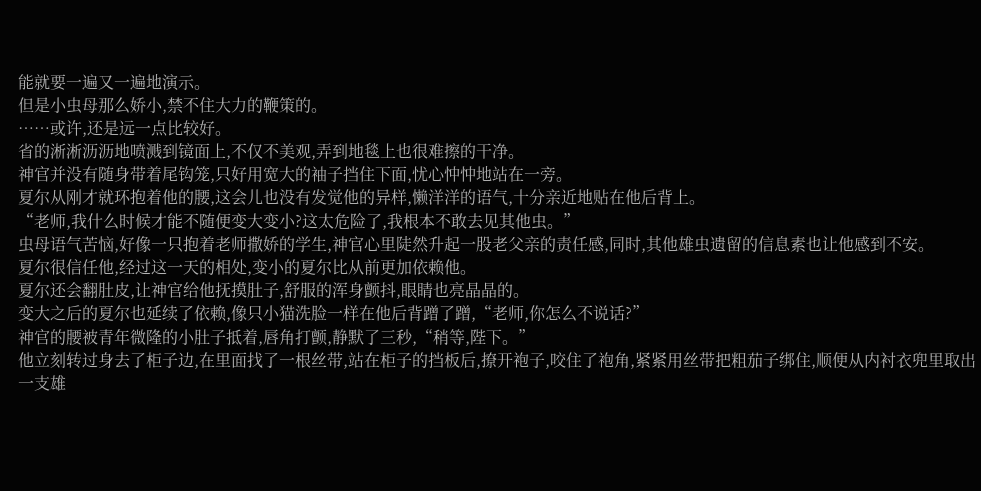能就要一遍又一遍地演示。
但是小虫母那么娇小,禁不住大力的鞭策的。
……或许,还是远一点比较好。
省的淅淅沥沥地喷溅到镜面上,不仅不美观,弄到地毯上也很难擦的干净。
神官并没有随身带着尾钩笼,只好用宽大的袖子挡住下面,忧心忡忡地站在一旁。
夏尔从刚才就环抱着他的腰,这会儿也没有发觉他的异样,懒洋洋的语气,十分亲近地贴在他后背上。
“老师,我什么时候才能不随便变大变小?这太危险了,我根本不敢去见其他虫。”
虫母语气苦恼,好像一只抱着老师撒娇的学生,神官心里陡然升起一股老父亲的责任感,同时,其他雄虫遗留的信息素也让他感到不安。
夏尔很信任他,经过这一天的相处,变小的夏尔比从前更加依赖他。
夏尔还会翻肚皮,让神官给他抚摸肚子,舒服的浑身颤抖,眼睛也亮晶晶的。
变大之后的夏尔也延续了依赖,像只小猫洗脸一样在他后背蹭了蹭,“老师,你怎么不说话?”
神官的腰被青年微隆的小肚子抵着,唇角打颤,静默了三秒,“稍等,陛下。”
他立刻转过身去了柜子边,在里面找了一根丝带,站在柜子的挡板后,撩开袍子,咬住了袍角,紧紧用丝带把粗茄子绑住,顺便从内衬衣兜里取出一支雄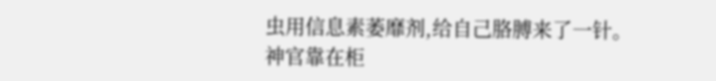虫用信息素萎靡剂,给自己胳膊来了一针。
神官靠在柜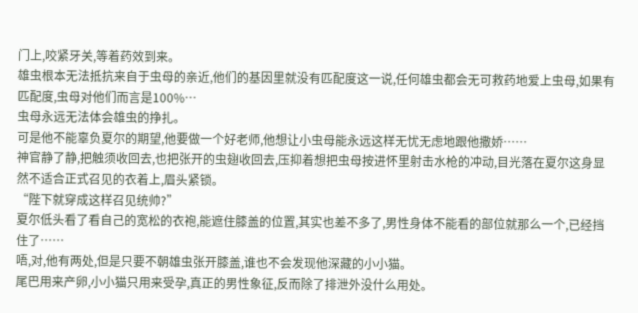门上,咬紧牙关,等着药效到来。
雄虫根本无法抵抗来自于虫母的亲近,他们的基因里就没有匹配度这一说,任何雄虫都会无可救药地爱上虫母,如果有匹配度,虫母对他们而言是100%…
虫母永远无法体会雄虫的挣扎。
可是他不能辜负夏尔的期望,他要做一个好老师,他想让小虫母能永远这样无忧无虑地跟他撒娇……
神官静了静,把触须收回去,也把张开的虫翅收回去,压抑着想把虫母按进怀里射击水枪的冲动,目光落在夏尔这身显然不适合正式召见的衣着上,眉头紧锁。
“陛下就穿成这样召见统帅?”
夏尔低头看了看自己的宽松的衣袍,能遮住膝盖的位置,其实也差不多了,男性身体不能看的部位就那么一个,已经挡住了……
唔,对,他有两处,但是只要不朝雄虫张开膝盖,谁也不会发现他深藏的小小猫。
尾巴用来产卵,小小猫只用来受孕,真正的男性象征,反而除了排泄外没什么用处。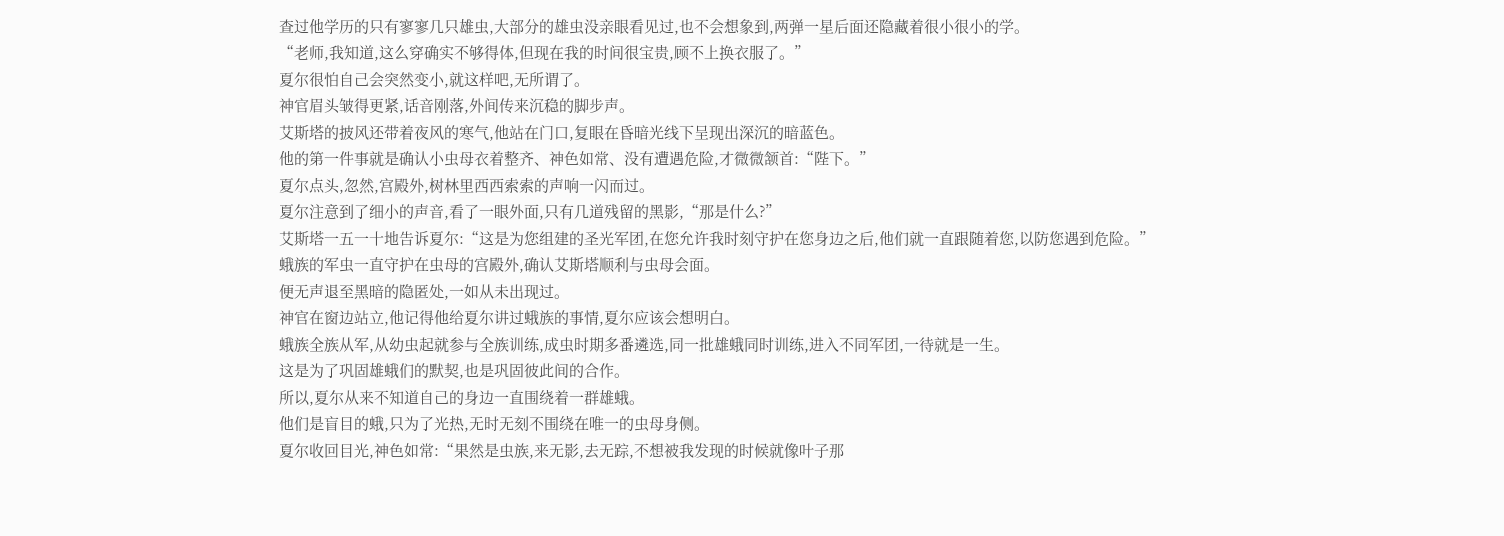查过他学历的只有寥寥几只雄虫,大部分的雄虫没亲眼看见过,也不会想象到,两弹一星后面还隐藏着很小很小的学。
“老师,我知道,这么穿确实不够得体,但现在我的时间很宝贵,顾不上换衣服了。”
夏尔很怕自己会突然变小,就这样吧,无所谓了。
神官眉头皱得更紧,话音刚落,外间传来沉稳的脚步声。
艾斯塔的披风还带着夜风的寒气,他站在门口,复眼在昏暗光线下呈现出深沉的暗蓝色。
他的第一件事就是确认小虫母衣着整齐、神色如常、没有遭遇危险,才微微颔首:“陛下。”
夏尔点头,忽然,宫殿外,树林里西西索索的声响一闪而过。
夏尔注意到了细小的声音,看了一眼外面,只有几道残留的黑影,“那是什么?”
艾斯塔一五一十地告诉夏尔:“这是为您组建的圣光军团,在您允许我时刻守护在您身边之后,他们就一直跟随着您,以防您遇到危险。”
蛾族的军虫一直守护在虫母的宫殿外,确认艾斯塔顺利与虫母会面。
便无声退至黑暗的隐匿处,一如从未出现过。
神官在窗边站立,他记得他给夏尔讲过蛾族的事情,夏尔应该会想明白。
蛾族全族从军,从幼虫起就参与全族训练,成虫时期多番遴选,同一批雄蛾同时训练,进入不同军团,一待就是一生。
这是为了巩固雄蛾们的默契,也是巩固彼此间的合作。
所以,夏尔从来不知道自己的身边一直围绕着一群雄蛾。
他们是盲目的蛾,只为了光热,无时无刻不围绕在唯一的虫母身侧。
夏尔收回目光,神色如常:“果然是虫族,来无影,去无踪,不想被我发现的时候就像叶子那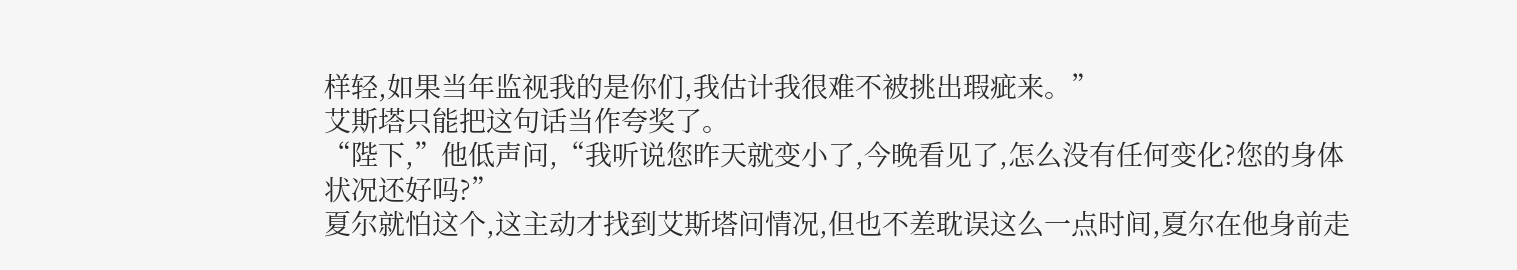样轻,如果当年监视我的是你们,我估计我很难不被挑出瑕疵来。”
艾斯塔只能把这句话当作夸奖了。
“陛下,”他低声问,“我听说您昨天就变小了,今晚看见了,怎么没有任何变化?您的身体状况还好吗?”
夏尔就怕这个,这主动才找到艾斯塔问情况,但也不差耽误这么一点时间,夏尔在他身前走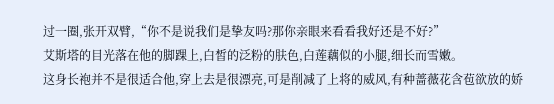过一圈,张开双臂,“你不是说我们是挚友吗?那你亲眼来看看我好还是不好?”
艾斯塔的目光落在他的脚踝上,白皙的泛粉的肤色,白莲藕似的小腿,细长而雪嫩。
这身长袍并不是很适合他,穿上去是很漂亮,可是削减了上将的威风,有种蔷薇花含苞欲放的娇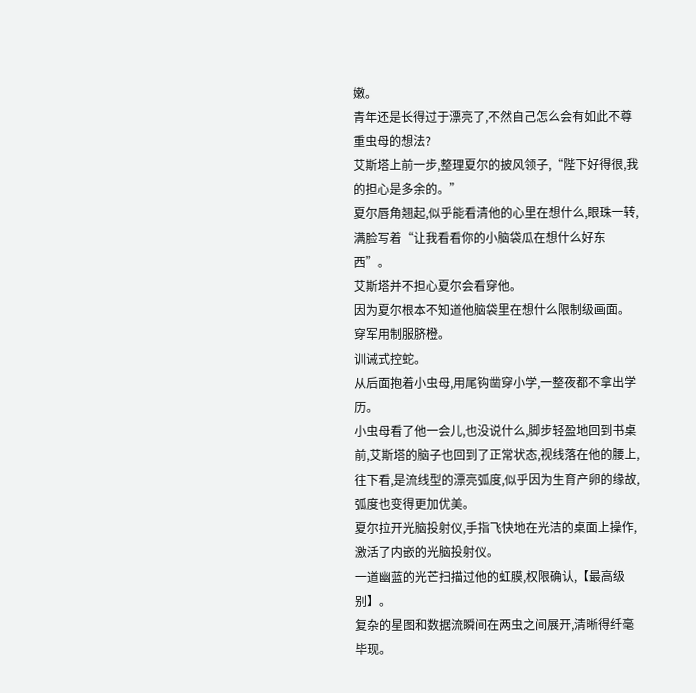嫩。
青年还是长得过于漂亮了,不然自己怎么会有如此不尊重虫母的想法?
艾斯塔上前一步,整理夏尔的披风领子,“陛下好得很,我的担心是多余的。”
夏尔唇角翘起,似乎能看清他的心里在想什么,眼珠一转,满脸写着“让我看看你的小脑袋瓜在想什么好东西”。
艾斯塔并不担心夏尔会看穿他。
因为夏尔根本不知道他脑袋里在想什么限制级画面。
穿军用制服脐橙。
训诫式控蛇。
从后面抱着小虫母,用尾钩凿穿小学,一整夜都不拿出学历。
小虫母看了他一会儿,也没说什么,脚步轻盈地回到书桌前,艾斯塔的脑子也回到了正常状态,视线落在他的腰上,往下看,是流线型的漂亮弧度,似乎因为生育产卵的缘故,弧度也变得更加优美。
夏尔拉开光脑投射仪,手指飞快地在光洁的桌面上操作,激活了内嵌的光脑投射仪。
一道幽蓝的光芒扫描过他的虹膜,权限确认,【最高级别】。
复杂的星图和数据流瞬间在两虫之间展开,清晰得纤毫毕现。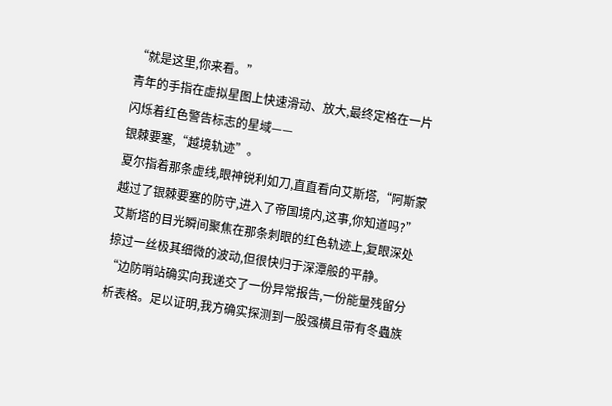“就是这里,你来看。”
青年的手指在虚拟星图上快速滑动、放大,最终定格在一片闪烁着红色警告标志的星域——
银棘要塞,“越境轨迹”。
夏尔指着那条虚线,眼神锐利如刀,直直看向艾斯塔,“阿斯蒙越过了银棘要塞的防守,进入了帝国境内,这事,你知道吗?”
艾斯塔的目光瞬间聚焦在那条刺眼的红色轨迹上,复眼深处掠过一丝极其细微的波动,但很快归于深潭般的平静。
“边防哨站确实向我递交了一份异常报告,一份能量残留分析表格。足以证明,我方确实探测到一股强横且带有冬蟲族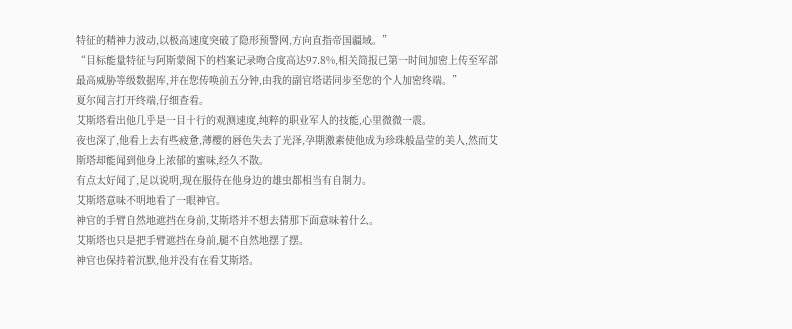特征的精神力波动,以极高速度突破了隐形预警网,方向直指帝国疆域。”
“目标能量特征与阿斯蒙阁下的档案记录吻合度高达97.8%,相关简报已第一时间加密上传至军部最高威胁等级数据库,并在您传唤前五分钟,由我的副官塔诺同步至您的个人加密终端。”
夏尔闻言打开终端,仔细查看。
艾斯塔看出他几乎是一目十行的观测速度,纯粹的职业军人的技能,心里微微一震。
夜也深了,他看上去有些疲惫,薄樱的唇色失去了光泽,孕期激素使他成为珍珠般晶莹的美人,然而艾斯塔却能闻到他身上浓郁的蜜味,经久不散。
有点太好闻了,足以说明,现在服侍在他身边的雄虫都相当有自制力。
艾斯塔意味不明地看了一眼神官。
神官的手臂自然地遮挡在身前,艾斯塔并不想去猜那下面意味着什么。
艾斯塔也只是把手臂遮挡在身前,腿不自然地摆了摆。
神官也保持着沉默,他并没有在看艾斯塔。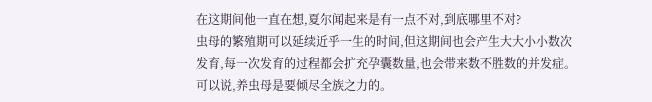在这期间他一直在想,夏尔闻起来是有一点不对,到底哪里不对?
虫母的繁殖期可以延续近乎一生的时间,但这期间也会产生大大小小数次发育,每一次发育的过程都会扩充孕囊数量,也会带来数不胜数的并发症。
可以说,养虫母是要倾尽全族之力的。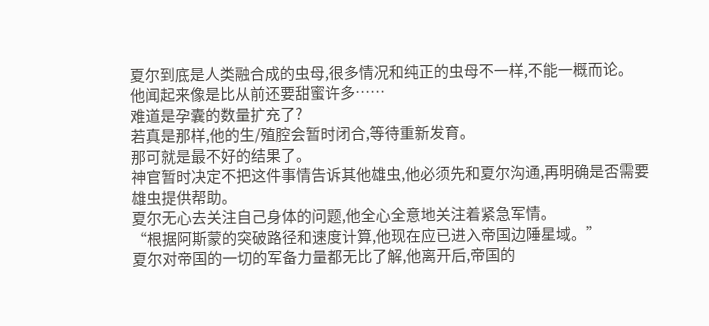夏尔到底是人类融合成的虫母,很多情况和纯正的虫母不一样,不能一概而论。
他闻起来像是比从前还要甜蜜许多……
难道是孕囊的数量扩充了?
若真是那样,他的生/殖腔会暂时闭合,等待重新发育。
那可就是最不好的结果了。
神官暂时决定不把这件事情告诉其他雄虫,他必须先和夏尔沟通,再明确是否需要雄虫提供帮助。
夏尔无心去关注自己身体的问题,他全心全意地关注着紧急军情。
“根据阿斯蒙的突破路径和速度计算,他现在应已进入帝国边陲星域。”
夏尔对帝国的一切的军备力量都无比了解,他离开后,帝国的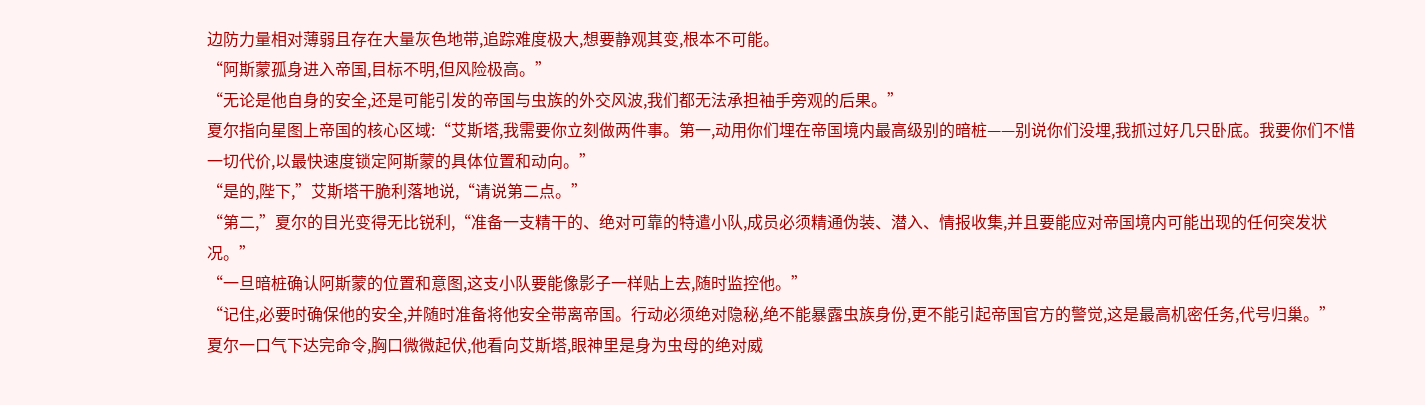边防力量相对薄弱且存在大量灰色地带,追踪难度极大,想要静观其变,根本不可能。
“阿斯蒙孤身进入帝国,目标不明,但风险极高。”
“无论是他自身的安全,还是可能引发的帝国与虫族的外交风波,我们都无法承担袖手旁观的后果。”
夏尔指向星图上帝国的核心区域:“艾斯塔,我需要你立刻做两件事。第一,动用你们埋在帝国境内最高级别的暗桩——别说你们没埋,我抓过好几只卧底。我要你们不惜一切代价,以最快速度锁定阿斯蒙的具体位置和动向。”
“是的,陛下,”艾斯塔干脆利落地说,“请说第二点。”
“第二,”夏尔的目光变得无比锐利,“准备一支精干的、绝对可靠的特遣小队,成员必须精通伪装、潜入、情报收集,并且要能应对帝国境内可能出现的任何突发状况。”
“一旦暗桩确认阿斯蒙的位置和意图,这支小队要能像影子一样贴上去,随时监控他。”
“记住,必要时确保他的安全,并随时准备将他安全带离帝国。行动必须绝对隐秘,绝不能暴露虫族身份,更不能引起帝国官方的警觉,这是最高机密任务,代号归巢。”
夏尔一口气下达完命令,胸口微微起伏,他看向艾斯塔,眼神里是身为虫母的绝对威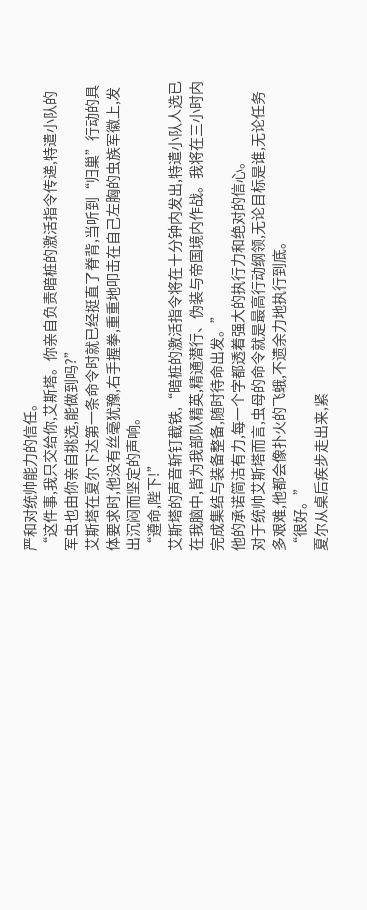严和对统帅能力的信任。
“这件事,我只交给你,艾斯塔。你亲自负责暗桩的激活指令传递,特遣小队的军虫也由你亲自挑选,能做到吗?”
艾斯塔在夏尔下达第一条命令时就已经挺直了脊背,当听到“归巢”行动的具体要求时,他没有丝毫犹豫,右手握拳,重重地叩击在自己左胸的虫族军徽上,发出沉闷而坚定的声响。
“遵命,陛下!”
艾斯塔的声音斩钉截铁,“暗桩的激活指令将在十分钟内发出,特遣小队人选已在我脑中,皆为我部队精英,精通潜行、伪装与帝国境内作战。我将在三小时内完成集结与装备整备,随时待命出发。”
他的承诺简洁有力,每一个字都透着强大的执行力和绝对的信心。
对于统帅艾斯塔而言,虫母的命令就是最高行动纲领,无论目标是谁,无论任务多艰难,他都会像扑火的飞蛾,不遗余力地执行到底。
“很好。”
夏尔从桌后疾步走出来,紧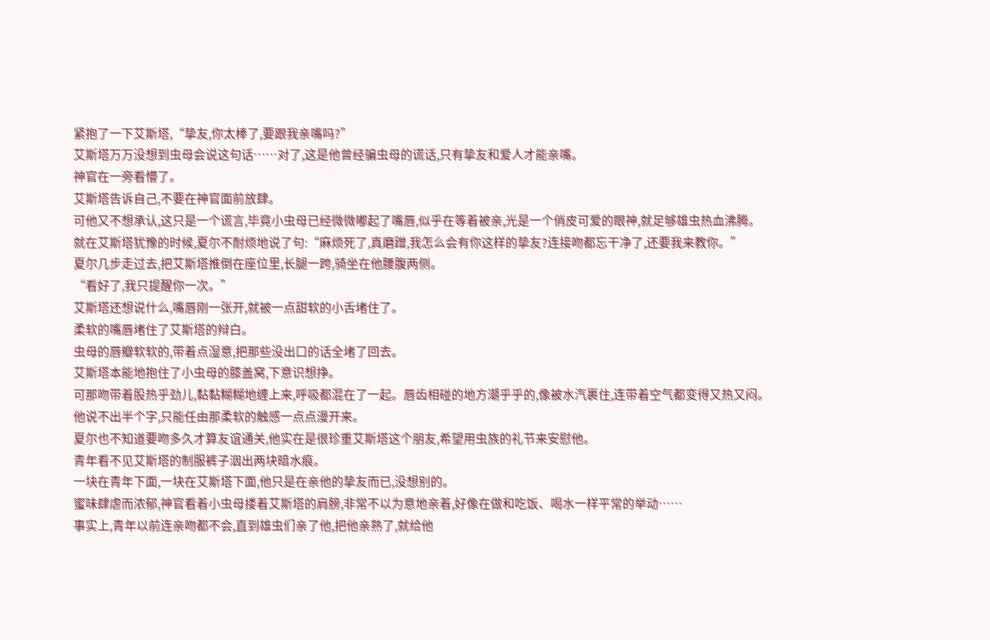紧抱了一下艾斯塔,“挚友,你太棒了,要跟我亲嘴吗?”
艾斯塔万万没想到虫母会说这句话……对了,这是他曾经骗虫母的谎话,只有挚友和爱人才能亲嘴。
神官在一旁看懵了。
艾斯塔告诉自己,不要在神官面前放肆。
可他又不想承认,这只是一个谎言,毕竟小虫母已经微微嘟起了嘴唇,似乎在等着被亲,光是一个俏皮可爱的眼神,就足够雄虫热血沸腾。
就在艾斯塔犹豫的时候,夏尔不耐烦地说了句:“麻烦死了,真磨蹭,我怎么会有你这样的挚友?连接吻都忘干净了,还要我来教你。”
夏尔几步走过去,把艾斯塔推倒在座位里,长腿一跨,骑坐在他腰腹两侧。
“看好了,我只提醒你一次。”
艾斯塔还想说什么,嘴唇刚一张开,就被一点甜软的小舌堵住了。
柔软的嘴唇堵住了艾斯塔的辩白。
虫母的唇瓣软软的,带着点湿意,把那些没出口的话全堵了回去。
艾斯塔本能地抱住了小虫母的膝盖窝,下意识想挣。
可那吻带着股热乎劲儿,黏黏糊糊地缠上来,呼吸都混在了一起。唇齿相碰的地方潮乎乎的,像被水汽裹住,连带着空气都变得又热又闷。
他说不出半个字,只能任由那柔软的触感一点点漫开来。
夏尔也不知道要吻多久才算友谊通关,他实在是很珍重艾斯塔这个朋友,希望用虫族的礼节来安慰他。
青年看不见艾斯塔的制服裤子洇出两块暗水痕。
一块在青年下面,一块在艾斯塔下面,他只是在亲他的挚友而已,没想别的。
蜜味肆虐而浓郁,神官看着小虫母搂着艾斯塔的肩膀,非常不以为意地亲着,好像在做和吃饭、喝水一样平常的举动……
事实上,青年以前连亲吻都不会,直到雄虫们亲了他,把他亲熟了,就给他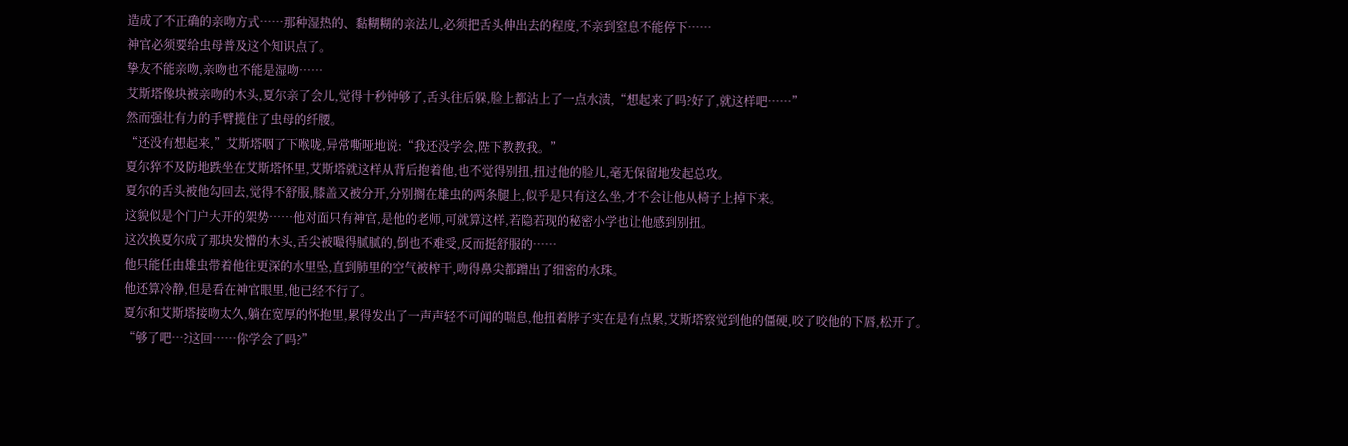造成了不正确的亲吻方式……那种湿热的、黏糊糊的亲法儿,必须把舌头伸出去的程度,不亲到窒息不能停下……
神官必须要给虫母普及这个知识点了。
挚友不能亲吻,亲吻也不能是湿吻……
艾斯塔像块被亲吻的木头,夏尔亲了会儿,觉得十秒钟够了,舌头往后躲,脸上都沾上了一点水渍,“想起来了吗?好了,就这样吧……”
然而强壮有力的手臂揽住了虫母的纤腰。
“还没有想起来,”艾斯塔咽了下喉咙,异常嘶哑地说:“我还没学会,陛下教教我。”
夏尔猝不及防地跌坐在艾斯塔怀里,艾斯塔就这样从背后抱着他,也不觉得别扭,扭过他的脸儿,毫无保留地发起总攻。
夏尔的舌头被他勾回去,觉得不舒服,膝盖又被分开,分别搁在雄虫的两条腿上,似乎是只有这么坐,才不会让他从椅子上掉下来。
这貌似是个门户大开的架势……他对面只有神官,是他的老师,可就算这样,若隐若现的秘密小学也让他感到别扭。
这次换夏尔成了那块发懵的木头,舌尖被嘬得腻腻的,倒也不难受,反而挺舒服的……
他只能任由雄虫带着他往更深的水里坠,直到肺里的空气被榨干,吻得鼻尖都蹭出了细密的水珠。
他还算冷静,但是看在神官眼里,他已经不行了。
夏尔和艾斯塔接吻太久,躺在宽厚的怀抱里,累得发出了一声声轻不可闻的喘息,他扭着脖子实在是有点累,艾斯塔察觉到他的僵硬,咬了咬他的下唇,松开了。
“够了吧…?这回……你学会了吗?”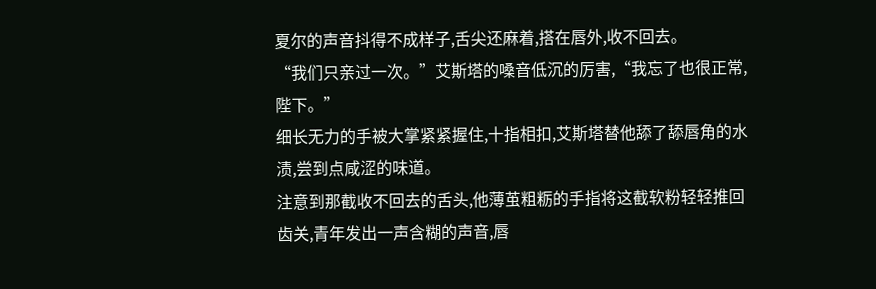夏尔的声音抖得不成样子,舌尖还麻着,搭在唇外,收不回去。
“我们只亲过一次。”艾斯塔的嗓音低沉的厉害,“我忘了也很正常,陛下。”
细长无力的手被大掌紧紧握住,十指相扣,艾斯塔替他舔了舔唇角的水渍,尝到点咸涩的味道。
注意到那截收不回去的舌头,他薄茧粗粝的手指将这截软粉轻轻推回齿关,青年发出一声含糊的声音,唇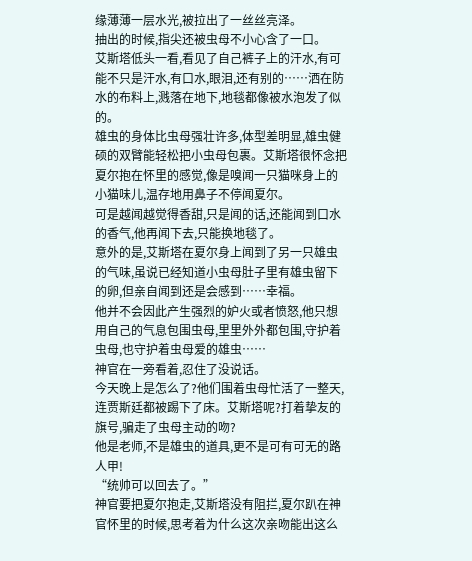缘薄薄一层水光,被拉出了一丝丝亮泽。
抽出的时候,指尖还被虫母不小心含了一口。
艾斯塔低头一看,看见了自己裤子上的汗水,有可能不只是汗水,有口水,眼泪,还有别的……洒在防水的布料上,溅落在地下,地毯都像被水泡发了似的。
雄虫的身体比虫母强壮许多,体型差明显,雄虫健硕的双臂能轻松把小虫母包裹。艾斯塔很怀念把夏尔抱在怀里的感觉,像是嗅闻一只猫咪身上的小猫味儿,温存地用鼻子不停闻夏尔。
可是越闻越觉得香甜,只是闻的话,还能闻到口水的香气,他再闻下去,只能换地毯了。
意外的是,艾斯塔在夏尔身上闻到了另一只雄虫的气味,虽说已经知道小虫母肚子里有雄虫留下的卵,但亲自闻到还是会感到……幸福。
他并不会因此产生强烈的妒火或者愤怒,他只想用自己的气息包围虫母,里里外外都包围,守护着虫母,也守护着虫母爱的雄虫……
神官在一旁看着,忍住了没说话。
今天晚上是怎么了?他们围着虫母忙活了一整天,连贾斯廷都被踢下了床。艾斯塔呢?打着挚友的旗号,骗走了虫母主动的吻?
他是老师,不是雄虫的道具,更不是可有可无的路人甲!
“统帅可以回去了。”
神官要把夏尔抱走,艾斯塔没有阻拦,夏尔趴在神官怀里的时候,思考着为什么这次亲吻能出这么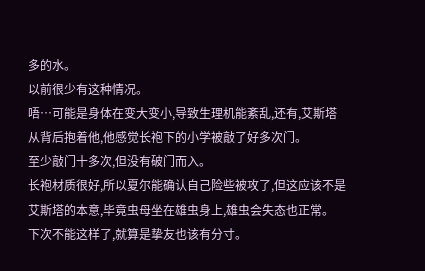多的水。
以前很少有这种情况。
唔…可能是身体在变大变小,导致生理机能紊乱,还有,艾斯塔从背后抱着他,他感觉长袍下的小学被敲了好多次门。
至少敲门十多次,但没有破门而入。
长袍材质很好,所以夏尔能确认自己险些被攻了,但这应该不是艾斯塔的本意,毕竟虫母坐在雄虫身上,雄虫会失态也正常。
下次不能这样了,就算是挚友也该有分寸。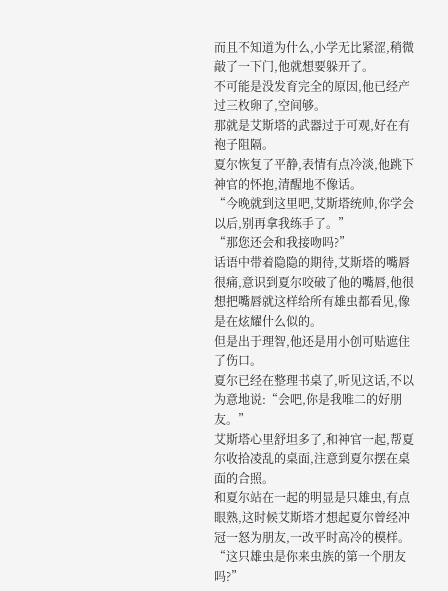而且不知道为什么,小学无比紧涩,稍微敲了一下门,他就想要躲开了。
不可能是没发育完全的原因,他已经产过三枚卵了,空间够。
那就是艾斯塔的武器过于可观,好在有袍子阻隔。
夏尔恢复了平静,表情有点冷淡,他跳下神官的怀抱,清醒地不像话。
“今晚就到这里吧,艾斯塔统帅,你学会以后,别再拿我练手了。”
“那您还会和我接吻吗?”
话语中带着隐隐的期待,艾斯塔的嘴唇很痛,意识到夏尔咬破了他的嘴唇,他很想把嘴唇就这样给所有雄虫都看见,像是在炫耀什么似的。
但是出于理智,他还是用小创可贴遮住了伤口。
夏尔已经在整理书桌了,听见这话,不以为意地说:“会吧,你是我唯二的好朋友。”
艾斯塔心里舒坦多了,和神官一起,帮夏尔收拾凌乱的桌面,注意到夏尔摆在桌面的合照。
和夏尔站在一起的明显是只雄虫,有点眼熟,这时候艾斯塔才想起夏尔曾经冲冠一怒为朋友,一改平时高冷的模样。
“这只雄虫是你来虫族的第一个朋友吗?”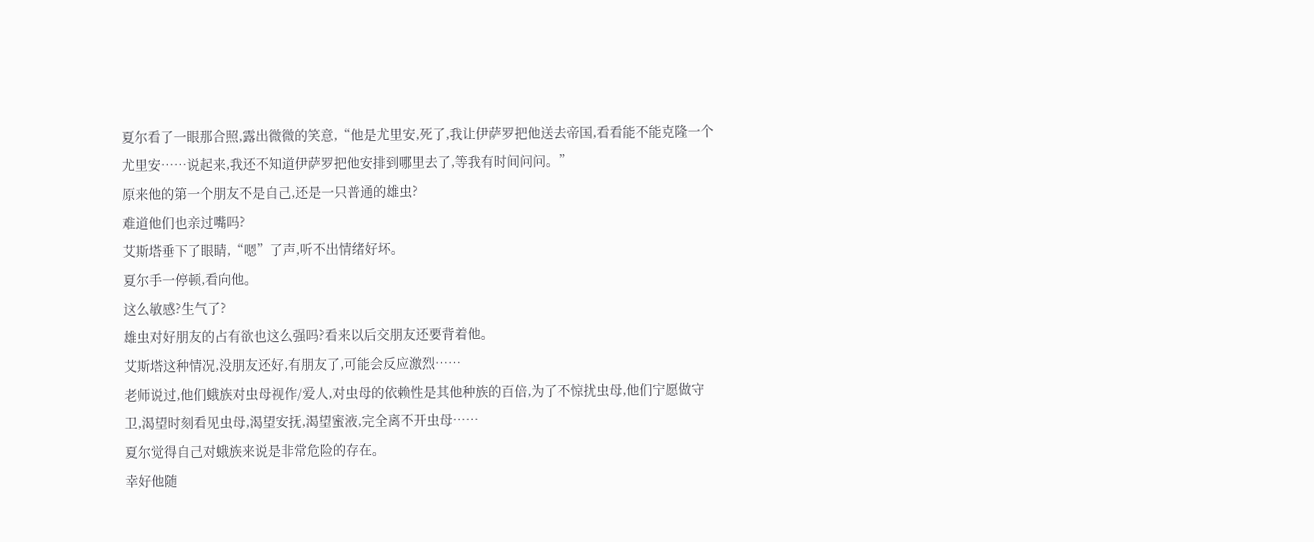夏尔看了一眼那合照,露出微微的笑意,“他是尤里安,死了,我让伊萨罗把他送去帝国,看看能不能克隆一个尤里安……说起来,我还不知道伊萨罗把他安排到哪里去了,等我有时间问问。”
原来他的第一个朋友不是自己,还是一只普通的雄虫?
难道他们也亲过嘴吗?
艾斯塔垂下了眼睛,“嗯”了声,听不出情绪好坏。
夏尔手一停顿,看向他。
这么敏感?生气了?
雄虫对好朋友的占有欲也这么强吗?看来以后交朋友还要背着他。
艾斯塔这种情况,没朋友还好,有朋友了,可能会反应激烈……
老师说过,他们蛾族对虫母视作/爱人,对虫母的依赖性是其他种族的百倍,为了不惊扰虫母,他们宁愿做守卫,渴望时刻看见虫母,渴望安抚,渴望蜜液,完全离不开虫母……
夏尔觉得自己对蛾族来说是非常危险的存在。
幸好他随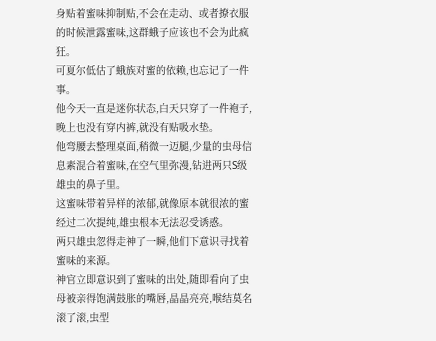身贴着蜜味抑制贴,不会在走动、或者撩衣服的时候泄露蜜味,这群蛾子应该也不会为此疯狂。
可夏尔低估了蛾族对蜜的依赖,也忘记了一件事。
他今天一直是迷你状态,白天只穿了一件袍子,晚上也没有穿内裤,就没有贴吸水垫。
他弯腰去整理桌面,稍微一迈腿,少量的虫母信息素混合着蜜味,在空气里弥漫,钻进两只S级雄虫的鼻子里。
这蜜味带着异样的浓郁,就像原本就很浓的蜜经过二次提纯,雄虫根本无法忍受诱惑。
两只雄虫忽得走神了一瞬,他们下意识寻找着蜜味的来源。
神官立即意识到了蜜味的出处,随即看向了虫母被亲得饱满鼓胀的嘴唇,晶晶亮亮,喉结莫名滚了滚,虫型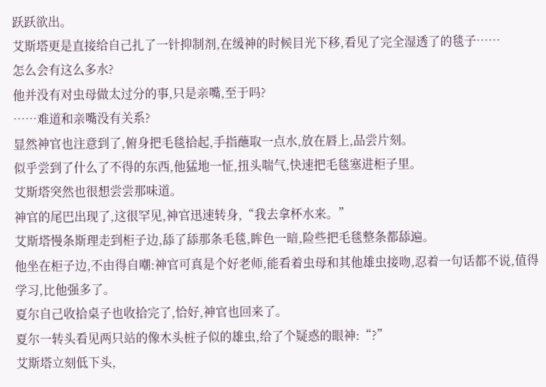跃跃欲出。
艾斯塔更是直接给自己扎了一针抑制剂,在缓神的时候目光下移,看见了完全湿透了的毯子……
怎么会有这么多水?
他并没有对虫母做太过分的事,只是亲嘴,至于吗?
……难道和亲嘴没有关系?
显然神官也注意到了,俯身把毛毯拾起,手指蘸取一点水,放在唇上,品尝片刻。
似乎尝到了什么了不得的东西,他猛地一怔,扭头喘气,快速把毛毯塞进柜子里。
艾斯塔突然也很想尝尝那味道。
神官的尾巴出现了,这很罕见,神官迅速转身,“我去拿杯水来。”
艾斯塔慢条斯理走到柜子边,舔了舔那条毛毯,眸色一暗,险些把毛毯整条都舔遍。
他坐在柜子边,不由得自嘲:神官可真是个好老师,能看着虫母和其他雄虫接吻,忍着一句话都不说,值得学习,比他强多了。
夏尔自己收拾桌子也收拾完了,恰好,神官也回来了。
夏尔一转头看见两只站的像木头桩子似的雄虫,给了个疑惑的眼神:“?”
艾斯塔立刻低下头,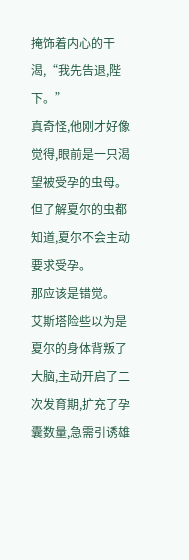掩饰着内心的干渴,“我先告退,陛下。”
真奇怪,他刚才好像觉得,眼前是一只渴望被受孕的虫母。
但了解夏尔的虫都知道,夏尔不会主动要求受孕。
那应该是错觉。
艾斯塔险些以为是夏尔的身体背叛了大脑,主动开启了二次发育期,扩充了孕囊数量,急需引诱雄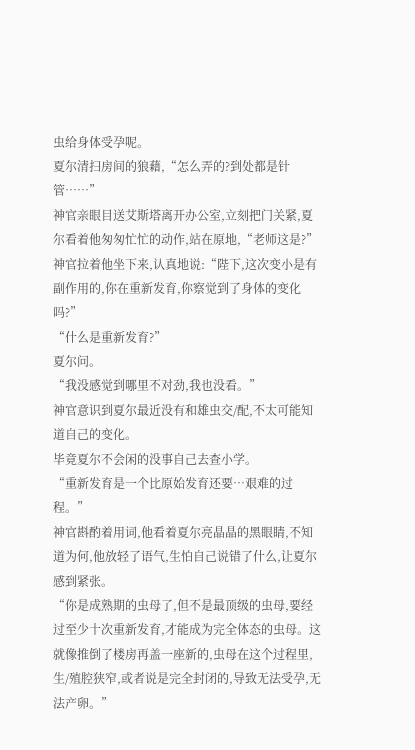虫给身体受孕呢。
夏尔清扫房间的狼藉,“怎么弄的?到处都是针管……”
神官亲眼目送艾斯塔离开办公室,立刻把门关紧,夏尔看着他匆匆忙忙的动作,站在原地,“老师这是?”
神官拉着他坐下来,认真地说:“陛下,这次变小是有副作用的,你在重新发育,你察觉到了身体的变化吗?”
“什么是重新发育?”
夏尔问。
“我没感觉到哪里不对劲,我也没看。”
神官意识到夏尔最近没有和雄虫交/配,不太可能知道自己的变化。
毕竟夏尔不会闲的没事自己去查小学。
“重新发育是一个比原始发育还要…艰难的过程。”
神官斟酌着用词,他看着夏尔亮晶晶的黑眼睛,不知道为何,他放轻了语气,生怕自己说错了什么,让夏尔感到紧张。
“你是成熟期的虫母了,但不是最顶级的虫母,要经过至少十次重新发育,才能成为完全体态的虫母。这就像推倒了楼房再盖一座新的,虫母在这个过程里,生/殖腔狭窄,或者说是完全封闭的,导致无法受孕,无法产卵。”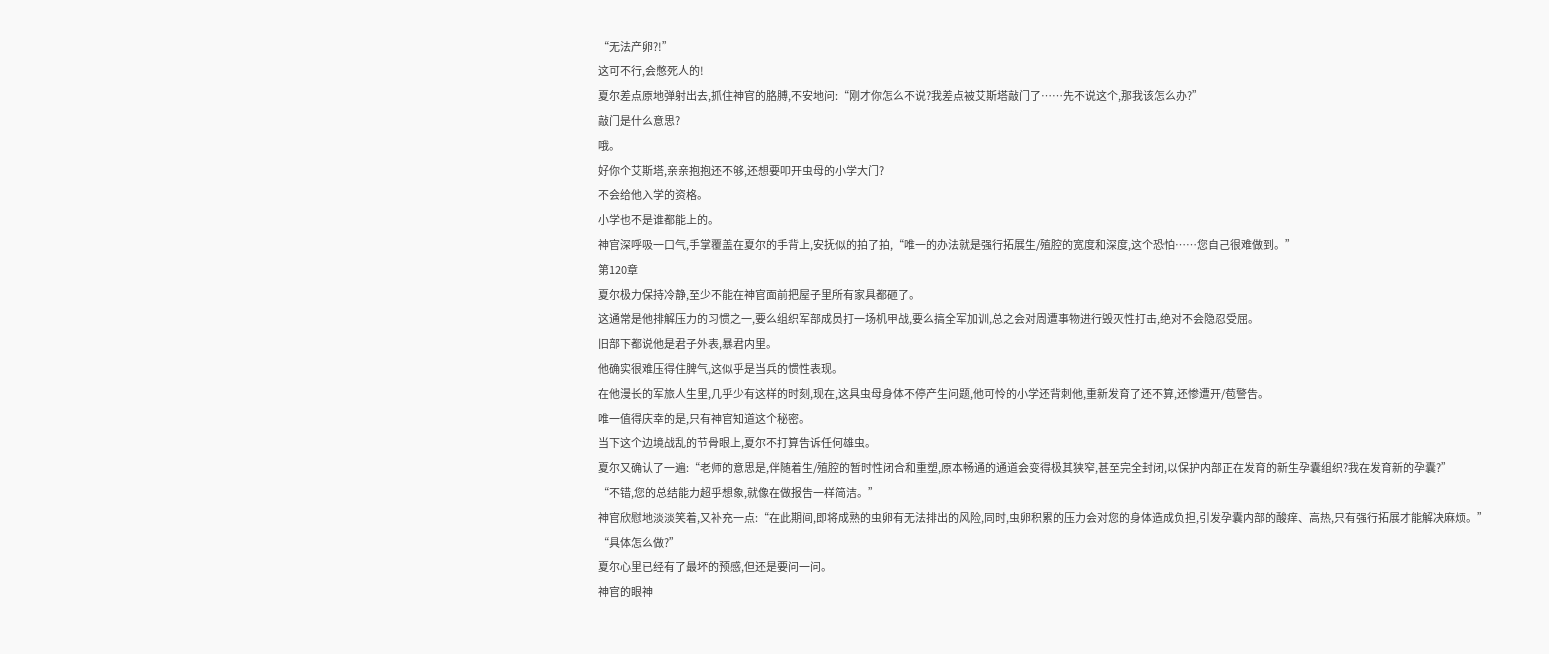“无法产卵?!”
这可不行,会憋死人的!
夏尔差点原地弹射出去,抓住神官的胳膊,不安地问:“刚才你怎么不说?我差点被艾斯塔敲门了……先不说这个,那我该怎么办?”
敲门是什么意思?
哦。
好你个艾斯塔,亲亲抱抱还不够,还想要叩开虫母的小学大门?
不会给他入学的资格。
小学也不是谁都能上的。
神官深呼吸一口气,手掌覆盖在夏尔的手背上,安抚似的拍了拍,“唯一的办法就是强行拓展生/殖腔的宽度和深度,这个恐怕……您自己很难做到。”
第120章
夏尔极力保持冷静,至少不能在神官面前把屋子里所有家具都砸了。
这通常是他排解压力的习惯之一,要么组织军部成员打一场机甲战,要么搞全军加训,总之会对周遭事物进行毁灭性打击,绝对不会隐忍受屈。
旧部下都说他是君子外表,暴君内里。
他确实很难压得住脾气,这似乎是当兵的惯性表现。
在他漫长的军旅人生里,几乎少有这样的时刻,现在,这具虫母身体不停产生问题,他可怜的小学还背刺他,重新发育了还不算,还惨遭开/苞警告。
唯一值得庆幸的是,只有神官知道这个秘密。
当下这个边境战乱的节骨眼上,夏尔不打算告诉任何雄虫。
夏尔又确认了一遍:“老师的意思是,伴随着生/殖腔的暂时性闭合和重塑,原本畅通的通道会变得极其狭窄,甚至完全封闭,以保护内部正在发育的新生孕囊组织?我在发育新的孕囊?”
“不错,您的总结能力超乎想象,就像在做报告一样简洁。”
神官欣慰地淡淡笑着,又补充一点:“在此期间,即将成熟的虫卵有无法排出的风险,同时,虫卵积累的压力会对您的身体造成负担,引发孕囊内部的酸痒、高热,只有强行拓展才能解决麻烦。”
“具体怎么做?”
夏尔心里已经有了最坏的预感,但还是要问一问。
神官的眼神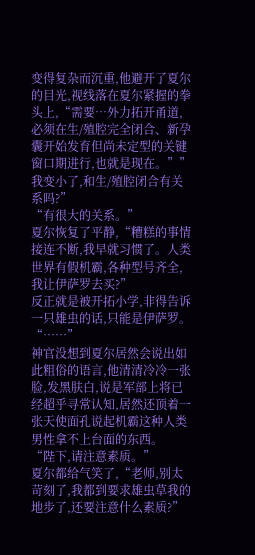变得复杂而沉重,他避开了夏尔的目光,视线落在夏尔紧握的拳头上,“需要…外力拓开甬道,必须在生/殖腔完全闭合、新孕囊开始发育但尚未定型的关键窗口期进行,也就是现在。””我变小了,和生/殖腔闭合有关系吗?”
“有很大的关系。”
夏尔恢复了平静,“糟糕的事情接连不断,我早就习惯了。人类世界有假机霸,各种型号齐全,我让伊萨罗去买?”
反正就是被开拓小学,非得告诉一只雄虫的话,只能是伊萨罗。
“……”
神官没想到夏尔居然会说出如此粗俗的语言,他清清冷冷一张脸,发黑肤白,说是军部上将已经超乎寻常认知,居然还顶着一张天使面孔说起机霸这种人类男性拿不上台面的东西。
“陛下,请注意素质。”
夏尔都给气笑了,“老师,别太苛刻了,我都到要求雄虫草我的地步了,还要注意什么素质?”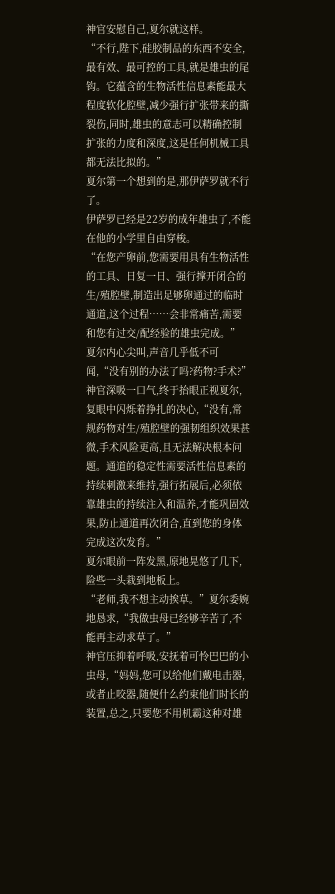神官安慰自己,夏尔就这样。
“不行,陛下,硅胶制品的东西不安全,最有效、最可控的工具,就是雄虫的尾钩。它蕴含的生物活性信息素能最大程度软化腔壁,减少强行扩张带来的撕裂伤,同时,雄虫的意志可以精确控制扩张的力度和深度,这是任何机械工具都无法比拟的。”
夏尔第一个想到的是,那伊萨罗就不行了。
伊萨罗已经是22岁的成年雄虫了,不能在他的小学里自由穿梭。
“在您产卵前,您需要用具有生物活性的工具、日复一日、强行撑开闭合的生/殖腔壁,制造出足够卵通过的临时通道,这个过程……会非常痛苦,需要和您有过交/配经验的雄虫完成。”
夏尔内心尖叫,声音几乎低不可闻,“没有别的办法了吗?药物?手术?”
神官深吸一口气,终于抬眼正视夏尔,复眼中闪烁着挣扎的决心,“没有,常规药物对生/殖腔壁的强韧组织效果甚微,手术风险更高,且无法解决根本问题。通道的稳定性需要活性信息素的持续刺激来维持,强行拓展后,必须依靠雄虫的持续注入和温养,才能巩固效果,防止通道再次闭合,直到您的身体完成这次发育。”
夏尔眼前一阵发黑,原地晃悠了几下,险些一头栽到地板上。
“老师,我不想主动挨草。”夏尔委婉地恳求,“我做虫母已经够辛苦了,不能再主动求草了。”
神官压抑着呼吸,安抚着可怜巴巴的小虫母,“妈妈,您可以给他们戴电击器,或者止咬器,随便什么约束他们时长的装置,总之,只要您不用机霸这种对雄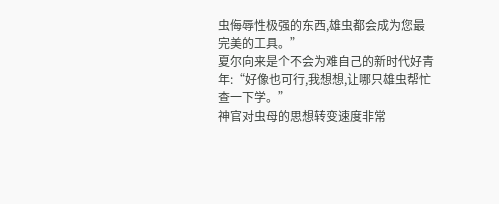虫侮辱性极强的东西,雄虫都会成为您最完美的工具。”
夏尔向来是个不会为难自己的新时代好青年:“好像也可行,我想想,让哪只雄虫帮忙查一下学。”
神官对虫母的思想转变速度非常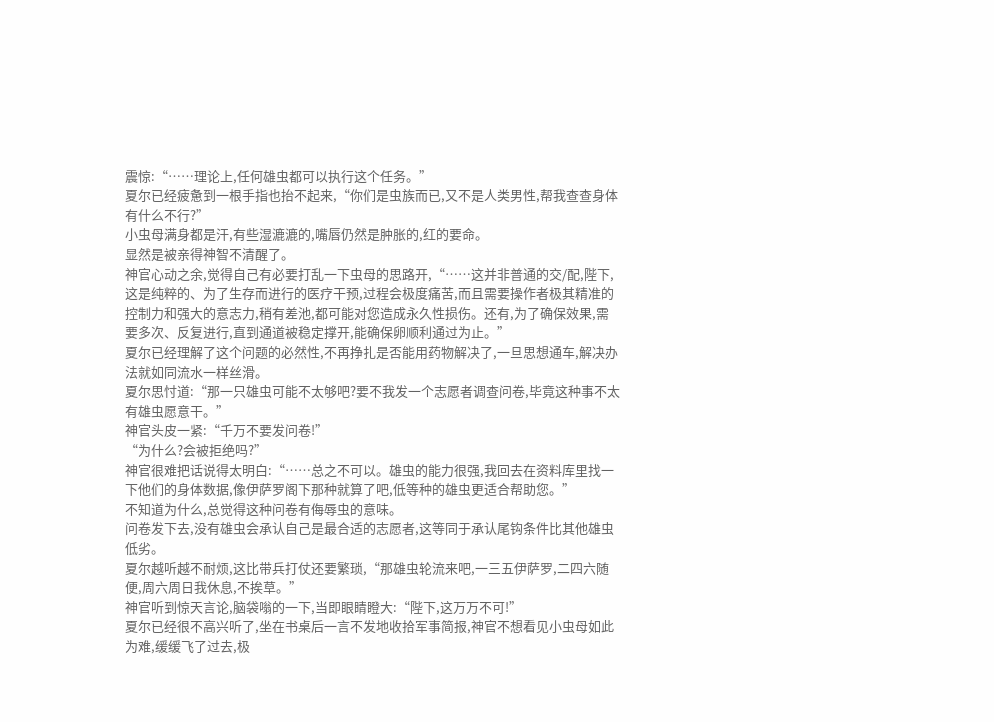震惊:“……理论上,任何雄虫都可以执行这个任务。”
夏尔已经疲惫到一根手指也抬不起来,“你们是虫族而已,又不是人类男性,帮我查查身体有什么不行?”
小虫母满身都是汗,有些湿漉漉的,嘴唇仍然是肿胀的,红的要命。
显然是被亲得神智不清醒了。
神官心动之余,觉得自己有必要打乱一下虫母的思路开,“……这并非普通的交/配,陛下,这是纯粹的、为了生存而进行的医疗干预,过程会极度痛苦,而且需要操作者极其精准的控制力和强大的意志力,稍有差池,都可能对您造成永久性损伤。还有,为了确保效果,需要多次、反复进行,直到通道被稳定撑开,能确保卵顺利通过为止。”
夏尔已经理解了这个问题的必然性,不再挣扎是否能用药物解决了,一旦思想通车,解决办法就如同流水一样丝滑。
夏尔思忖道:“那一只雄虫可能不太够吧?要不我发一个志愿者调查问卷,毕竟这种事不太有雄虫愿意干。”
神官头皮一紧:“千万不要发问卷!”
“为什么?会被拒绝吗?”
神官很难把话说得太明白:“……总之不可以。雄虫的能力很强,我回去在资料库里找一下他们的身体数据,像伊萨罗阁下那种就算了吧,低等种的雄虫更适合帮助您。”
不知道为什么,总觉得这种问卷有侮辱虫的意味。
问卷发下去,没有雄虫会承认自己是最合适的志愿者,这等同于承认尾钩条件比其他雄虫低劣。
夏尔越听越不耐烦,这比带兵打仗还要繁琐,“那雄虫轮流来吧,一三五伊萨罗,二四六随便,周六周日我休息,不挨草。”
神官听到惊天言论,脑袋嗡的一下,当即眼睛瞪大:“陛下,这万万不可!”
夏尔已经很不高兴听了,坐在书桌后一言不发地收拾军事简报,神官不想看见小虫母如此为难,缓缓飞了过去,极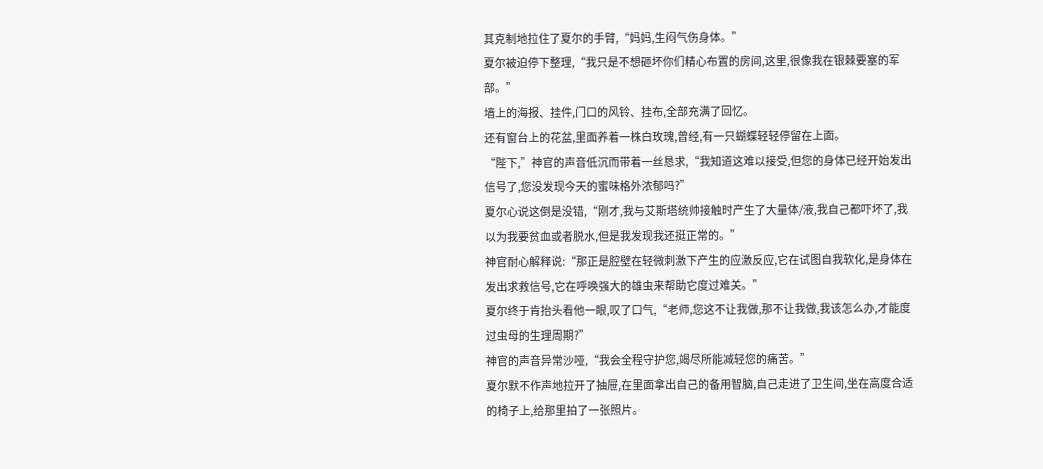其克制地拉住了夏尔的手臂,“妈妈,生闷气伤身体。”
夏尔被迫停下整理,“我只是不想砸坏你们精心布置的房间,这里,很像我在银棘要塞的军部。”
墙上的海报、挂件,门口的风铃、挂布,全部充满了回忆。
还有窗台上的花盆,里面养着一株白玫瑰,曾经,有一只蝴蝶轻轻停留在上面。
“陛下,”神官的声音低沉而带着一丝恳求,“我知道这难以接受,但您的身体已经开始发出信号了,您没发现今天的蜜味格外浓郁吗?”
夏尔心说这倒是没错,“刚才,我与艾斯塔统帅接触时产生了大量体/液,我自己都吓坏了,我以为我要贫血或者脱水,但是我发现我还挺正常的。”
神官耐心解释说:“那正是腔壁在轻微刺激下产生的应激反应,它在试图自我软化,是身体在发出求救信号,它在呼唤强大的雄虫来帮助它度过难关。”
夏尔终于肯抬头看他一眼,叹了口气,“老师,您这不让我做,那不让我做,我该怎么办,才能度过虫母的生理周期?”
神官的声音异常沙哑,“我会全程守护您,竭尽所能减轻您的痛苦。”
夏尔默不作声地拉开了抽屉,在里面拿出自己的备用智脑,自己走进了卫生间,坐在高度合适的椅子上,给那里拍了一张照片。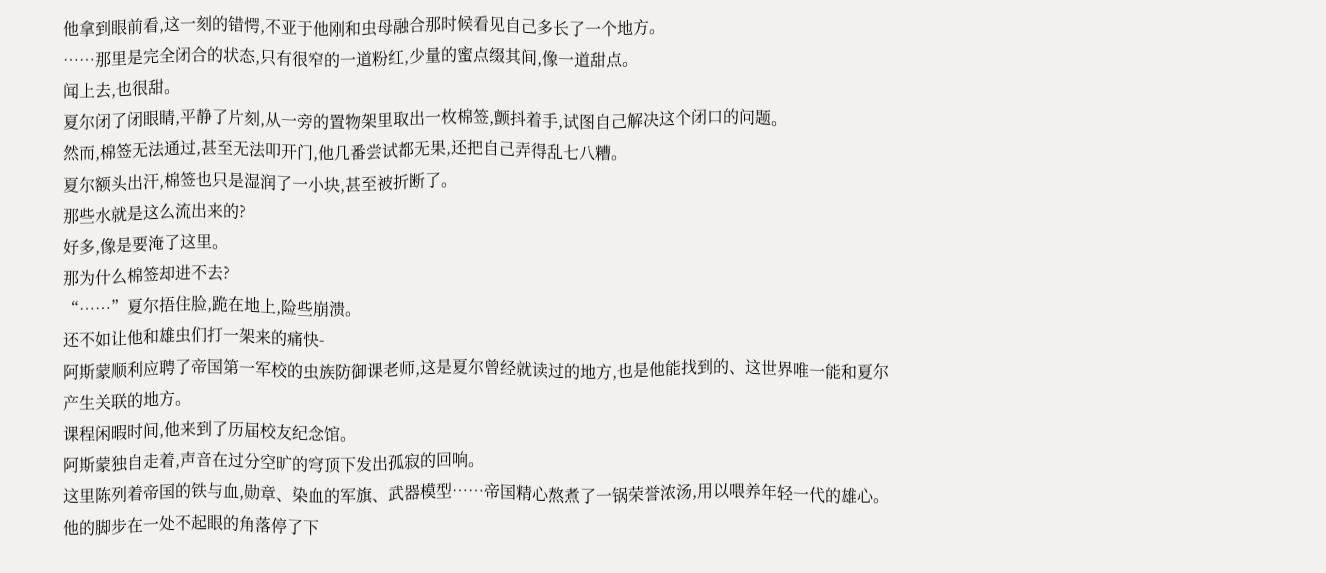他拿到眼前看,这一刻的错愕,不亚于他刚和虫母融合那时候看见自己多长了一个地方。
……那里是完全闭合的状态,只有很窄的一道粉红,少量的蜜点缀其间,像一道甜点。
闻上去,也很甜。
夏尔闭了闭眼睛,平静了片刻,从一旁的置物架里取出一枚棉签,颤抖着手,试图自己解决这个闭口的问题。
然而,棉签无法通过,甚至无法叩开门,他几番尝试都无果,还把自己弄得乱七八糟。
夏尔额头出汗,棉签也只是湿润了一小块,甚至被折断了。
那些水就是这么流出来的?
好多,像是要淹了这里。
那为什么棉签却进不去?
“……”夏尔捂住脸,跪在地上,险些崩溃。
还不如让他和雄虫们打一架来的痛快-
阿斯蒙顺利应聘了帝国第一军校的虫族防御课老师,这是夏尔曾经就读过的地方,也是他能找到的、这世界唯一能和夏尔产生关联的地方。
课程闲暇时间,他来到了历届校友纪念馆。
阿斯蒙独自走着,声音在过分空旷的穹顶下发出孤寂的回响。
这里陈列着帝国的铁与血,勋章、染血的军旗、武器模型……帝国精心熬煮了一锅荣誉浓汤,用以喂养年轻一代的雄心。
他的脚步在一处不起眼的角落停了下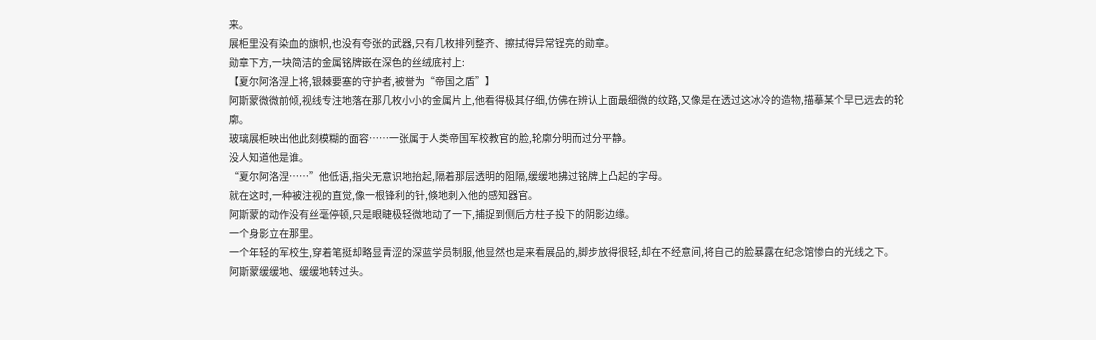来。
展柜里没有染血的旗帜,也没有夸张的武器,只有几枚排列整齐、擦拭得异常锃亮的勋章。
勋章下方,一块简洁的金属铭牌嵌在深色的丝绒底衬上:
【夏尔阿洛涅上将,银棘要塞的守护者,被誉为“帝国之盾”】
阿斯蒙微微前倾,视线专注地落在那几枚小小的金属片上,他看得极其仔细,仿佛在辨认上面最细微的纹路,又像是在透过这冰冷的造物,描摹某个早已远去的轮廓。
玻璃展柜映出他此刻模糊的面容……一张属于人类帝国军校教官的脸,轮廓分明而过分平静。
没人知道他是谁。
“夏尔阿洛涅……”他低语,指尖无意识地抬起,隔着那层透明的阻隔,缓缓地拂过铭牌上凸起的字母。
就在这时,一种被注视的直觉,像一根锋利的针,倏地刺入他的感知器官。
阿斯蒙的动作没有丝毫停顿,只是眼睫极轻微地动了一下,捕捉到侧后方柱子投下的阴影边缘。
一个身影立在那里。
一个年轻的军校生,穿着笔挺却略显青涩的深蓝学员制服,他显然也是来看展品的,脚步放得很轻,却在不经意间,将自己的脸暴露在纪念馆惨白的光线之下。
阿斯蒙缓缓地、缓缓地转过头。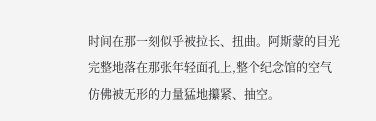时间在那一刻似乎被拉长、扭曲。阿斯蒙的目光完整地落在那张年轻面孔上,整个纪念馆的空气仿佛被无形的力量猛地攥紧、抽空。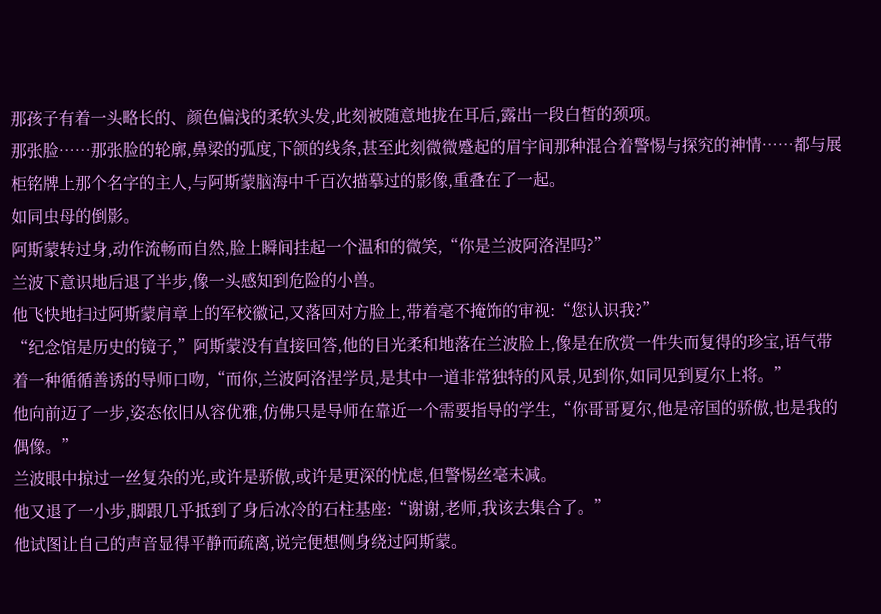那孩子有着一头略长的、颜色偏浅的柔软头发,此刻被随意地拢在耳后,露出一段白皙的颈项。
那张脸……那张脸的轮廓,鼻梁的弧度,下颌的线条,甚至此刻微微蹙起的眉宇间那种混合着警惕与探究的神情……都与展柜铭牌上那个名字的主人,与阿斯蒙脑海中千百次描摹过的影像,重叠在了一起。
如同虫母的倒影。
阿斯蒙转过身,动作流畅而自然,脸上瞬间挂起一个温和的微笑,“你是兰波阿洛涅吗?”
兰波下意识地后退了半步,像一头感知到危险的小兽。
他飞快地扫过阿斯蒙肩章上的军校徽记,又落回对方脸上,带着毫不掩饰的审视:“您认识我?”
“纪念馆是历史的镜子,”阿斯蒙没有直接回答,他的目光柔和地落在兰波脸上,像是在欣赏一件失而复得的珍宝,语气带着一种循循善诱的导师口吻,“而你,兰波阿洛涅学员,是其中一道非常独特的风景,见到你,如同见到夏尔上将。”
他向前迈了一步,姿态依旧从容优雅,仿佛只是导师在靠近一个需要指导的学生,“你哥哥夏尔,他是帝国的骄傲,也是我的偶像。”
兰波眼中掠过一丝复杂的光,或许是骄傲,或许是更深的忧虑,但警惕丝毫未减。
他又退了一小步,脚跟几乎抵到了身后冰冷的石柱基座:“谢谢,老师,我该去集合了。”
他试图让自己的声音显得平静而疏离,说完便想侧身绕过阿斯蒙。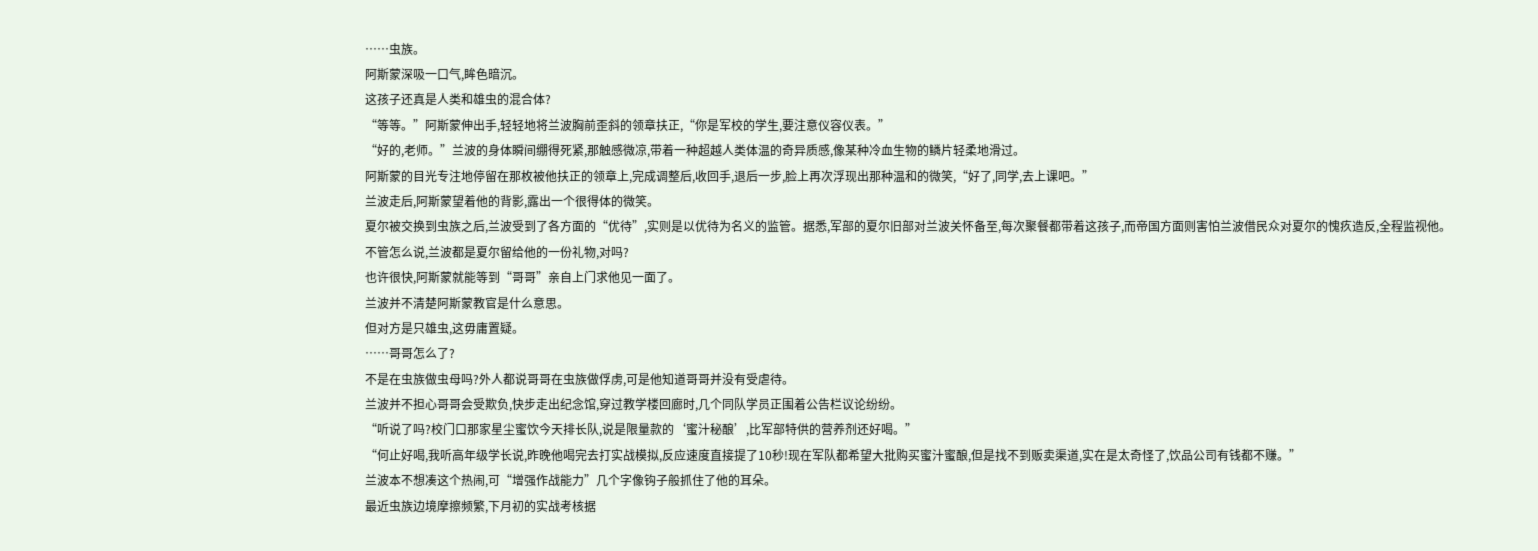……虫族。
阿斯蒙深吸一口气,眸色暗沉。
这孩子还真是人类和雄虫的混合体?
“等等。”阿斯蒙伸出手,轻轻地将兰波胸前歪斜的领章扶正,“你是军校的学生,要注意仪容仪表。”
“好的,老师。”兰波的身体瞬间绷得死紧,那触感微凉,带着一种超越人类体温的奇异质感,像某种冷血生物的鳞片轻柔地滑过。
阿斯蒙的目光专注地停留在那枚被他扶正的领章上,完成调整后,收回手,退后一步,脸上再次浮现出那种温和的微笑,“好了,同学,去上课吧。”
兰波走后,阿斯蒙望着他的背影,露出一个很得体的微笑。
夏尔被交换到虫族之后,兰波受到了各方面的“优待”,实则是以优待为名义的监管。据悉,军部的夏尔旧部对兰波关怀备至,每次聚餐都带着这孩子,而帝国方面则害怕兰波借民众对夏尔的愧疚造反,全程监视他。
不管怎么说,兰波都是夏尔留给他的一份礼物,对吗?
也许很快,阿斯蒙就能等到“哥哥”亲自上门求他见一面了。
兰波并不清楚阿斯蒙教官是什么意思。
但对方是只雄虫,这毋庸置疑。
……哥哥怎么了?
不是在虫族做虫母吗?外人都说哥哥在虫族做俘虏,可是他知道哥哥并没有受虐待。
兰波并不担心哥哥会受欺负,快步走出纪念馆,穿过教学楼回廊时,几个同队学员正围着公告栏议论纷纷。
“听说了吗?校门口那家星尘蜜饮今天排长队,说是限量款的‘蜜汁秘酿’,比军部特供的营养剂还好喝。”
“何止好喝,我听高年级学长说,昨晚他喝完去打实战模拟,反应速度直接提了10秒!现在军队都希望大批购买蜜汁蜜酿,但是找不到贩卖渠道,实在是太奇怪了,饮品公司有钱都不赚。”
兰波本不想凑这个热闹,可“增强作战能力”几个字像钩子般抓住了他的耳朵。
最近虫族边境摩擦频繁,下月初的实战考核据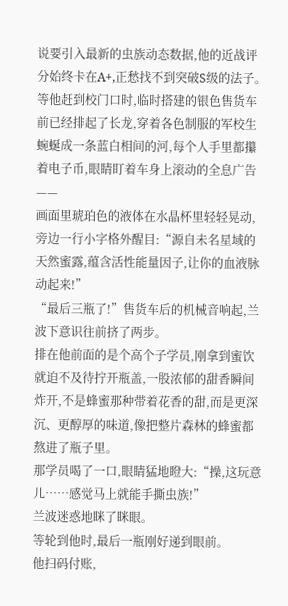说要引入最新的虫族动态数据,他的近战评分始终卡在A+,正愁找不到突破S级的法子。
等他赶到校门口时,临时搭建的银色售货车前已经排起了长龙,穿着各色制服的军校生蜿蜒成一条蓝白相间的河,每个人手里都攥着电子币,眼睛盯着车身上滚动的全息广告——
画面里琥珀色的液体在水晶杯里轻轻晃动,旁边一行小字格外醒目:“源自未名星域的天然蜜露,蕴含活性能量因子,让你的血液脉动起来!”
“最后三瓶了!”售货车后的机械音响起,兰波下意识往前挤了两步。
排在他前面的是个高个子学员,刚拿到蜜饮就迫不及待拧开瓶盖,一股浓郁的甜香瞬间炸开,不是蜂蜜那种带着花香的甜,而是更深沉、更醇厚的味道,像把整片森林的蜂蜜都熬进了瓶子里。
那学员喝了一口,眼睛猛地瞪大:“操,这玩意儿……感觉马上就能手撕虫族!”
兰波迷惑地眯了眯眼。
等轮到他时,最后一瓶刚好递到眼前。
他扫码付账,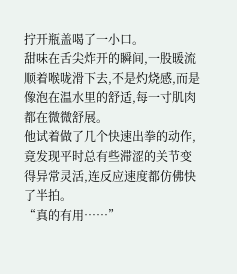拧开瓶盖喝了一小口。
甜味在舌尖炸开的瞬间,一股暖流顺着喉咙滑下去,不是灼烧感,而是像泡在温水里的舒适,每一寸肌肉都在微微舒展。
他试着做了几个快速出拳的动作,竟发现平时总有些滞涩的关节变得异常灵活,连反应速度都仿佛快了半拍。
“真的有用……”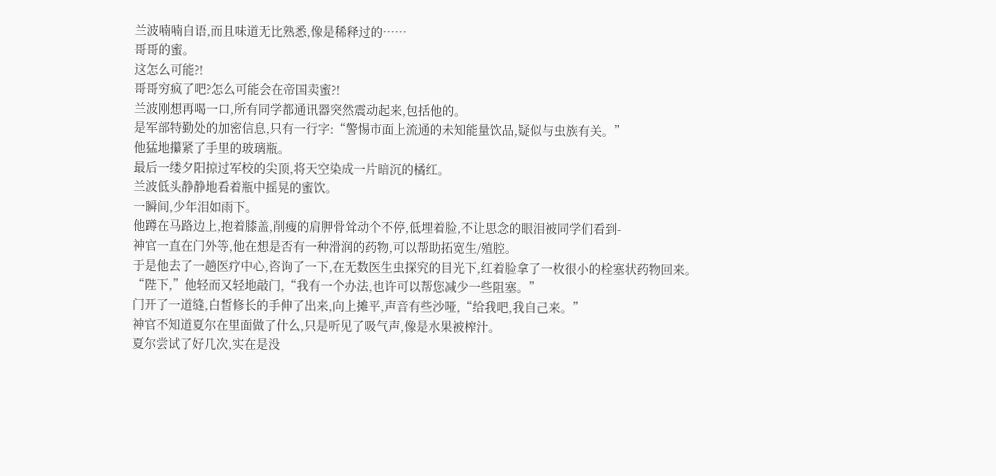兰波喃喃自语,而且味道无比熟悉,像是稀释过的……
哥哥的蜜。
这怎么可能?!
哥哥穷疯了吧?怎么可能会在帝国卖蜜?!
兰波刚想再喝一口,所有同学都通讯器突然震动起来,包括他的。
是军部特勤处的加密信息,只有一行字:“警惕市面上流通的未知能量饮品,疑似与虫族有关。”
他猛地攥紧了手里的玻璃瓶。
最后一缕夕阳掠过军校的尖顶,将天空染成一片暗沉的橘红。
兰波低头静静地看着瓶中摇晃的蜜饮。
一瞬间,少年泪如雨下。
他蹲在马路边上,抱着膝盖,削瘦的肩胛骨耸动个不停,低埋着脸,不让思念的眼泪被同学们看到-
神官一直在门外等,他在想是否有一种滑润的药物,可以帮助拓宽生/殖腔。
于是他去了一趟医疗中心,咨询了一下,在无数医生虫探究的目光下,红着脸拿了一枚很小的栓塞状药物回来。
“陛下,”他轻而又轻地敲门,“我有一个办法,也许可以帮您减少一些阻塞。”
门开了一道缝,白皙修长的手伸了出来,向上摊平,声音有些沙哑,“给我吧,我自己来。”
神官不知道夏尔在里面做了什么,只是听见了吸气声,像是水果被榨汁。
夏尔尝试了好几次,实在是没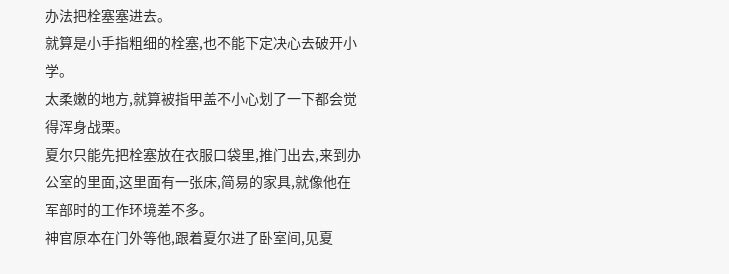办法把栓塞塞进去。
就算是小手指粗细的栓塞,也不能下定决心去破开小学。
太柔嫩的地方,就算被指甲盖不小心划了一下都会觉得浑身战栗。
夏尔只能先把栓塞放在衣服口袋里,推门出去,来到办公室的里面,这里面有一张床,简易的家具,就像他在军部时的工作环境差不多。
神官原本在门外等他,跟着夏尔进了卧室间,见夏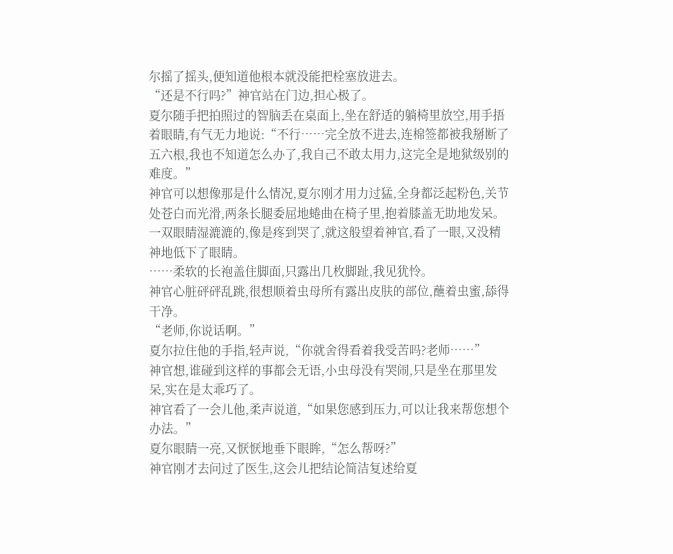尔摇了摇头,便知道他根本就没能把栓塞放进去。
“还是不行吗?”神官站在门边,担心极了。
夏尔随手把拍照过的智脑丢在桌面上,坐在舒适的躺椅里放空,用手捂着眼睛,有气无力地说:“不行……完全放不进去,连棉签都被我掰断了五六根,我也不知道怎么办了,我自己不敢太用力,这完全是地狱级别的难度。”
神官可以想像那是什么情况,夏尔刚才用力过猛,全身都泛起粉色,关节处苍白而光滑,两条长腿委屈地蜷曲在椅子里,抱着膝盖无助地发呆。
一双眼睛湿漉漉的,像是疼到哭了,就这般望着神官,看了一眼,又没精神地低下了眼睛。
……柔软的长袍盖住脚面,只露出几枚脚趾,我见犹怜。
神官心脏砰砰乱跳,很想顺着虫母所有露出皮肤的部位,蘸着虫蜜,舔得干净。
“老师,你说话啊。”
夏尔拉住他的手指,轻声说,“你就舍得看着我受苦吗?老师……”
神官想,谁碰到这样的事都会无语,小虫母没有哭闹,只是坐在那里发呆,实在是太乖巧了。
神官看了一会儿他,柔声说道,“如果您感到压力,可以让我来帮您想个办法。”
夏尔眼睛一亮,又恹恹地垂下眼眸,“怎么帮呀?”
神官刚才去问过了医生,这会儿把结论简洁复述给夏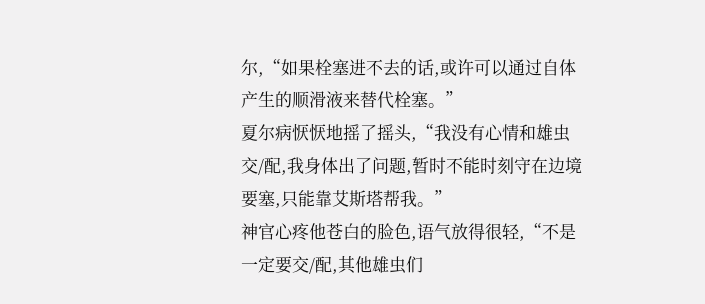尔,“如果栓塞进不去的话,或许可以通过自体产生的顺滑液来替代栓塞。”
夏尔病恹恹地摇了摇头,“我没有心情和雄虫交/配,我身体出了问题,暂时不能时刻守在边境要塞,只能靠艾斯塔帮我。”
神官心疼他苍白的脸色,语气放得很轻,“不是一定要交/配,其他雄虫们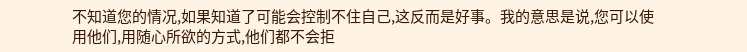不知道您的情况,如果知道了可能会控制不住自己,这反而是好事。我的意思是说,您可以使用他们,用随心所欲的方式,他们都不会拒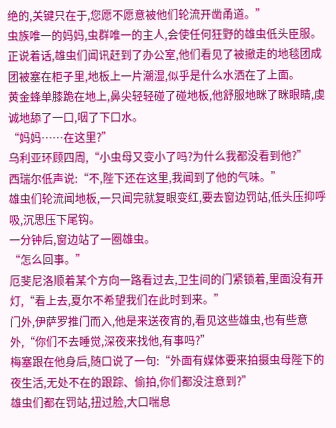绝的,关键只在于,您愿不愿意被他们轮流开凿甬道。”
虫族唯一的妈妈,虫群唯一的主人,会使任何狂野的雄虫低头臣服。
正说着话,雄虫们闻讯赶到了办公室,他们看见了被撤走的地毯团成团被塞在柜子里,地板上一片潮湿,似乎是什么水洒在了上面。
黄金蜂单膝跪在地上,鼻尖轻轻碰了碰地板,他舒服地眯了眯眼睛,虔诚地舔了一口,咽了下口水。
“妈妈……在这里?”
乌利亚环顾四周,“小虫母又变小了吗?为什么我都没看到他?”
西瑞尔低声说:“不,陛下还在这里,我闻到了他的气味。”
雄虫们轮流闻地板,一只闻完就复眼变红,要去窗边罚站,低头压抑呼吸,沉思压下尾钩。
一分钟后,窗边站了一圈雄虫。
“怎么回事。”
厄斐尼洛顺着某个方向一路看过去,卫生间的门紧锁着,里面没有开灯,“看上去,夏尔不希望我们在此时到来。”
门外,伊萨罗推门而入,他是来送夜宵的,看见这些雄虫,也有些意外,“你们不去睡觉,深夜来找他,有事吗?”
梅塞跟在他身后,随口说了一句:“外面有媒体要来拍摄虫母陛下的夜生活,无处不在的跟踪、偷拍,你们都没注意到?”
雄虫们都在罚站,扭过脸,大口喘息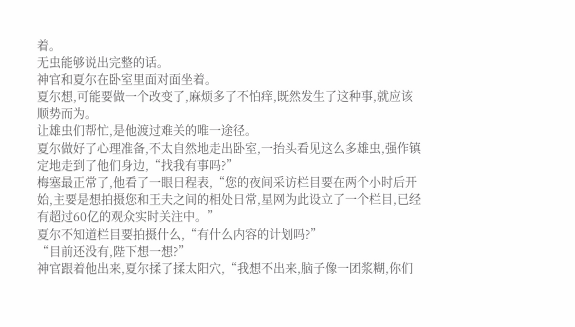着。
无虫能够说出完整的话。
神官和夏尔在卧室里面对面坐着。
夏尔想,可能要做一个改变了,麻烦多了不怕痒,既然发生了这种事,就应该顺势而为。
让雄虫们帮忙,是他渡过难关的唯一途径。
夏尔做好了心理准备,不太自然地走出卧室,一抬头看见这么多雄虫,强作镇定地走到了他们身边,“找我有事吗?”
梅塞最正常了,他看了一眼日程表,“您的夜间采访栏目要在两个小时后开始,主要是想拍摄您和王夫之间的相处日常,星网为此设立了一个栏目,已经有超过60亿的观众实时关注中。”
夏尔不知道栏目要拍摄什么,“有什么内容的计划吗?”
“目前还没有,陛下想一想?”
神官跟着他出来,夏尔揉了揉太阳穴,“我想不出来,脑子像一团浆糊,你们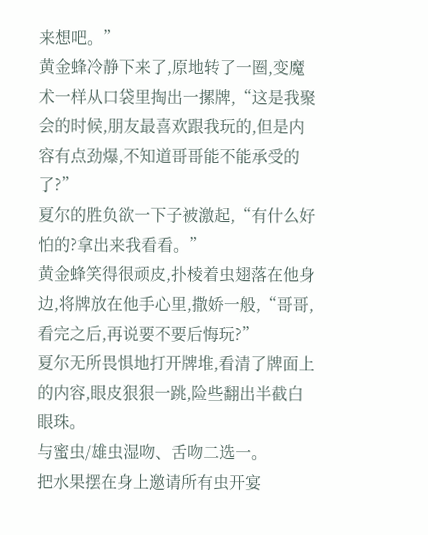来想吧。”
黄金蜂冷静下来了,原地转了一圈,变魔术一样从口袋里掏出一摞牌,“这是我聚会的时候,朋友最喜欢跟我玩的,但是内容有点劲爆,不知道哥哥能不能承受的了?”
夏尔的胜负欲一下子被激起,“有什么好怕的?拿出来我看看。”
黄金蜂笑得很顽皮,扑棱着虫翅落在他身边,将牌放在他手心里,撒娇一般,“哥哥,看完之后,再说要不要后悔玩?”
夏尔无所畏惧地打开牌堆,看清了牌面上的内容,眼皮狠狠一跳,险些翻出半截白眼珠。
与蜜虫/雄虫湿吻、舌吻二选一。
把水果摆在身上邀请所有虫开宴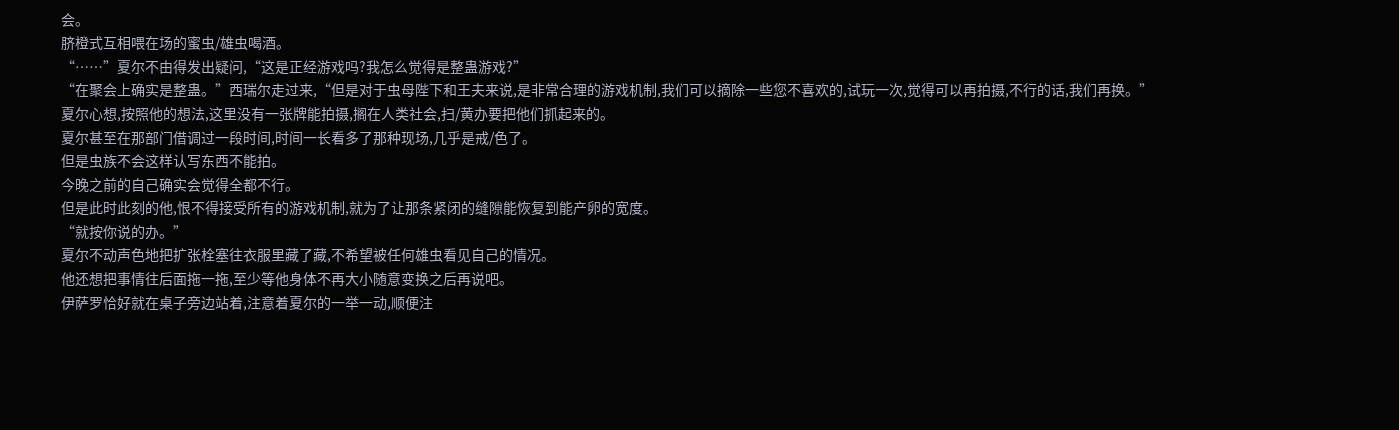会。
脐橙式互相喂在场的蜜虫/雄虫喝酒。
“……”夏尔不由得发出疑问,“这是正经游戏吗?我怎么觉得是整蛊游戏?”
“在聚会上确实是整蛊。”西瑞尔走过来,“但是对于虫母陛下和王夫来说,是非常合理的游戏机制,我们可以摘除一些您不喜欢的,试玩一次,觉得可以再拍摄,不行的话,我们再换。”
夏尔心想,按照他的想法,这里没有一张牌能拍摄,搁在人类社会,扫/黄办要把他们抓起来的。
夏尔甚至在那部门借调过一段时间,时间一长看多了那种现场,几乎是戒/色了。
但是虫族不会这样认写东西不能拍。
今晚之前的自己确实会觉得全都不行。
但是此时此刻的他,恨不得接受所有的游戏机制,就为了让那条紧闭的缝隙能恢复到能产卵的宽度。
“就按你说的办。”
夏尔不动声色地把扩张栓塞往衣服里藏了藏,不希望被任何雄虫看见自己的情况。
他还想把事情往后面拖一拖,至少等他身体不再大小随意变换之后再说吧。
伊萨罗恰好就在桌子旁边站着,注意着夏尔的一举一动,顺便注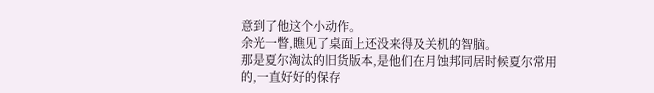意到了他这个小动作。
余光一瞥,瞧见了桌面上还没来得及关机的智脑。
那是夏尔淘汰的旧货版本,是他们在月蚀邦同居时候夏尔常用的,一直好好的保存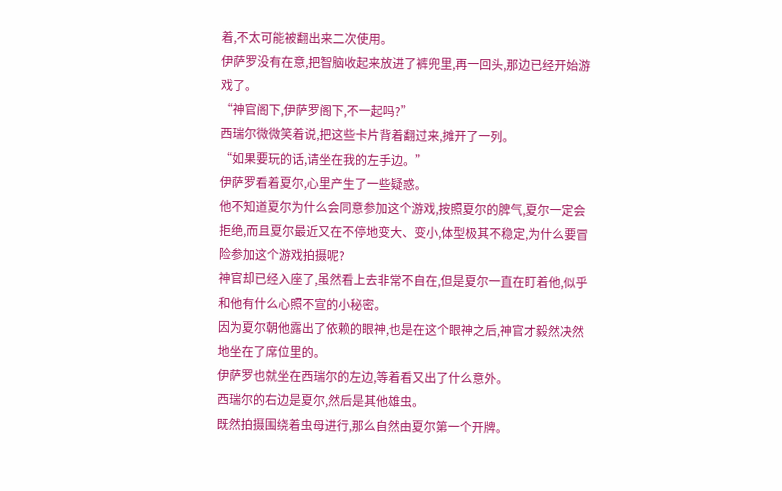着,不太可能被翻出来二次使用。
伊萨罗没有在意,把智脑收起来放进了裤兜里,再一回头,那边已经开始游戏了。
“神官阁下,伊萨罗阁下,不一起吗?”
西瑞尔微微笑着说,把这些卡片背着翻过来,摊开了一列。
“如果要玩的话,请坐在我的左手边。”
伊萨罗看着夏尔,心里产生了一些疑惑。
他不知道夏尔为什么会同意参加这个游戏,按照夏尔的脾气,夏尔一定会拒绝,而且夏尔最近又在不停地变大、变小,体型极其不稳定,为什么要冒险参加这个游戏拍摄呢?
神官却已经入座了,虽然看上去非常不自在,但是夏尔一直在盯着他,似乎和他有什么心照不宣的小秘密。
因为夏尔朝他露出了依赖的眼神,也是在这个眼神之后,神官才毅然决然地坐在了席位里的。
伊萨罗也就坐在西瑞尔的左边,等着看又出了什么意外。
西瑞尔的右边是夏尔,然后是其他雄虫。
既然拍摄围绕着虫母进行,那么自然由夏尔第一个开牌。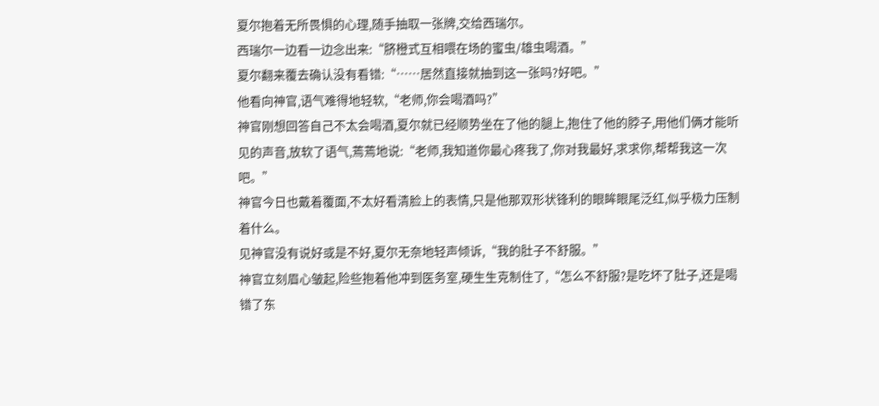夏尔抱着无所畏惧的心理,随手抽取一张牌,交给西瑞尔。
西瑞尔一边看一边念出来:“脐橙式互相喂在场的蜜虫/雄虫喝酒。”
夏尔翻来覆去确认没有看错:“……居然直接就抽到这一张吗?好吧。”
他看向神官,语气难得地轻软,“老师,你会喝酒吗?”
神官刚想回答自己不太会喝酒,夏尔就已经顺势坐在了他的腿上,抱住了他的脖子,用他们俩才能听见的声音,放软了语气,蔫蔫地说:“老师,我知道你最心疼我了,你对我最好,求求你,帮帮我这一次吧。”
神官今日也戴着覆面,不太好看清脸上的表情,只是他那双形状锋利的眼眸眼尾泛红,似乎极力压制着什么。
见神官没有说好或是不好,夏尔无奈地轻声倾诉,“我的肚子不舒服。”
神官立刻眉心皱起,险些抱着他冲到医务室,硬生生克制住了,“怎么不舒服?是吃坏了肚子,还是喝错了东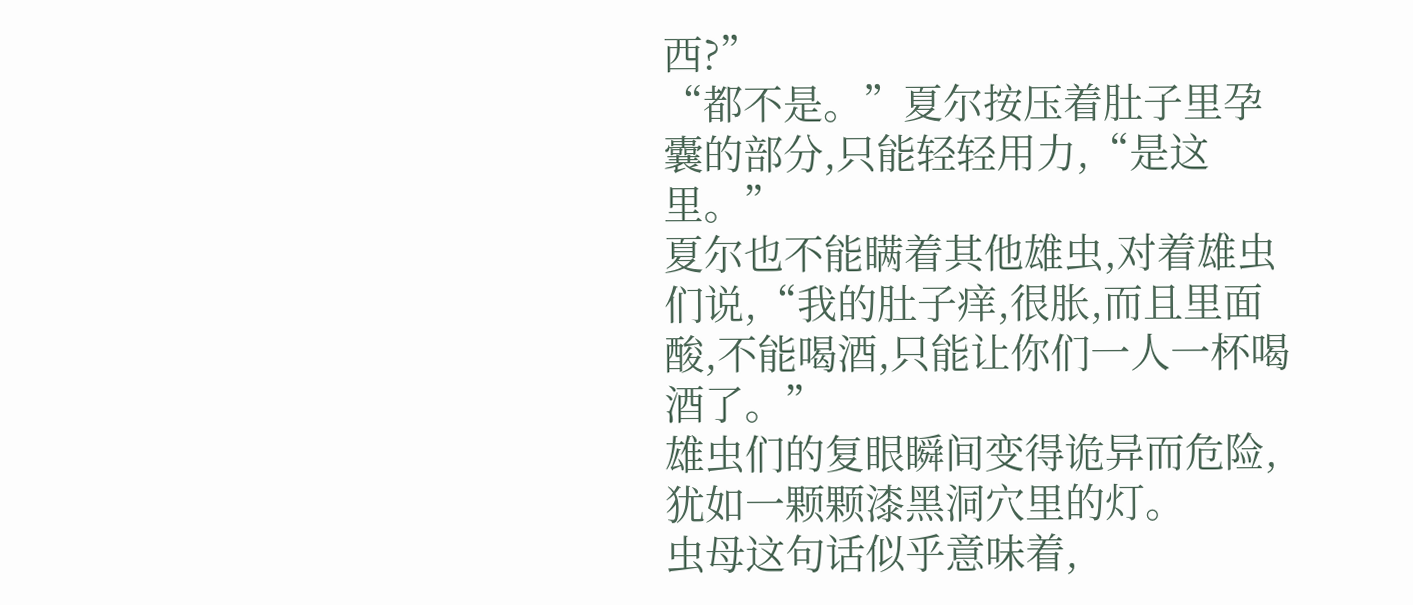西?”
“都不是。”夏尔按压着肚子里孕囊的部分,只能轻轻用力,“是这里。”
夏尔也不能瞒着其他雄虫,对着雄虫们说,“我的肚子痒,很胀,而且里面酸,不能喝酒,只能让你们一人一杯喝酒了。”
雄虫们的复眼瞬间变得诡异而危险,犹如一颗颗漆黑洞穴里的灯。
虫母这句话似乎意味着,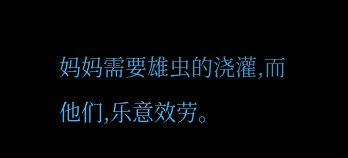妈妈需要雄虫的浇灌,而他们,乐意效劳。